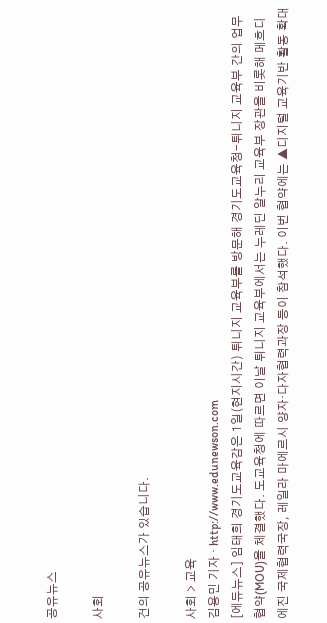공유뉴스

사회

건의 공유뉴스가 있습니다.

사회 > 교육
김용민 기자 · http://www.edunewson.com
[에듀뉴스] 임태희 경기도교육감은 1일(현지시간) 튀니지 교육부를 방문해 경기도교육청-튀니지 교육부 간의 업무협약(MOU)을 체결했다. 도교육청에 따르면 이날 튀니지 교육부에서는 누레딘 알누리 교육부 장관을 비롯해 메흐디 에진 국제협력국장, 레일라 마에르시 양자·다자협력과장 등이 참석했다. 이번 협약에는 ▲디지털 교육기반 활동 확대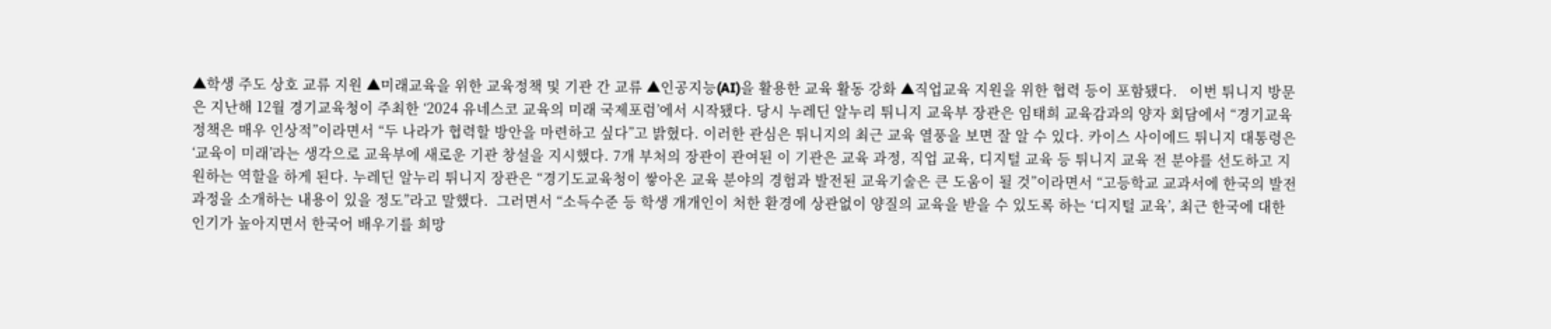▲학생 주도 상호 교류 지원 ▲미래교육을 위한 교육정책 및 기관 간 교류 ▲인공지능(AI)을 활용한 교육 활동 강화 ▲직업교육 지원을 위한 협력 등이 포함됐다.   이번 튀니지 방문은 지난해 12월 경기교육청이 주최한 ‘2024 유네스코 교육의 미래 국제포럼’에서 시작됐다. 당시 누레딘 알누리 튀니지 교육부 장관은 임태희 교육감과의 양자 회담에서 “경기교육 정책은 매우 인상적”이라면서 “두 나라가 협력할 방안을 마련하고 싶다”고 밝혔다. 이러한 관심은 튀니지의 최근 교육 열풍을 보면 잘 알 수 있다. 카이스 사이에드 튀니지 대통령은 ‘교육이 미래’라는 생각으로 교육부에 새로운 기관 창설을 지시했다. 7개 부처의 장관이 관여된 이 기관은 교육 과정, 직업 교육, 디지털 교육 등 튀니지 교육 전 분야를 선도하고 지원하는 역할을 하게 된다. 누레딘 알누리 튀니지 장관은 “경기도교육청이 쌓아온 교육 분야의 경험과 발전된 교육기술은 큰 도움이 될 것”이라면서 “고등학교 교과서에 한국의 발전과정을 소개하는 내용이 있을 정도”라고 말했다.  그러면서 “소득수준 등 학생 개개인이 처한 환경에 상관없이 양질의 교육을 받을 수 있도록 하는 ‘디지털 교육’, 최근 한국에 대한 인기가 높아지면서 한국어 배우기를 희망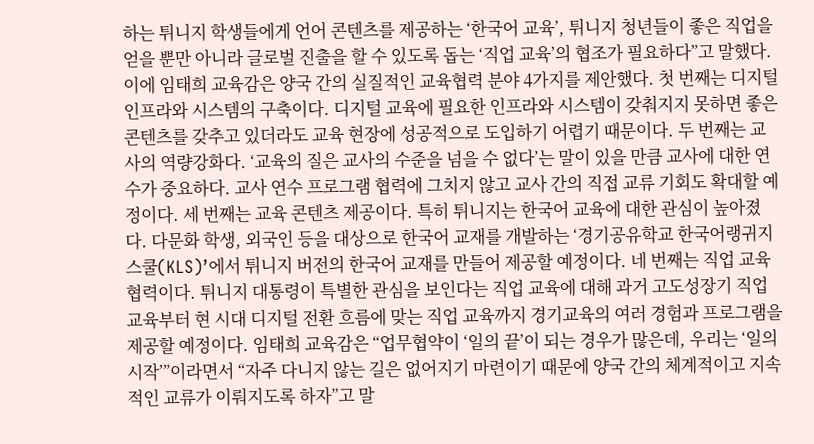하는 튀니지 학생들에게 언어 콘텐츠를 제공하는 ‘한국어 교육’, 튀니지 청년들이 좋은 직업을 얻을 뿐만 아니라 글로벌 진출을 할 수 있도록 돕는 ‘직업 교육’의 협조가 필요하다”고 말했다. 이에 임태희 교육감은 양국 간의 실질적인 교육협력 분야 4가지를 제안했다. 첫 번째는 디지털 인프라와 시스템의 구축이다. 디지털 교육에 필요한 인프라와 시스템이 갖춰지지 못하면 좋은 콘텐츠를 갖추고 있더라도 교육 현장에 성공적으로 도입하기 어렵기 때문이다. 두 번째는 교사의 역량강화다. ‘교육의 질은 교사의 수준을 넘을 수 없다’는 말이 있을 만큼 교사에 대한 연수가 중요하다. 교사 연수 프로그램 협력에 그치지 않고 교사 간의 직접 교류 기회도 확대할 예정이다. 세 번째는 교육 콘텐츠 제공이다. 특히 튀니지는 한국어 교육에 대한 관심이 높아졌다. 다문화 학생, 외국인 등을 대상으로 한국어 교재를 개발하는 ‘경기공유학교 한국어랭귀지스쿨(KLS)’에서 튀니지 버전의 한국어 교재를 만들어 제공할 예정이다. 네 번째는 직업 교육 협력이다. 튀니지 대통령이 특별한 관심을 보인다는 직업 교육에 대해 과거 고도성장기 직업 교육부터 현 시대 디지털 전환 흐름에 맞는 직업 교육까지 경기교육의 여러 경험과 프로그램을 제공할 예정이다. 임태희 교육감은 “업무협약이 ‘일의 끝’이 되는 경우가 많은데, 우리는 ‘일의 시작’”이라면서 “자주 다니지 않는 길은 없어지기 마련이기 때문에 양국 간의 체계적이고 지속적인 교류가 이뤄지도록 하자”고 말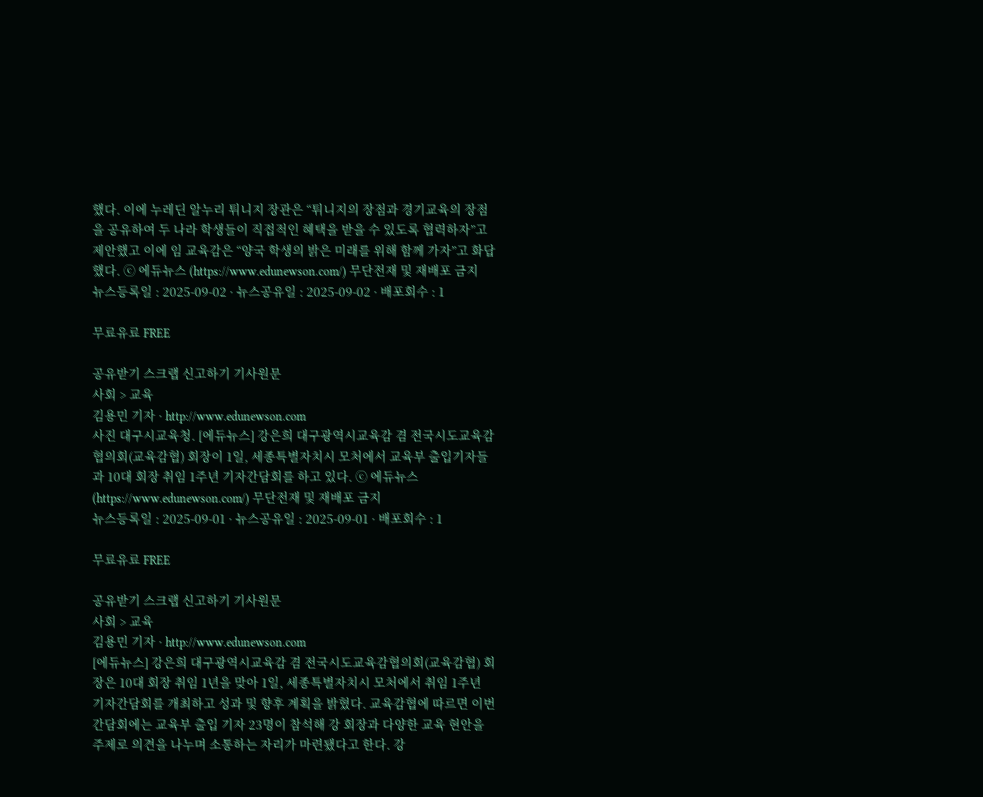했다. 이에 누레딘 알누리 튀니지 장관은 “튀니지의 장점과 경기교육의 장점을 공유하여 두 나라 학생들이 직접적인 혜택을 받을 수 있도록 협력하자”고 제안했고 이에 임 교육감은 “양국 학생의 밝은 미래를 위해 함께 가자”고 화답했다. ⓒ 에듀뉴스 (https://www.edunewson.com/) 무단전재 및 재배포 금지
뉴스등록일 : 2025-09-02 · 뉴스공유일 : 2025-09-02 · 배포회수 : 1

무료유료 FREE

공유받기 스크랩 신고하기 기사원문
사회 > 교육
김용민 기자 · http://www.edunewson.com
사진 대구시교육청. [에듀뉴스] 강은희 대구광역시교육감 겸 전국시도교육감협의회(교육감협) 회장이 1일, 세종특별자치시 모처에서 교육부 출입기자들과 10대 회장 취임 1주년 기자간담회를 하고 있다. ⓒ 에듀뉴스 (https://www.edunewson.com/) 무단전재 및 재배포 금지
뉴스등록일 : 2025-09-01 · 뉴스공유일 : 2025-09-01 · 배포회수 : 1

무료유료 FREE

공유받기 스크랩 신고하기 기사원문
사회 > 교육
김용민 기자 · http://www.edunewson.com
[에듀뉴스] 강은희 대구광역시교육감 겸 전국시도교육감협의회(교육감협) 회장은 10대 회장 취임 1년을 맞아 1일, 세종특별자치시 모처에서 취임 1주년 기자간담회를 개최하고 성과 및 향후 계획을 밝혔다. 교육감협에 따르면 이번 간담회에는 교육부 출입 기자 23명이 참석해 강 회장과 다양한 교육 현안을 주제로 의견을 나누며 소통하는 자리가 마련됐다고 한다. 강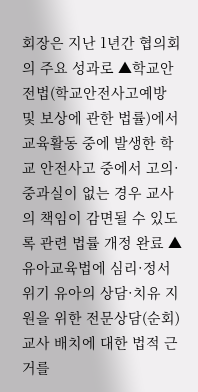회장은 지난 1년간 협의회의 주요 성과로 ▲학교안전법(학교안전사고예방 및 보상에 관한 법률)에서 교육활동 중에 발생한 학교 안전사고 중에서 고의·중과실이 없는 경우 교사의 책임이 감면될 수 있도록 관련 법률 개정 완료 ▲유아교육법에 심리·정서 위기 유아의 상담·치유 지원을 위한 전문상담(순회)교사 배치에 대한 법적 근거를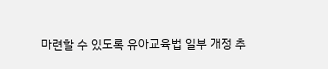마련할 수 있도록 유아교육법 일부 개정 추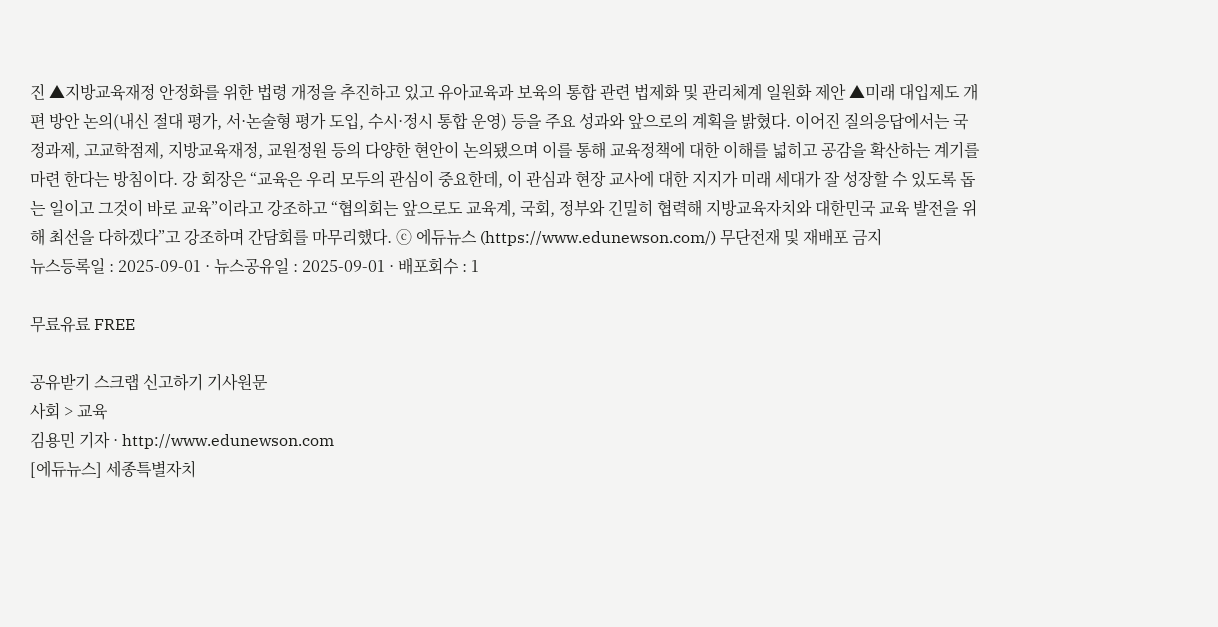진 ▲지방교육재정 안정화를 위한 법령 개정을 추진하고 있고 유아교육과 보육의 통합 관련 법제화 및 관리체계 일원화 제안 ▲미래 대입제도 개편 방안 논의(내신 절대 평가, 서·논술형 평가 도입, 수시·정시 통합 운영) 등을 주요 성과와 앞으로의 계획을 밝혔다. 이어진 질의응답에서는 국정과제, 고교학점제, 지방교육재정, 교원정원 등의 다양한 현안이 논의됐으며 이를 통해 교육정책에 대한 이해를 넓히고 공감을 확산하는 계기를 마련 한다는 방침이다. 강 회장은 “교육은 우리 모두의 관심이 중요한데, 이 관심과 현장 교사에 대한 지지가 미래 세대가 잘 성장할 수 있도록 돕는 일이고 그것이 바로 교육”이라고 강조하고 “협의회는 앞으로도 교육계, 국회, 정부와 긴밀히 협력해 지방교육자치와 대한민국 교육 발전을 위해 최선을 다하겠다”고 강조하며 간담회를 마무리했다. ⓒ 에듀뉴스 (https://www.edunewson.com/) 무단전재 및 재배포 금지
뉴스등록일 : 2025-09-01 · 뉴스공유일 : 2025-09-01 · 배포회수 : 1

무료유료 FREE

공유받기 스크랩 신고하기 기사원문
사회 > 교육
김용민 기자 · http://www.edunewson.com
[에듀뉴스] 세종특별자치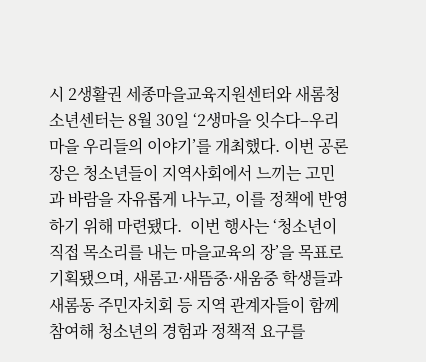시 2생활권 세종마을교육지원센터와 새롬청소년센터는 8월 30일 ‘2생마을 잇수다–우리마을 우리들의 이야기’를 개최했다. 이번 공론장은 청소년들이 지역사회에서 느끼는 고민과 바람을 자유롭게 나누고, 이를 정책에 반영하기 위해 마련됐다.  이번 행사는 ‘청소년이 직접 목소리를 내는 마을교육의 장’을 목표로 기획됐으며, 새롬고·새뜸중·새움중 학생들과 새롬동 주민자치회 등 지역 관계자들이 함께 참여해 청소년의 경험과 정책적 요구를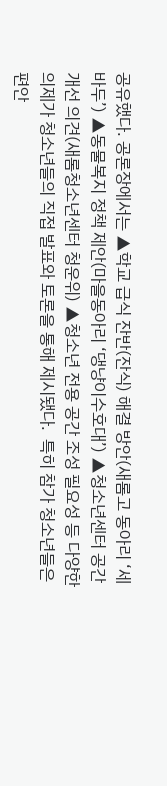공유했다. 공론장에서는 ▲학교 급식 잔반(잔식) 해결 방안(새롬고 동아리 ‘세바두’) ▲동물복지 정책 제안(마을동아리 ‘댕냥이수호대’) ▲청소년센터 공간 개선 의견(새롬청소년센터 청운위) ▲청소년 전용 공간 조성 필요성 등 다양한 의제가 청소년들의 직접 발표와 토론을 통해 제시됐다.  특히 참가 청소년들은 편안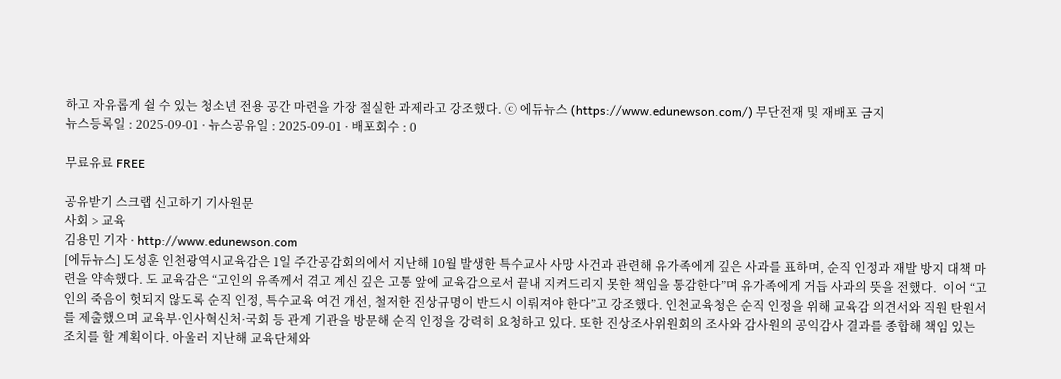하고 자유롭게 쉴 수 있는 청소년 전용 공간 마련을 가장 절실한 과제라고 강조했다. ⓒ 에듀뉴스 (https://www.edunewson.com/) 무단전재 및 재배포 금지
뉴스등록일 : 2025-09-01 · 뉴스공유일 : 2025-09-01 · 배포회수 : 0

무료유료 FREE

공유받기 스크랩 신고하기 기사원문
사회 > 교육
김용민 기자 · http://www.edunewson.com
[에듀뉴스] 도성훈 인천광역시교육감은 1일 주간공감회의에서 지난해 10월 발생한 특수교사 사망 사건과 관련해 유가족에게 깊은 사과를 표하며, 순직 인정과 재발 방지 대책 마련을 약속했다. 도 교육감은 “고인의 유족께서 겪고 계신 깊은 고통 앞에 교육감으로서 끝내 지켜드리지 못한 책임을 통감한다”며 유가족에게 거듭 사과의 뜻을 전했다.  이어 “고인의 죽음이 헛되지 않도록 순직 인정, 특수교육 여건 개선, 철저한 진상규명이 반드시 이뤄져야 한다”고 강조했다. 인천교육청은 순직 인정을 위해 교육감 의견서와 직원 탄원서를 제출했으며 교육부·인사혁신처·국회 등 관계 기관을 방문해 순직 인정을 강력히 요청하고 있다. 또한 진상조사위원회의 조사와 감사원의 공익감사 결과를 종합해 책임 있는 조치를 할 계획이다. 아울러 지난해 교육단체와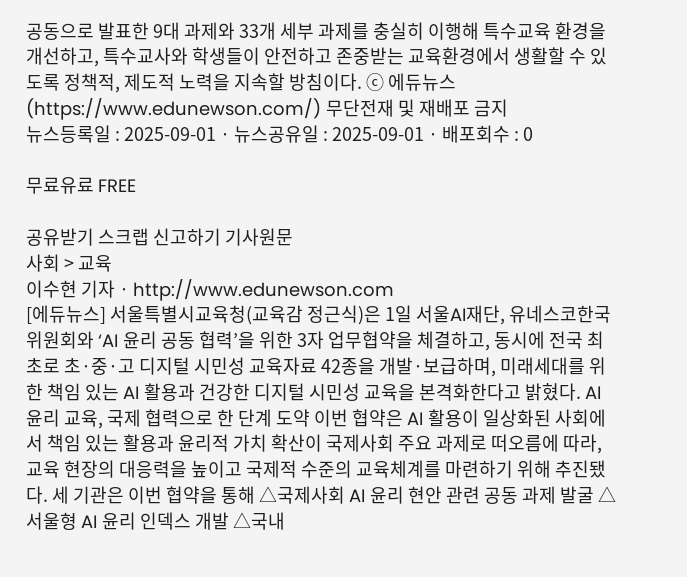공동으로 발표한 9대 과제와 33개 세부 과제를 충실히 이행해 특수교육 환경을 개선하고, 특수교사와 학생들이 안전하고 존중받는 교육환경에서 생활할 수 있도록 정책적, 제도적 노력을 지속할 방침이다. ⓒ 에듀뉴스 (https://www.edunewson.com/) 무단전재 및 재배포 금지
뉴스등록일 : 2025-09-01 · 뉴스공유일 : 2025-09-01 · 배포회수 : 0

무료유료 FREE

공유받기 스크랩 신고하기 기사원문
사회 > 교육
이수현 기자 · http://www.edunewson.com
[에듀뉴스] 서울특별시교육청(교육감 정근식)은 1일 서울AI재단, 유네스코한국위원회와 ‘AI 윤리 공동 협력’을 위한 3자 업무협약을 체결하고, 동시에 전국 최초로 초·중·고 디지털 시민성 교육자료 42종을 개발·보급하며, 미래세대를 위한 책임 있는 AI 활용과 건강한 디지털 시민성 교육을 본격화한다고 밝혔다. AI 윤리 교육, 국제 협력으로 한 단계 도약 이번 협약은 AI 활용이 일상화된 사회에서 책임 있는 활용과 윤리적 가치 확산이 국제사회 주요 과제로 떠오름에 따라, 교육 현장의 대응력을 높이고 국제적 수준의 교육체계를 마련하기 위해 추진됐다. 세 기관은 이번 협약을 통해 △국제사회 AI 윤리 현안 관련 공동 과제 발굴 △서울형 AI 윤리 인덱스 개발 △국내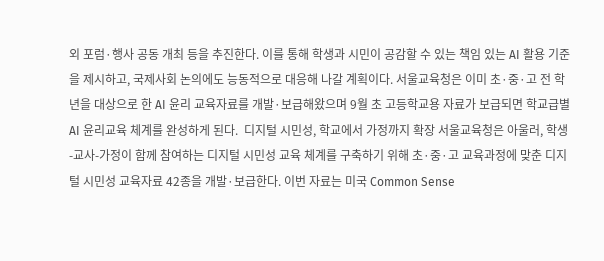외 포럼·행사 공동 개최 등을 추진한다. 이를 통해 학생과 시민이 공감할 수 있는 책임 있는 AI 활용 기준을 제시하고, 국제사회 논의에도 능동적으로 대응해 나갈 계획이다. 서울교육청은 이미 초·중·고 전 학년을 대상으로 한 AI 윤리 교육자료를 개발·보급해왔으며 9월 초 고등학교용 자료가 보급되면 학교급별 AI 윤리교육 체계를 완성하게 된다.  디지털 시민성, 학교에서 가정까지 확장 서울교육청은 아울러, 학생-교사-가정이 함께 참여하는 디지털 시민성 교육 체계를 구축하기 위해 초·중·고 교육과정에 맞춘 디지털 시민성 교육자료 42종을 개발·보급한다. 이번 자료는 미국 Common Sense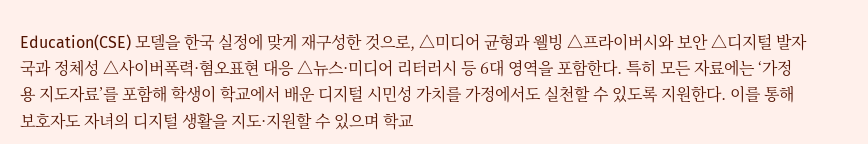Education(CSE) 모델을 한국 실정에 맞게 재구성한 것으로, △미디어 균형과 웰빙 △프라이버시와 보안 △디지털 발자국과 정체성 △사이버폭력·혐오표현 대응 △뉴스·미디어 리터러시 등 6대 영역을 포함한다. 특히 모든 자료에는 ‘가정용 지도자료’를 포함해 학생이 학교에서 배운 디지털 시민성 가치를 가정에서도 실천할 수 있도록 지원한다. 이를 통해 보호자도 자녀의 디지털 생활을 지도·지원할 수 있으며 학교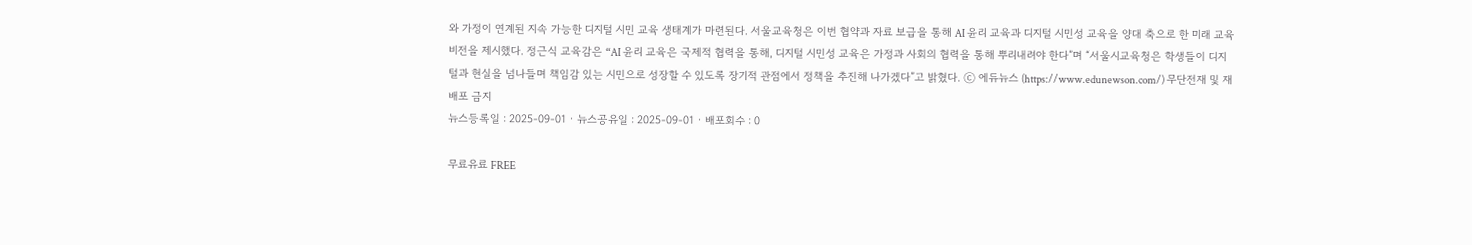와 가정이 연계된 지속 가능한 디지털 시민 교육 생태계가 마련된다. 서울교육청은 이번 협약과 자료 보급을 통해 AI 윤리 교육과 디지털 시민성 교육을 양대 축으로 한 미래 교육 비전을 제시했다. 정근식 교육감은 “AI 윤리 교육은 국제적 협력을 통해, 디지털 시민성 교육은 가정과 사회의 협력을 통해 뿌리내려야 한다”며 “서울시교육청은 학생들이 디지털과 현실을 넘나들며 책임감 있는 시민으로 성장할 수 있도록 장기적 관점에서 정책을 추진해 나가겠다”고 밝혔다. ⓒ 에듀뉴스 (https://www.edunewson.com/) 무단전재 및 재배포 금지
뉴스등록일 : 2025-09-01 · 뉴스공유일 : 2025-09-01 · 배포회수 : 0

무료유료 FREE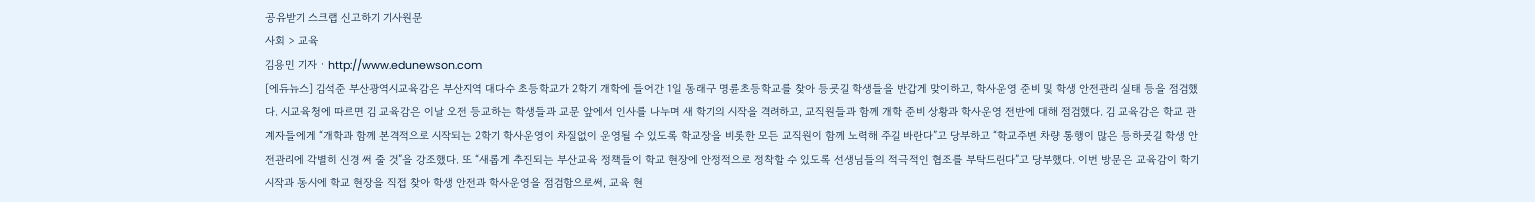공유받기 스크랩 신고하기 기사원문
사회 > 교육
김용민 기자 · http://www.edunewson.com
[에듀뉴스] 김석준 부산광역시교육감은 부산지역 대다수 초등학교가 2학기 개학에 들어간 1일 동래구 명륜초등학교를 찾아 등굣길 학생들을 반갑게 맞이하고, 학사운영 준비 및 학생 안전관리 실태 등을 점검했다. 시교육청에 따르면 김 교육감은 이날 오전 등교하는 학생들과 교문 앞에서 인사를 나누며 새 학기의 시작을 격려하고, 교직원들과 함께 개학 준비 상황과 학사운영 전반에 대해 점검했다. 김 교육감은 학교 관계자들에게 “개학과 함께 본격적으로 시작되는 2학기 학사운영이 차질없이 운영될 수 있도록 학교장을 비롯한 모든 교직원이 함께 노력해 주길 바란다”고 당부하고 “학교주변 차량 통행이 많은 등하굣길 학생 안전관리에 각별히 신경 써 줄 것”을 강조했다. 또 “새롭게 추진되는 부산교육 정책들이 학교 현장에 안정적으로 정착할 수 있도록 선생님들의 적극적인 협조를 부탁드린다”고 당부했다. 이번 방문은 교육감이 학기 시작과 동시에 학교 현장을 직접 찾아 학생 안전과 학사운영을 점검함으로써, 교육 현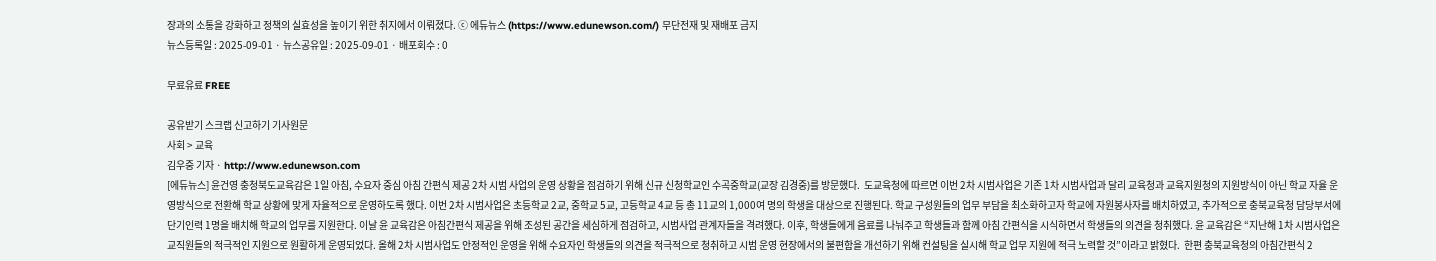장과의 소통을 강화하고 정책의 실효성을 높이기 위한 취지에서 이뤄졌다. ⓒ 에듀뉴스 (https://www.edunewson.com/) 무단전재 및 재배포 금지
뉴스등록일 : 2025-09-01 · 뉴스공유일 : 2025-09-01 · 배포회수 : 0

무료유료 FREE

공유받기 스크랩 신고하기 기사원문
사회 > 교육
김우중 기자 · http://www.edunewson.com
[에듀뉴스] 윤건영 충청북도교육감은 1일 아침, 수요자 중심 아침 간편식 제공 2차 시범 사업의 운영 상황을 점검하기 위해 신규 신청학교인 수곡중학교(교장 김경중)를 방문했다.  도교육청에 따르면 이번 2차 시범사업은 기존 1차 시범사업과 달리 교육청과 교육지원청의 지원방식이 아닌 학교 자율 운영방식으로 전환해 학교 상황에 맞게 자율적으로 운영하도록 했다. 이번 2차 시범사업은 초등학교 2교, 중학교 5교, 고등학교 4교 등 총 11교의 1,000여 명의 학생을 대상으로 진행된다. 학교 구성원들의 업무 부담을 최소화하고자 학교에 자원봉사자를 배치하였고, 추가적으로 충북교육청 담당부서에 단기인력 1명을 배치해 학교의 업무를 지원한다. 이날 윤 교육감은 아침간편식 제공을 위해 조성된 공간을 세심하게 점검하고, 시범사업 관계자들을 격려했다. 이후, 학생들에게 음료를 나눠주고 학생들과 함께 아침 간편식을 시식하면서 학생들의 의견을 청취했다. 윤 교육감은 “지난해 1차 시범사업은 교직원들의 적극적인 지원으로 원활하게 운영되었다. 올해 2차 시범사업도 안정적인 운영을 위해 수요자인 학생들의 의견을 적극적으로 청취하고 시범 운영 현장에서의 불편함을 개선하기 위해 컨설팅을 실시해 학교 업무 지원에 적극 노력할 것”이라고 밝혔다.  한편 충북교육청의 아침간편식 2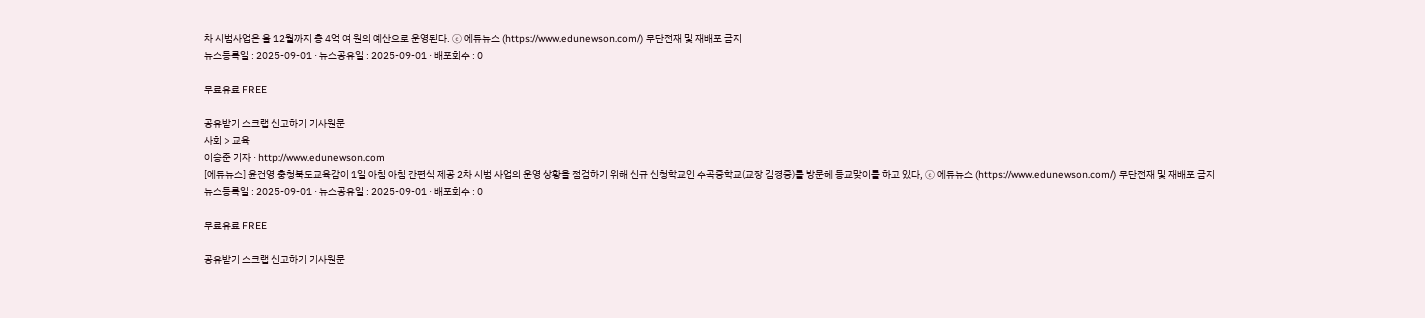차 시범사업은 올 12월까지 총 4억 여 원의 예산으로 운영된다. ⓒ 에듀뉴스 (https://www.edunewson.com/) 무단전재 및 재배포 금지
뉴스등록일 : 2025-09-01 · 뉴스공유일 : 2025-09-01 · 배포회수 : 0

무료유료 FREE

공유받기 스크랩 신고하기 기사원문
사회 > 교육
이승준 기자 · http://www.edunewson.com
[에듀뉴스] 윤건영 충청북도교육감이 1일 아침 아침 간편식 제공 2차 시범 사업의 운영 상황을 점검하기 위해 신규 신청학교인 수곡중학교(교장 김경중)를 방문헤 등교맞이를 하고 있다, ⓒ 에듀뉴스 (https://www.edunewson.com/) 무단전재 및 재배포 금지
뉴스등록일 : 2025-09-01 · 뉴스공유일 : 2025-09-01 · 배포회수 : 0

무료유료 FREE

공유받기 스크랩 신고하기 기사원문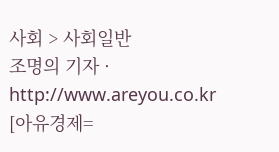사회 > 사회일반
조명의 기자 · http://www.areyou.co.kr
[아유경제=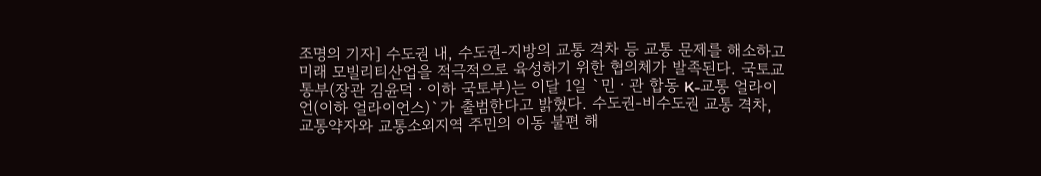조명의 기자] 수도권 내, 수도권-지방의 교통 격차 등 교통 문제를 해소하고 미래 모빌리티산업을 적극적으로 육성하기 위한 협의체가 발족된다. 국토교통부(장관 김윤덕ㆍ이하 국토부)는 이달 1일 `민ㆍ관 합동 K-교통 얼라이언(이하 얼라이언스)`가 출범한다고 밝혔다. 수도권-비수도권 교통 격차, 교통약자와 교통소외지역 주민의 이동 불편 해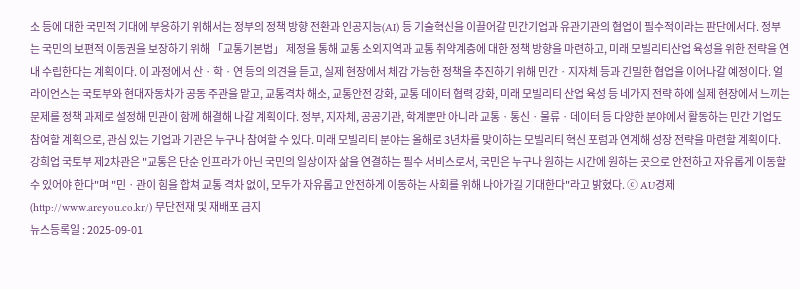소 등에 대한 국민적 기대에 부응하기 위해서는 정부의 정책 방향 전환과 인공지능(AI) 등 기술혁신을 이끌어갈 민간기업과 유관기관의 협업이 필수적이라는 판단에서다. 정부는 국민의 보편적 이동권을 보장하기 위해 「교통기본법」 제정을 통해 교통 소외지역과 교통 취약계층에 대한 정책 방향을 마련하고, 미래 모빌리티산업 육성을 위한 전략을 연내 수립한다는 계획이다. 이 과정에서 산ㆍ학ㆍ연 등의 의견을 듣고, 실제 현장에서 체감 가능한 정책을 추진하기 위해 민간ㆍ지자체 등과 긴밀한 협업을 이어나갈 예정이다. 얼라이언스는 국토부와 현대자동차가 공동 주관을 맡고, 교통격차 해소, 교통안전 강화, 교통 데이터 협력 강화, 미래 모빌리티 산업 육성 등 네가지 전략 하에 실제 현장에서 느끼는 문제를 정책 과제로 설정해 민관이 함께 해결해 나갈 계획이다. 정부, 지자체, 공공기관, 학계뿐만 아니라 교통ㆍ통신ㆍ물류ㆍ데이터 등 다양한 분야에서 활동하는 민간 기업도 참여할 계획으로, 관심 있는 기업과 기관은 누구나 참여할 수 있다. 미래 모빌리티 분야는 올해로 3년차를 맞이하는 모빌리티 혁신 포럼과 연계해 성장 전략을 마련할 계획이다. 강희업 국토부 제2차관은 "교통은 단순 인프라가 아닌 국민의 일상이자 삶을 연결하는 필수 서비스로서, 국민은 누구나 원하는 시간에 원하는 곳으로 안전하고 자유롭게 이동할 수 있어야 한다"며 "민ㆍ관이 힘을 합쳐 교통 격차 없이, 모두가 자유롭고 안전하게 이동하는 사회를 위해 나아가길 기대한다"라고 밝혔다. ⓒ AU경제 (http://www.areyou.co.kr/) 무단전재 및 재배포 금지
뉴스등록일 : 2025-09-01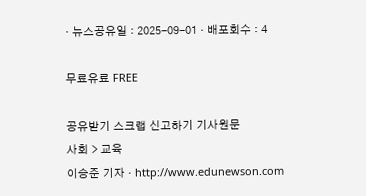· 뉴스공유일 : 2025-09-01 · 배포회수 : 4

무료유료 FREE

공유받기 스크랩 신고하기 기사원문
사회 > 교육
이승준 기자 · http://www.edunewson.com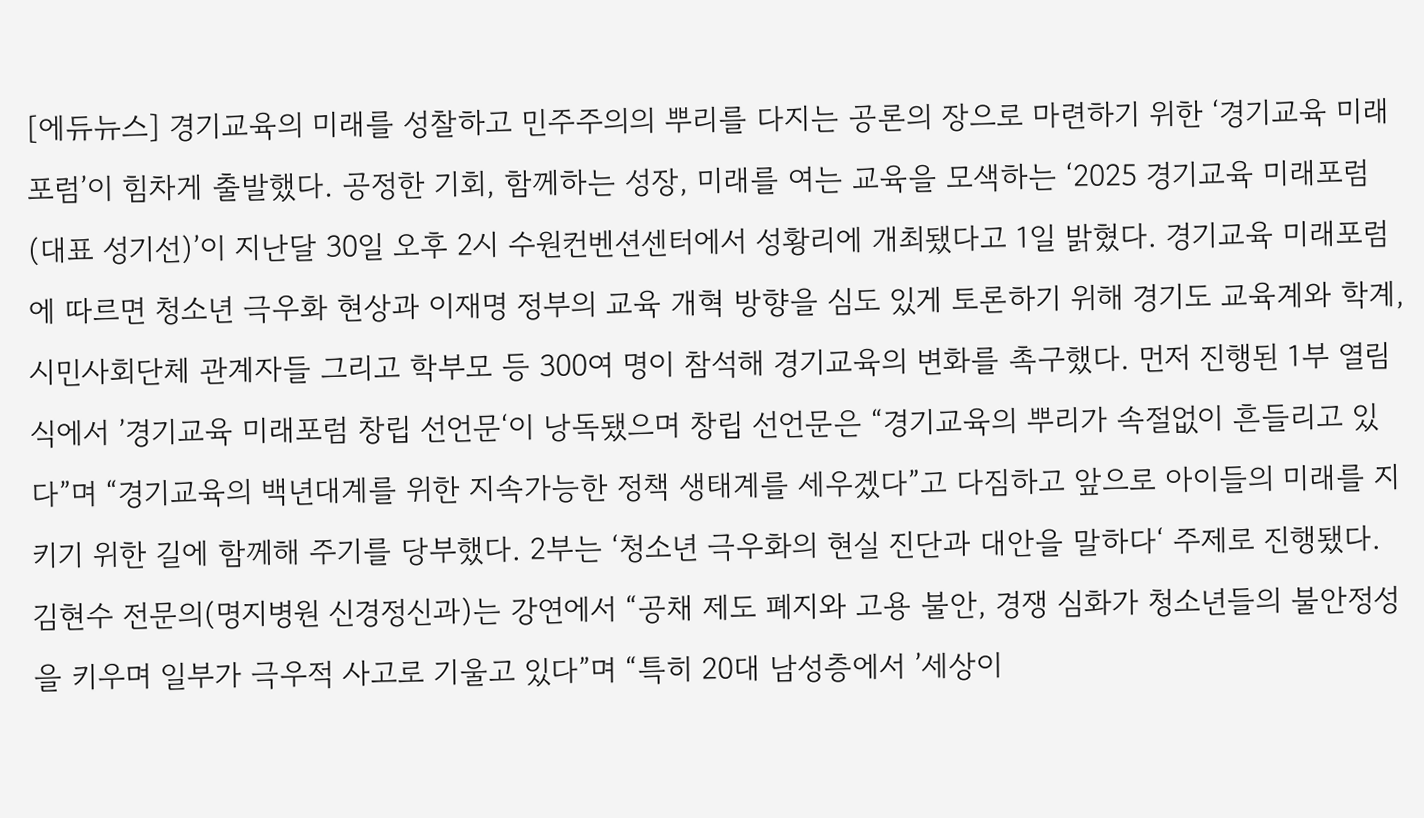[에듀뉴스] 경기교육의 미래를 성찰하고 민주주의의 뿌리를 다지는 공론의 장으로 마련하기 위한 ‘경기교육 미래포럼’이 힘차게 출발했다. 공정한 기회, 함께하는 성장, 미래를 여는 교육을 모색하는 ‘2025 경기교육 미래포럼(대표 성기선)’이 지난달 30일 오후 2시 수원컨벤션센터에서 성황리에 개최됐다고 1일 밝혔다. 경기교육 미래포럼에 따르면 청소년 극우화 현상과 이재명 정부의 교육 개혁 방향을 심도 있게 토론하기 위해 경기도 교육계와 학계, 시민사회단체 관계자들 그리고 학부모 등 300여 명이 참석해 경기교육의 변화를 촉구했다. 먼저 진행된 1부 열림식에서 ’경기교육 미래포럼 창립 선언문‘이 낭독됐으며 창립 선언문은 “경기교육의 뿌리가 속절없이 흔들리고 있다”며 “경기교육의 백년대계를 위한 지속가능한 정책 생태계를 세우겠다”고 다짐하고 앞으로 아이들의 미래를 지키기 위한 길에 함께해 주기를 당부했다. 2부는 ‘청소년 극우화의 현실 진단과 대안을 말하다‘ 주제로 진행됐다.  김현수 전문의(명지병원 신경정신과)는 강연에서 “공채 제도 폐지와 고용 불안, 경쟁 심화가 청소년들의 불안정성을 키우며 일부가 극우적 사고로 기울고 있다”며 “특히 20대 남성층에서 ’세상이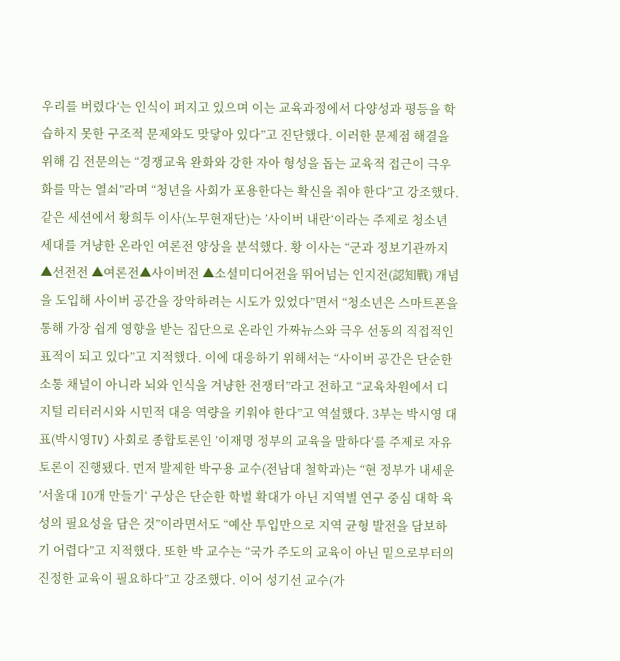우리를 버렸다‘는 인식이 퍼지고 있으며 이는 교육과정에서 다양성과 평등을 학습하지 못한 구조적 문제와도 맞닿아 있다”고 진단했다. 이러한 문제점 해결을 위해 김 전문의는 “경쟁교육 완화와 강한 자아 형성을 돕는 교육적 접근이 극우화를 막는 열쇠”라며 “청년을 사회가 포용한다는 확신을 줘야 한다”고 강조했다. 같은 세션에서 황희두 이사(노무현재단)는 ’사이버 내란‘이라는 주제로 청소년 세대를 겨냥한 온라인 여론전 양상을 분석했다. 황 이사는 “군과 정보기관까지 ▲선전전 ▲여론전▲사이버전 ▲소셜미디어전을 뛰어넘는 인지전(認知戰) 개념을 도입해 사이버 공간을 장악하려는 시도가 있었다”면서 “청소년은 스마트폰을 통해 가장 쉽게 영향을 받는 집단으로 온라인 가짜뉴스와 극우 선동의 직접적인 표적이 되고 있다”고 지적했다. 이에 대응하기 위해서는 “사이버 공간은 단순한 소통 채널이 아니라 뇌와 인식을 겨냥한 전쟁터”라고 전하고 “교육차원에서 디지털 리터러시와 시민적 대응 역량을 키워야 한다”고 역설했다. 3부는 박시영 대표(박시영TV) 사회로 종합토론인 ’이재명 정부의 교육을 말하다‘를 주제로 자유토론이 진행됐다. 먼저 발제한 박구용 교수(전남대 철학과)는 “현 정부가 내세운 ’서울대 10개 만들기‘ 구상은 단순한 학벌 확대가 아닌 지역별 연구 중심 대학 육성의 필요성을 담은 것”이라면서도 “예산 투입만으로 지역 균형 발전을 담보하기 어렵다”고 지적했다. 또한 박 교수는 “국가 주도의 교육이 아닌 밑으로부터의 진정한 교육이 필요하다”고 강조했다. 이어 성기선 교수(가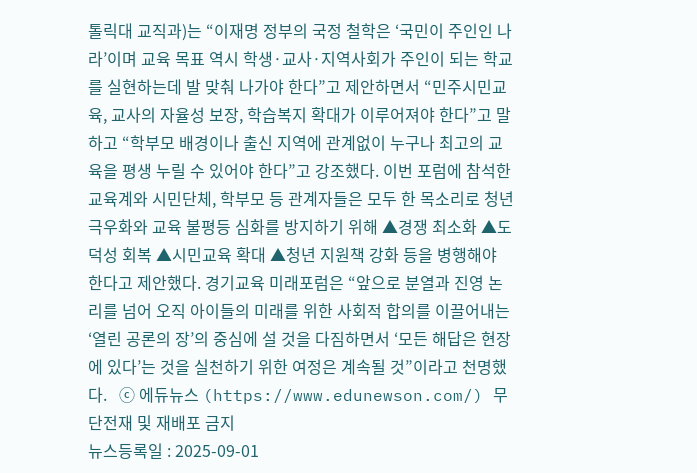톨릭대 교직과)는 “이재명 정부의 국정 철학은 ‘국민이 주인인 나라’이며 교육 목표 역시 학생·교사·지역사회가 주인이 되는 학교를 실현하는데 발 맞춰 나가야 한다”고 제안하면서 “민주시민교육, 교사의 자율성 보장, 학습복지 확대가 이루어져야 한다”고 말하고 “학부모 배경이나 출신 지역에 관계없이 누구나 최고의 교육을 평생 누릴 수 있어야 한다”고 강조했다. 이번 포럼에 참석한 교육계와 시민단체, 학부모 등 관계자들은 모두 한 목소리로 청년 극우화와 교육 불평등 심화를 방지하기 위해 ▲경쟁 최소화 ▲도덕성 회복 ▲시민교육 확대 ▲청년 지원책 강화 등을 병행해야 한다고 제안했다. 경기교육 미래포럼은 “앞으로 분열과 진영 논리를 넘어 오직 아이들의 미래를 위한 사회적 합의를 이끌어내는 ‘열린 공론의 장’의 중심에 설 것을 다짐하면서 ‘모든 해답은 현장에 있다’는 것을 실천하기 위한 여정은 계속될 것”이라고 천명했다.   ⓒ 에듀뉴스 (https://www.edunewson.com/) 무단전재 및 재배포 금지
뉴스등록일 : 2025-09-01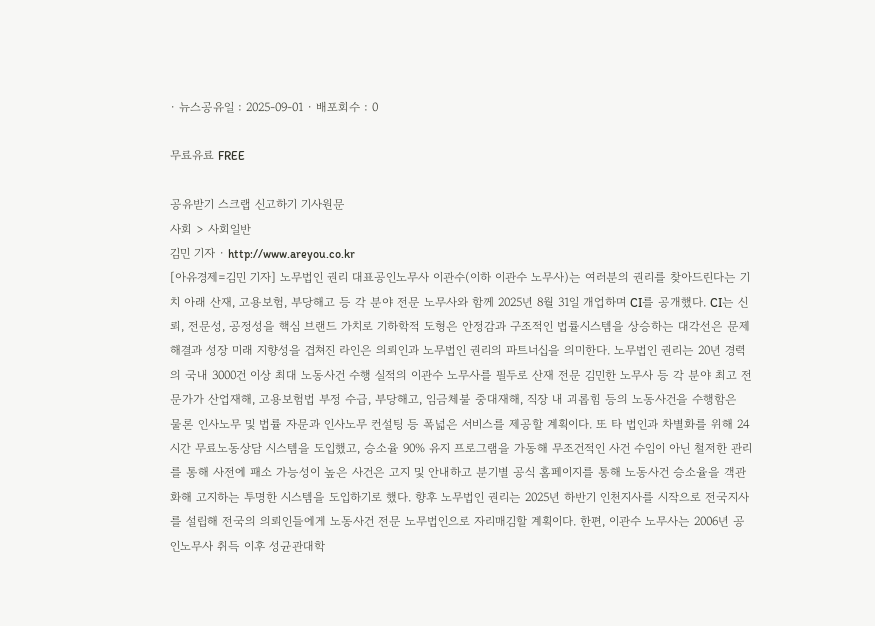· 뉴스공유일 : 2025-09-01 · 배포회수 : 0

무료유료 FREE

공유받기 스크랩 신고하기 기사원문
사회 > 사회일반
김민 기자 · http://www.areyou.co.kr
[아유경제=김민 기자] 노무법인 권리 대표공인노무사 이관수(이하 이관수 노무사)는 여러분의 권리를 찾아드린다는 기치 아래 산재, 고용보험, 부당해고 등 각 분야 전문 노무사와 함께 2025년 8월 31일 개업하며 CI를 공개했다. CI는 신뢰, 전문성, 공정성을 핵심 브랜드 가치로 기하학적 도형은 안정감과 구조적인 법률시스템을 상승하는 대각선은 문제 해결과 성장 미래 지향성을 겹쳐진 라인은 의뢰인과 노무법인 권리의 파트너십을 의미한다. 노무법인 권리는 20년 경력의 국내 3000건 이상 최대 노동사건 수행 실적의 이관수 노무사를 필두로 산재 전문 김민한 노무사 등 각 분야 최고 전문가가 산업재해, 고용보험법 부정 수급, 부당해고, 임금체불 중대재해, 직장 내 괴롭힘 등의 노동사건을 수행함은 물론 인사노무 및 법률 자문과 인사노무 컨설팅 등 폭넓은 서비스를 제공할 계획이다. 또 타 법인과 차별화를 위해 24시간 무료노동상담 시스템을 도입했고, 승소율 90% 유지 프로그램을 가동해 무조건적인 사건 수임이 아닌 철저한 관리를 통해 사전에 패소 가능성이 높은 사건은 고지 및 안내하고 분기별 공식 홈페이지를 통해 노동사건 승소율을 객관화해 고지하는 투명한 시스템을 도입하기로 했다. 향후 노무법인 권리는 2025년 하반기 인천지사를 시작으로 전국지사를 설립해 전국의 의뢰인들에게 노동사건 전문 노무법인으로 자리매김할 계획이다. 한편, 이관수 노무사는 2006년 공인노무사 취득 이후 성균관대학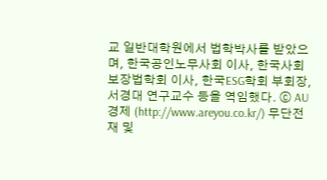교 일반대학원에서 법학박사를 받았으며, 한국공인노무사회 이사, 한국사회보장법학회 이사, 한국ESG학회 부회장, 서경대 연구교수 등을 역임했다. ⓒ AU경제 (http://www.areyou.co.kr/) 무단전재 및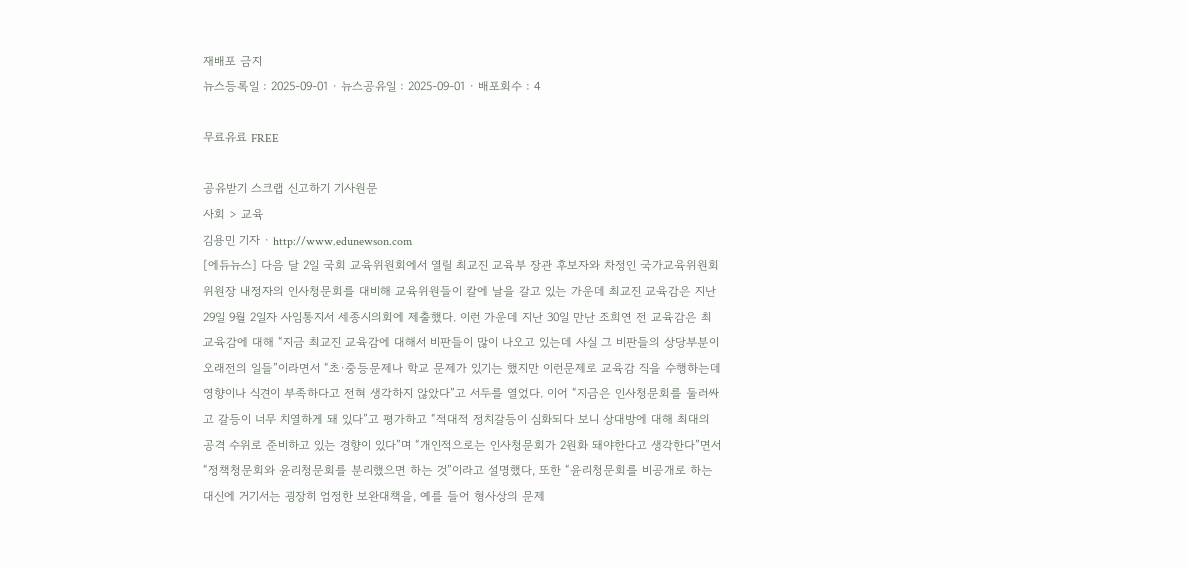재배포 금지
뉴스등록일 : 2025-09-01 · 뉴스공유일 : 2025-09-01 · 배포회수 : 4

무료유료 FREE

공유받기 스크랩 신고하기 기사원문
사회 > 교육
김용민 기자 · http://www.edunewson.com
[에듀뉴스] 다음 달 2일 국회 교육위원회에서 열릴 최교진 교육부 장관 후보자와 차정인 국가교육위원회 위원장 내정자의 인사청문회를 대비해 교육위원들이 칼에 날을 갈고 있는 가운데 최교진 교육감은 지난 29일 9월 2일자 사임통지서 세종시의회에 제출했다. 이런 가운데 지난 30일 만난 조희연 전 교육감은 최 교육감에 대해 “지금 최교진 교육감에 대해서 비판들이 많이 나오고 있는데 사실 그 비판들의 상당부분이 오래전의 일들”이라면서 “초·중등문제나 학교 문제가 있기는 했지만 이런문제로 교육감 직을 수행하는데 영향이나 식견이 부족하다고 전혀 생각하지 않았다”고 서두를 열었다. 이어 “지금은 인사청문회를 둘러싸고 갈등이 너무 치열하게 돼 있다”고 평가하고 “적대적 정치갈등이 심화되다 보니 상대방에 대해 최대의 공격 수위로 준비하고 있는 경향이 있다”며 “개인적으로는 인사청문회가 2원화 돼야한다고 생각한다”면서 “정책청문회와 윤리청문회를 분리했으면 하는 것”이라고 설명했다, 또한 “윤리청문회를 비공개로 하는 대신에 거기서는 굉장히 엄정한 보완대책을, 예를 들어 형사상의 문제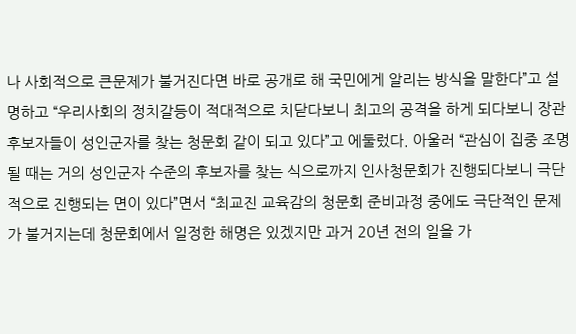나 사회적으로 큰문제가 불거진다면 바로 공개로 해 국민에게 알리는 방식을 말한다”고 설명하고 “우리사회의 정치갈등이 적대적으로 치닫다보니 최고의 공격을 하게 되다보니 장관 후보자들이 성인군자를 찾는 청문회 같이 되고 있다”고 에둘렀다. 아울러 “관심이 집중 조명될 때는 거의 성인군자 수준의 후보자를 찾는 식으로까지 인사청문회가 진행되다보니 극단적으로 진행되는 면이 있다”면서 “최교진 교육감의 청문회 준비과정 중에도 극단적인 문제가 불거지는데 청문회에서 일정한 해명은 있겠지만 과거 20년 전의 일을 가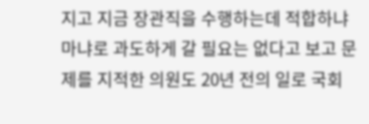지고 지금 장관직을 수행하는데 적합하냐마냐로 과도하게 갈 필요는 없다고 보고 문제를 지적한 의원도 20년 전의 일로 국회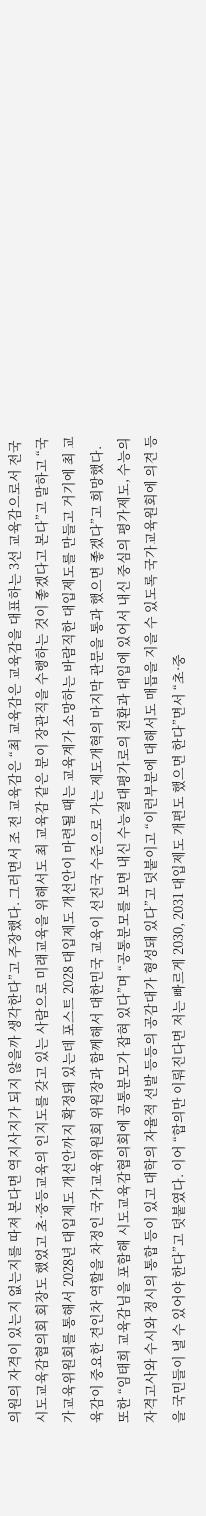의원의 자격이 있는지 없는지를 따져 본다면 역지사지가 되지 않을까 생각한다”고 주장했다. 그러면서 조 전 교육감은 “최 교육감은 교육감을 대표하는 3선 교육감으로서 전국시도교육감협의회 회장도 했었고 초·중등교육의 인지도를 갖고 있는 사람으로 미래교육을 위해서도 최 교육감 같은 분이 장관직을 수행하는 것이 좋겠다고 본다”고 말하고 “국가교육위원회를 통해서 2028년 대입제도 개선안까지 확정돼 있는데 포스트 2028 대입제도 개선안이 마련될 때는 교육계가 소망하는 바람직한 대입제도를 만들고 거기에 최 교육감이 중요한 견인차 역할을 차정인 국가교육위원회 위원장과 함께해서 대한민국 교육이 선진국 수준으로 가는 제도개혁의 마지막 관문을 통과 했으면 좋겠다”고 희망했다. 또한 “임태희 교육감님을 포함해 시도교육감협의회에 공통분모가 잡혀 있다”며 “공통분모를 보면 내신 수능절대평가로의 전환과 대입에 있어서 내신 중심의 평가제도, 수능의 자격고사와 수시와 정시의 통합 등이 있고 대학의 자율적 선발 등등의 공감대가 형성돼 있다”고 덧붙이고 “이런부분에 대해서도 매듭을 지을 수 있도록 국가교육원회에 의견 등을 국민들이 낼 수 있어야 한다”고 덧붙였다. 이어 “합의만 이뤄진다면 저는 빠르게 2030, 2031 대입제도 개편도 했으면 한다”면서 “초·중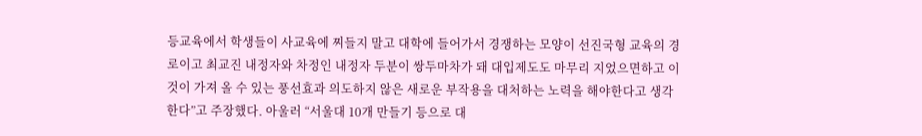등교육에서 학생들이 사교육에 찌들지 말고 대학에 들어가서 경쟁하는 모양이 선진국형 교육의 경로이고 최교진 내정자와 차정인 내정자 두분이 쌍두마차가 돼 대입제도도 마무리 지었으면하고 이것이 가져 올 수 있는 풍선효과 의도하지 않은 새로운 부작용을 대처하는 노력을 해야한다고 생각한다”고 주장했다. 아울러 “서울대 10개 만들기 등으로 대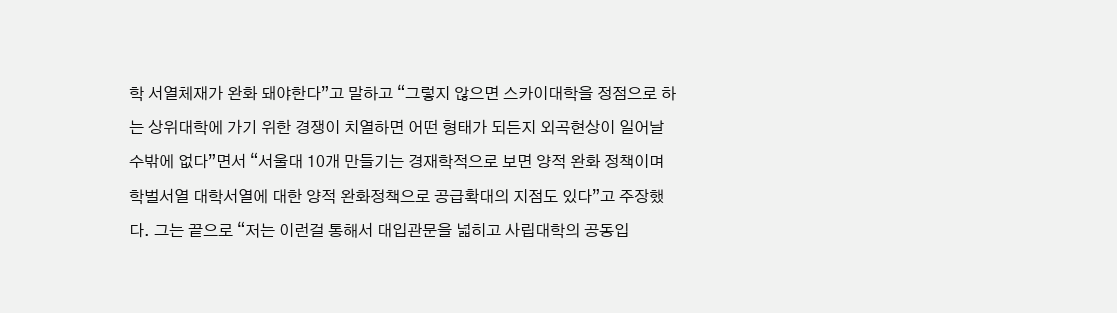학 서열체재가 완화 돼야한다”고 말하고 “그렇지 않으면 스카이대학을 정점으로 하는 상위대학에 가기 위한 경쟁이 치열하면 어떤 형태가 되든지 외곡현상이 일어날 수밖에 없다”면서 “서울대 10개 만들기는 경재학적으로 보면 양적 완화 정책이며 학벌서열 대학서열에 대한 양적 완화정책으로 공급확대의 지점도 있다”고 주장했다. 그는 끝으로 “저는 이런걸 통해서 대입관문을 넓히고 사립대학의 공동입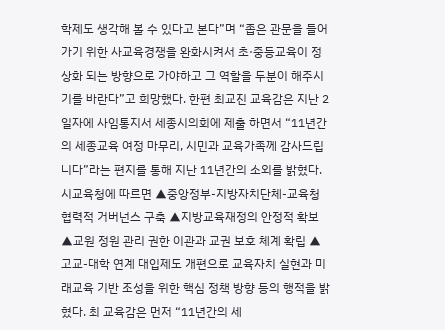학제도 생각해 볼 수 있다고 본다”며 “좁은 관문을 들어가기 위한 사교육경쟁을 완화시켜서 초·중등교육이 정상화 되는 방향으로 가야하고 그 역할을 두분이 해주시기를 바란다”고 희망했다. 한편 최교진 교육감은 지난 2일자에 사임통지서 세종시의회에 제출 하면서 “11년간의 세종교육 여정 마무리, 시민과 교육가족께 감사드립니다”라는 편지를 통해 지난 11년간의 소외를 밝혔다. 시교육청에 따르면 ▲중앙정부-지방자치단체-교육청 협력적 거버넌스 구축 ▲지방교육재정의 안정적 확보 ▲교원 정원 관리 권한 이관과 교권 보호 체계 확립 ▲고교-대학 연계 대입제도 개편으로 교육자치 실현과 미래교육 기반 조성을 위한 핵심 정책 방향 등의 행적을 밝혔다. 최 교육감은 먼저 “11년간의 세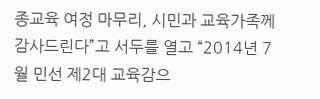종교육 여정 마무리, 시민과 교육가족께 감사드린다”고 서두를 열고 “2014년 7월 민선 제2대 교육감으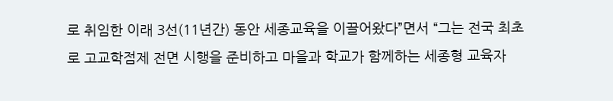로 취임한 이래 3선(11년간) 동안 세종교육을 이끌어왔다”면서 “그는 전국 최초로 고교학점제 전면 시행을 준비하고 마을과 학교가 함께하는 세종형 교육자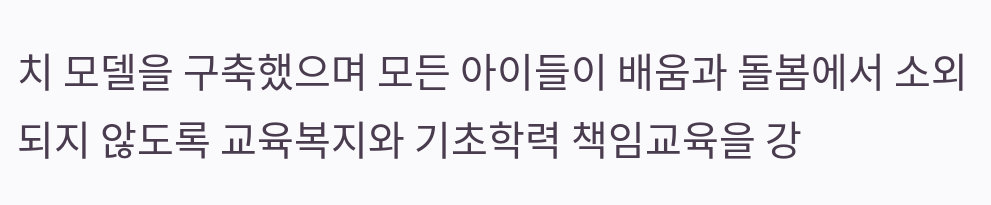치 모델을 구축했으며 모든 아이들이 배움과 돌봄에서 소외되지 않도록 교육복지와 기초학력 책임교육을 강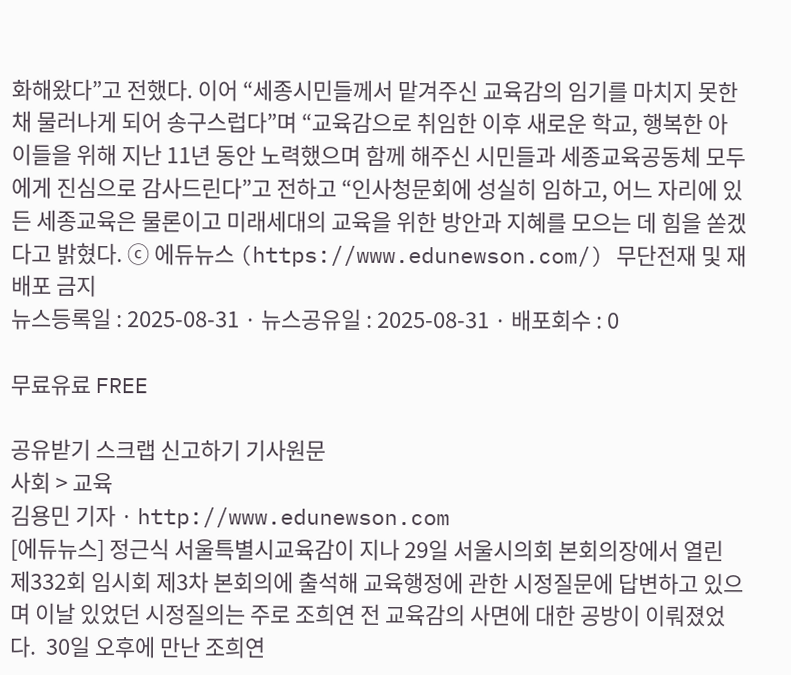화해왔다”고 전했다. 이어 “세종시민들께서 맡겨주신 교육감의 임기를 마치지 못한 채 물러나게 되어 송구스럽다”며 “교육감으로 취임한 이후 새로운 학교, 행복한 아이들을 위해 지난 11년 동안 노력했으며 함께 해주신 시민들과 세종교육공동체 모두에게 진심으로 감사드린다”고 전하고 “인사청문회에 성실히 임하고, 어느 자리에 있든 세종교육은 물론이고 미래세대의 교육을 위한 방안과 지혜를 모으는 데 힘을 쏟겠다고 밝혔다. ⓒ 에듀뉴스 (https://www.edunewson.com/) 무단전재 및 재배포 금지
뉴스등록일 : 2025-08-31 · 뉴스공유일 : 2025-08-31 · 배포회수 : 0

무료유료 FREE

공유받기 스크랩 신고하기 기사원문
사회 > 교육
김용민 기자 · http://www.edunewson.com
[에듀뉴스] 정근식 서울특별시교육감이 지나 29일 서울시의회 본회의장에서 열린 제332회 임시회 제3차 본회의에 출석해 교육행정에 관한 시정질문에 답변하고 있으며 이날 있었던 시정질의는 주로 조희연 전 교육감의 사면에 대한 공방이 이뤄졌었다.  30일 오후에 만난 조희연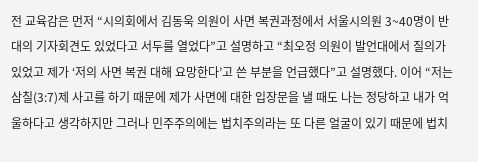전 교육감은 먼저 “시의회에서 김동욱 의원이 사면 복권과정에서 서울시의원 3~40명이 반대의 기자회견도 있었다고 서두를 열었다”고 설명하고 “최오정 의원이 발언대에서 질의가 있었고 제가 ‘저의 사면 복권 대해 요망한다’고 쓴 부분을 언급했다”고 설명했다. 이어 “저는 삼칠(3:7)제 사고를 하기 때문에 제가 사면에 대한 입장문을 낼 때도 나는 정당하고 내가 억울하다고 생각하지만 그러나 민주주의에는 법치주의라는 또 다른 얼굴이 있기 때문에 법치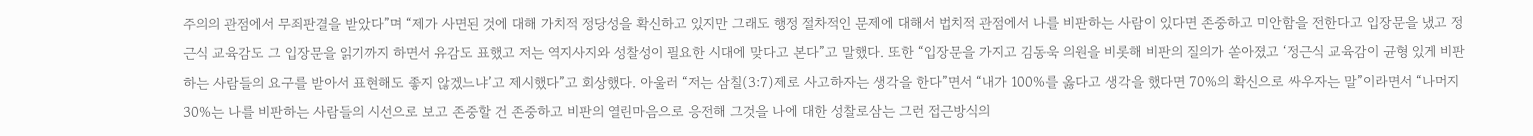주의의 관점에서 무죄판결을 받았다”며 “제가 사면된 것에 대해 가치적 정당성을 확신하고 있지만 그래도 행정 절차적인 문제에 대해서 법치적 관점에서 나를 비판하는 사람이 있다면 존중하고 미안함을 전한다고 입장문을 냈고 정근식 교육감도 그 입장문을 읽기까지 하면서 유감도 표했고 저는 역지사지와 성찰성이 필요한 시대에 맞다고 본다”고 말했다. 또한 “입장문을 가지고 김동욱 의원을 비롯해 비판의 질의가 쏟아졌고 ‘정근식 교육감이 균형 있게 비판하는 사람들의 요구를 받아서 표현해도 좋지 않겠느냐’고 제시했다”고 회상했다. 아울러 “저는 삼칠(3:7)제로 사고하자는 생각을 한다”면서 “내가 100%를 옳다고 생각을 했다면 70%의 확신으로 싸우자는 말”이라면서 “나머지 30%는 나를 비판하는 사람들의 시선으로 보고 존중할 건 존중하고 비판의 열린마음으로 응전해 그것을 나에 대한 성찰로삼는 그런 접근방식의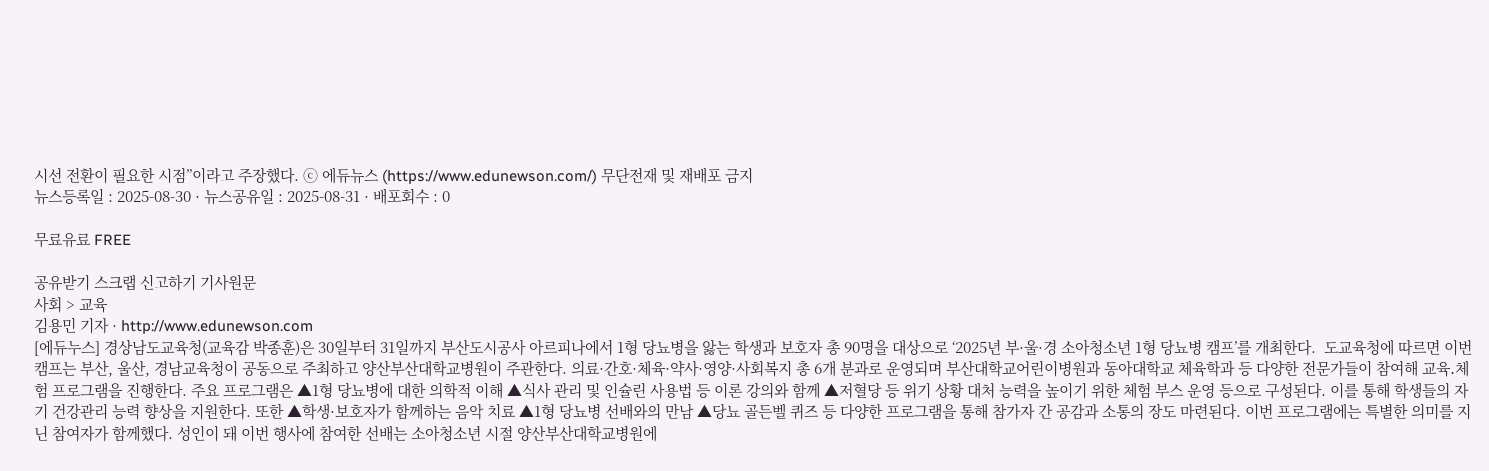시선 전환이 필요한 시점”이라고 주장했다. ⓒ 에듀뉴스 (https://www.edunewson.com/) 무단전재 및 재배포 금지
뉴스등록일 : 2025-08-30 · 뉴스공유일 : 2025-08-31 · 배포회수 : 0

무료유료 FREE

공유받기 스크랩 신고하기 기사원문
사회 > 교육
김용민 기자 · http://www.edunewson.com
[에듀누스] 경상남도교육청(교육감 박종훈)은 30일부터 31일까지 부산도시공사 아르피나에서 1형 당뇨병을 앓는 학생과 보호자 총 90명을 대상으로 ‘2025년 부·울·경 소아청소년 1형 당뇨병 캠프’를 개최한다.  도교육청에 따르면 이번 캠프는 부산, 울산, 경남교육청이 공동으로 주최하고 양산부산대학교병원이 주관한다. 의료·간호·체육·약사·영양·사회복지 총 6개 분과로 운영되며 부산대학교어린이병원과 동아대학교 체육학과 등 다양한 전문가들이 참여해 교육․체험 프로그램을 진행한다. 주요 프로그램은 ▲1형 당뇨병에 대한 의학적 이해 ▲식사 관리 및 인슐린 사용법 등 이론 강의와 함께 ▲저혈당 등 위기 상황 대처 능력을 높이기 위한 체험 부스 운영 등으로 구성된다. 이를 통해 학생들의 자기 건강관리 능력 향상을 지원한다. 또한 ▲학생·보호자가 함께하는 음악 치료 ▲1형 당뇨병 선배와의 만남 ▲당뇨 골든벨 퀴즈 등 다양한 프로그램을 통해 참가자 간 공감과 소통의 장도 마련된다. 이번 프로그램에는 특별한 의미를 지닌 참여자가 함께했다. 성인이 돼 이번 행사에 참여한 선배는 소아청소년 시절 양산부산대학교병원에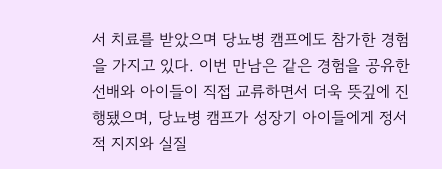서 치료를 받았으며 당뇨병 캠프에도 참가한 경험을 가지고 있다. 이번 만남은 같은 경험을 공유한 선배와 아이들이 직접 교류하면서 더욱 뜻깊에 진행됐으며, 당뇨병 캠프가 성장기 아이들에게 정서적 지지와 실질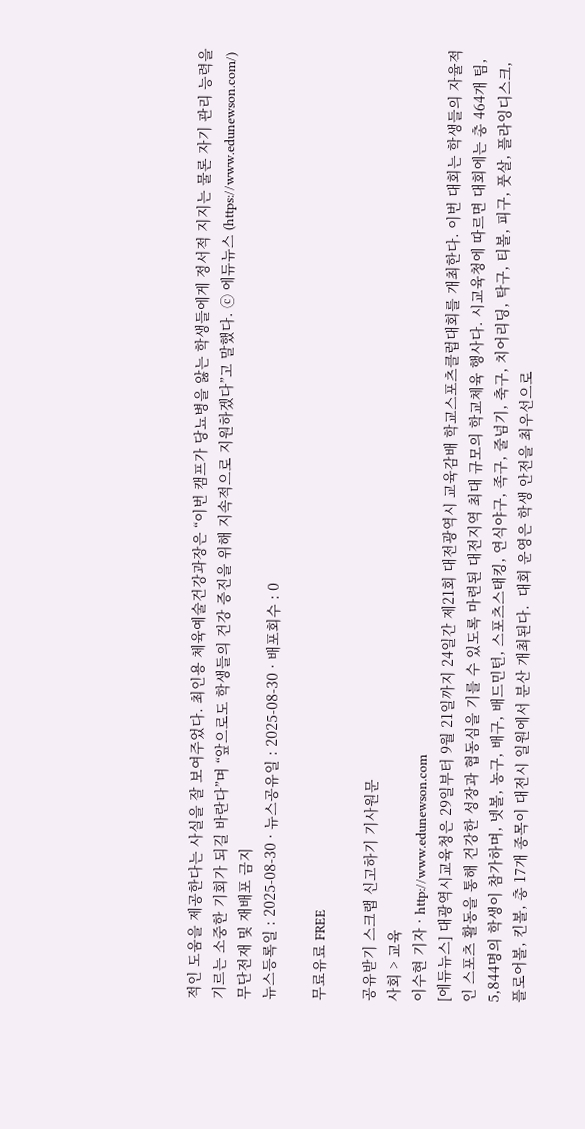적인 도움을 제공한다는 사실을 잘 보여주었다. 최인용 체육예술건강과장은 “이번 캠프가 당뇨병을 앓는 학생들에게 정서적 지지는 물론 자기 관리 능력을 기르는 소중한 기회가 되길 바란다”며 “앞으로도 학생들의 건강 증진을 위해 지속적으로 지원하겠다”고 말했다. ⓒ 에듀뉴스 (https://www.edunewson.com/) 무단전재 및 재배포 금지
뉴스등록일 : 2025-08-30 · 뉴스공유일 : 2025-08-30 · 배포회수 : 0

무료유료 FREE

공유받기 스크랩 신고하기 기사원문
사회 > 교육
이수현 기자 · http://www.edunewson.com
[에듀뉴스] 대광역시교육청은 29일부터 9월 21일까지 24일간 제21회 대전광역시 교육감배 학교스포츠클럽대회를 개최한다. 이번 대회는 학생들의 자율적인 스포츠 활동을 통해 건강한 성장과 협동심을 기를 수 있도록 마련된 대전지역 최대 규모의 학교체육 행사다. 시교육청에 따르면 대회에는 총 464개 팀, 5,844명의 학생이 참가하며, 넷볼, 농구, 배구, 배드민턴, 스포츠스태킹, 연식야구, 족구, 줄넘기, 축구, 치어리딩, 탁구, 티볼, 피구, 풋살, 플라잉디스크, 플로어볼, 킨볼, 총 17개 종목이 대전시 일원에서 분산 개최된다.  대회 운영은 학생 안전을 최우선으로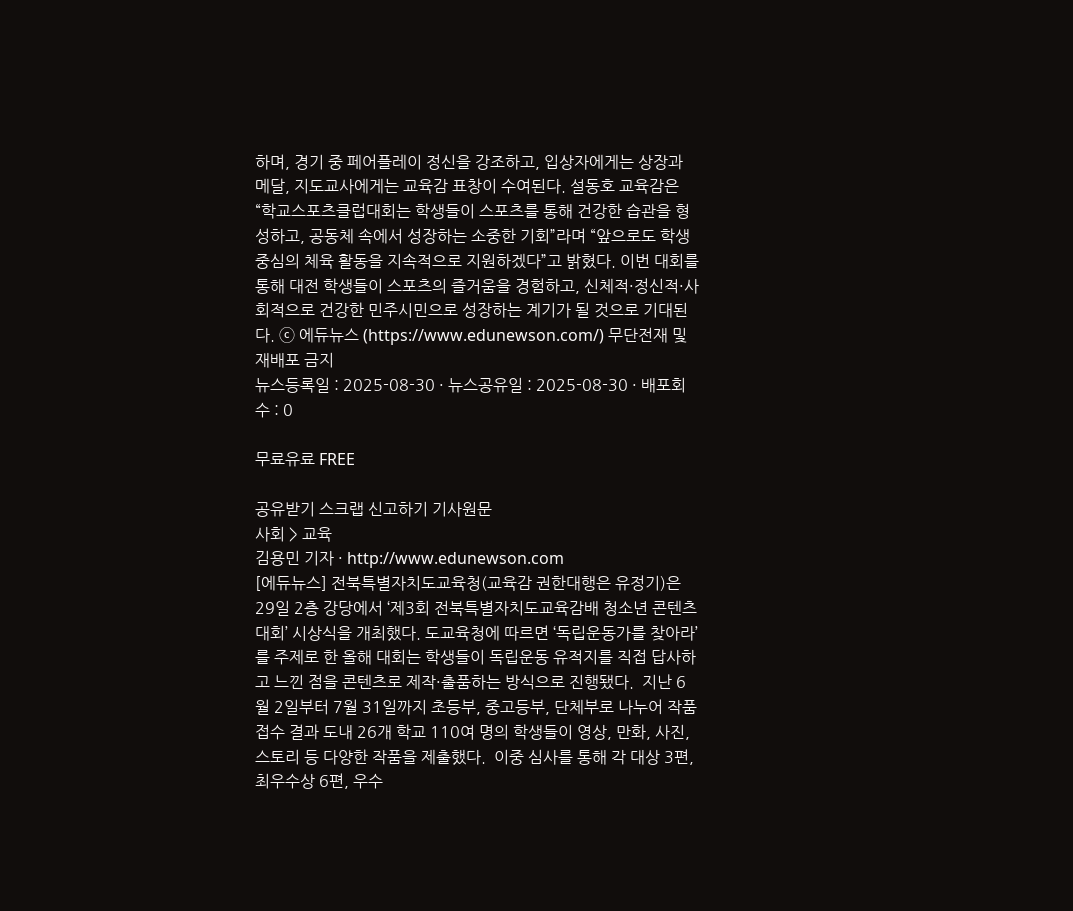하며, 경기 중 페어플레이 정신을 강조하고, 입상자에게는 상장과 메달, 지도교사에게는 교육감 표창이 수여된다. 설동호 교육감은 “학교스포츠클럽대회는 학생들이 스포츠를 통해 건강한 습관을 형성하고, 공동체 속에서 성장하는 소중한 기회”라며 “앞으로도 학생 중심의 체육 활동을 지속적으로 지원하겠다”고 밝혔다. 이번 대회를 통해 대전 학생들이 스포츠의 즐거움을 경험하고, 신체적·정신적·사회적으로 건강한 민주시민으로 성장하는 계기가 될 것으로 기대된다. ⓒ 에듀뉴스 (https://www.edunewson.com/) 무단전재 및 재배포 금지
뉴스등록일 : 2025-08-30 · 뉴스공유일 : 2025-08-30 · 배포회수 : 0

무료유료 FREE

공유받기 스크랩 신고하기 기사원문
사회 > 교육
김용민 기자 · http://www.edunewson.com
[에듀뉴스] 전북특별자치도교육청(교육감 권한대행은 유정기)은 29일 2층 강당에서 ‘제3회 전북특별자치도교육감배 청소년 콘텐츠 대회’ 시상식을 개최했다. 도교육청에 따르면 ‘독립운동가를 찾아라’를 주제로 한 올해 대회는 학생들이 독립운동 유적지를 직접 답사하고 느낀 점을 콘텐츠로 제작·출품하는 방식으로 진행됐다.  지난 6월 2일부터 7월 31일까지 초등부, 중고등부, 단체부로 나누어 작품 접수 결과 도내 26개 학교 110여 명의 학생들이 영상, 만화, 사진, 스토리 등 다양한 작품을 제출했다.  이중 심사를 통해 각 대상 3편, 최우수상 6편, 우수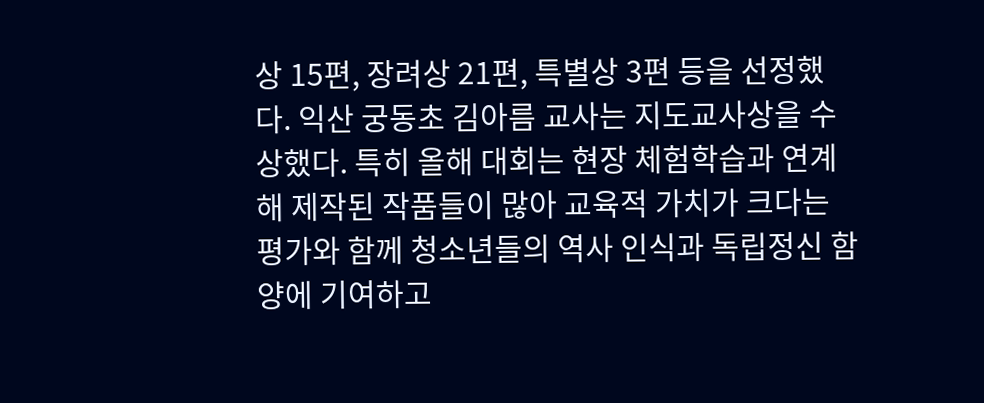상 15편, 장려상 21편, 특별상 3편 등을 선정했다. 익산 궁동초 김아름 교사는 지도교사상을 수상했다. 특히 올해 대회는 현장 체험학습과 연계해 제작된 작품들이 많아 교육적 가치가 크다는 평가와 함께 청소년들의 역사 인식과 독립정신 함양에 기여하고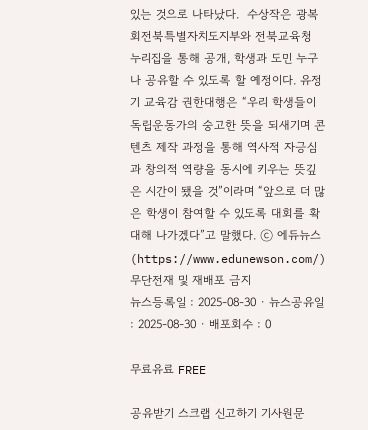있는 것으로 나타났다.  수상작은 광복회전북특별자치도지부와 전북교육청 누리집을 통해 공개, 학생과 도민 누구나 공유할 수 있도록 할 예정이다. 유정기 교육감 권한대행은 “우리 학생들이 독립운동가의 숭고한 뜻을 되새기며 콘텐츠 제작 과정을 통해 역사적 자긍심과 창의적 역량을 동시에 키우는 뜻깊은 시간이 됐을 것”이라며 “앞으로 더 많은 학생이 참여할 수 있도록 대회를 확대해 나가겠다”고 말했다. ⓒ 에듀뉴스 (https://www.edunewson.com/) 무단전재 및 재배포 금지
뉴스등록일 : 2025-08-30 · 뉴스공유일 : 2025-08-30 · 배포회수 : 0

무료유료 FREE

공유받기 스크랩 신고하기 기사원문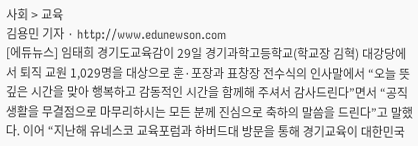사회 > 교육
김용민 기자 · http://www.edunewson.com
[에듀뉴스] 임태희 경기도교육감이 29일 경기과학고등학교(학교장 김혁) 대강당에서 퇴직 교원 1,029명을 대상으로 훈·포장과 표창장 전수식의 인사말에서 “오늘 뜻깊은 시간을 맞아 행복하고 감동적인 시간을 함께해 주셔서 감사드린다”면서 “공직생활을 무결점으로 마무리하시는 모든 분께 진심으로 축하의 말씀을 드린다”고 말했다. 이어 “지난해 유네스코 교육포럼과 하버드대 방문을 통해 경기교육이 대한민국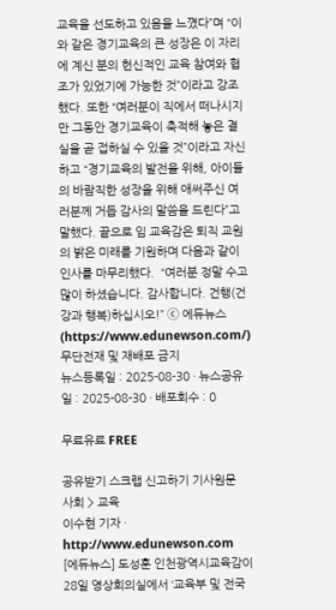교육을 선도하고 있음을 느꼈다”며 “이와 같은 경기교육의 큰 성장은 이 자리에 계신 분의 헌신적인 교육 참여와 협조가 있었기에 가능한 것”이라고 강조했다. 또한 “여러분이 직에서 떠나시지만 그동안 경기교육이 축적해 놓은 결실을 곧 접하실 수 있을 것”이라고 자신하고 “경기교육의 발전을 위해, 아이들의 바람직한 성장을 위해 애써주신 여러분께 거듭 감사의 말씀을 드린다”고 말했다. 끝으로 임 교육감은 퇴직 교원의 밝은 미래를 기원하며 다음과 같이 인사를 마무리했다.  “여러분 정말 수고 많이 하셨습니다. 감사합니다. 건행(건강과 행복)하십시오!” ⓒ 에듀뉴스 (https://www.edunewson.com/) 무단전재 및 재배포 금지
뉴스등록일 : 2025-08-30 · 뉴스공유일 : 2025-08-30 · 배포회수 : 0

무료유료 FREE

공유받기 스크랩 신고하기 기사원문
사회 > 교육
이수현 기자 · http://www.edunewson.com
[에듀뉴스] 도성훈 인천광역시교육감이 28일 영상회의실에서 ‘교육부 및 전국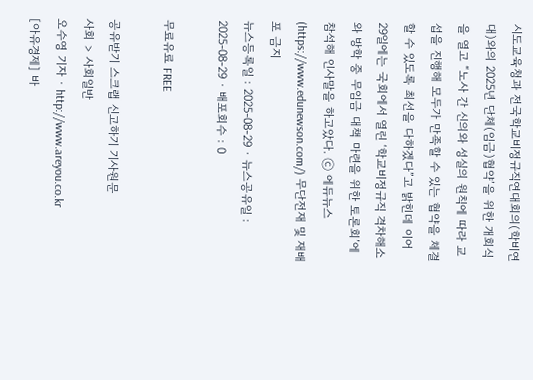시도교육청과 전국학교비정규직연대회의(학비연대)와의 2025년 단체(임금)협약’을 위한 개회식을 열고 “노사 간 신의와 성실의 원칙에 따라 교섭을 진행해 모두가 만족할 수 있는 협약을 체결할 수 있도록 최선을 다하겠다”고 밝힌데 이어 29일에는 국회에서 열린 ‘학교비정규직 격차해소와 방학 중 무임금 대책 마련을 위한 토론회’에 참석해 인사말을 하고았다. ⓒ 에듀뉴스 (https://www.edunewson.com/) 무단전재 및 재배포 금지
뉴스등록일 : 2025-08-29 · 뉴스공유일 : 2025-08-29 · 배포회수 : 0

무료유료 FREE

공유받기 스크랩 신고하기 기사원문
사회 > 사회일반
오수영 기자 · http://www.areyou.co.kr
[아유경제] 바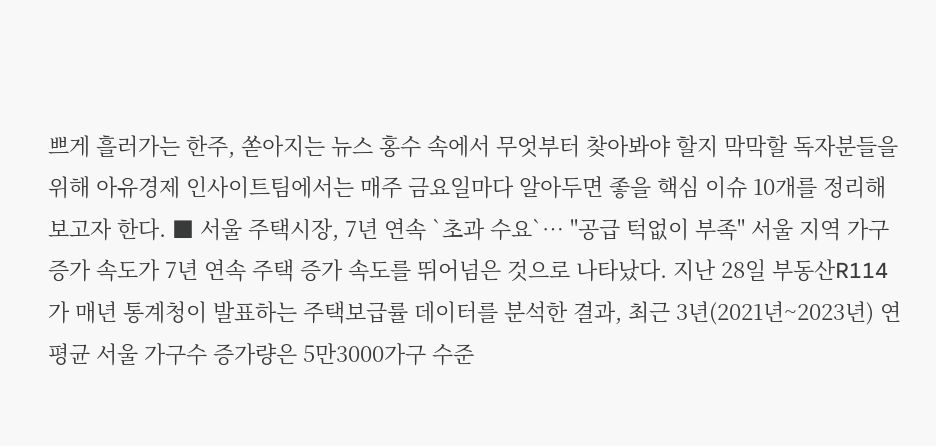쁘게 흘러가는 한주, 쏟아지는 뉴스 홍수 속에서 무엇부터 찾아봐야 할지 막막할 독자분들을 위해 아유경제 인사이트팀에서는 매주 금요일마다 알아두면 좋을 핵심 이슈 10개를 정리해 보고자 한다. ■ 서울 주택시장, 7년 연속 `초과 수요`… "공급 턱없이 부족" 서울 지역 가구 증가 속도가 7년 연속 주택 증가 속도를 뛰어넘은 것으로 나타났다. 지난 28일 부동산R114가 매년 통계청이 발표하는 주택보급률 데이터를 분석한 결과, 최근 3년(2021년~2023년) 연평균 서울 가구수 증가량은 5만3000가구 수준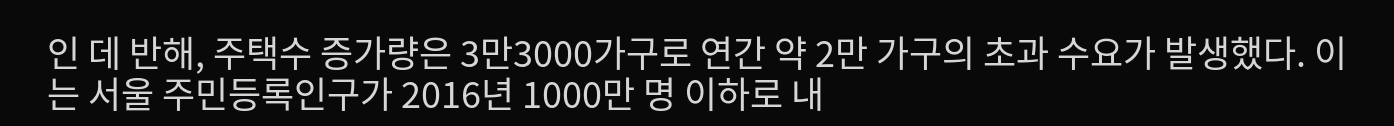인 데 반해, 주택수 증가량은 3만3000가구로 연간 약 2만 가구의 초과 수요가 발생했다. 이는 서울 주민등록인구가 2016년 1000만 명 이하로 내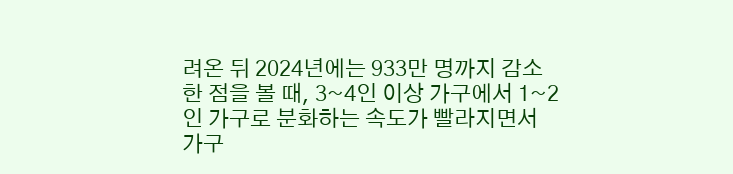려온 뒤 2024년에는 933만 명까지 감소한 점을 볼 때, 3~4인 이상 가구에서 1~2인 가구로 분화하는 속도가 빨라지면서 가구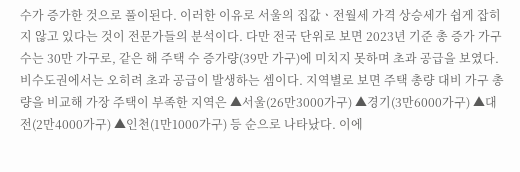수가 증가한 것으로 풀이된다. 이러한 이유로 서울의 집값ㆍ전월세 가격 상승세가 쉽게 잡히지 않고 있다는 것이 전문가들의 분석이다. 다만 전국 단위로 보면 2023년 기준 총 증가 가구수는 30만 가구로, 같은 해 주택 수 증가량(39만 가구)에 미치지 못하며 초과 공급을 보였다. 비수도권에서는 오히려 초과 공급이 발생하는 셈이다. 지역별로 보면 주택 총량 대비 가구 총량을 비교해 가장 주택이 부족한 지역은 ▲서울(26만3000가구) ▲경기(3만6000가구) ▲대전(2만4000가구) ▲인천(1만1000가구) 등 순으로 나타났다. 이에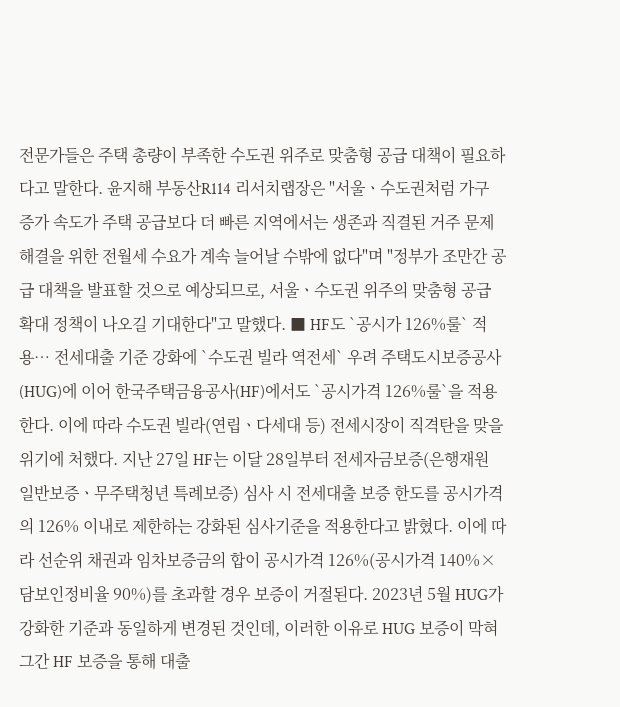전문가들은 주택 총량이 부족한 수도권 위주로 맞춤형 공급 대책이 필요하다고 말한다. 윤지해 부동산R114 리서치랩장은 "서울ㆍ수도권처럼 가구 증가 속도가 주택 공급보다 더 빠른 지역에서는 생존과 직결된 거주 문제 해결을 위한 전월세 수요가 계속 늘어날 수밖에 없다"며 "정부가 조만간 공급 대책을 발표할 것으로 예상되므로, 서울ㆍ수도권 위주의 맞춤형 공급 확대 정책이 나오길 기대한다"고 말했다. ■ HF도 `공시가 126%룰` 적용… 전세대출 기준 강화에 `수도권 빌라 역전세` 우려 주택도시보증공사(HUG)에 이어 한국주택금융공사(HF)에서도 `공시가격 126%룰`을 적용한다. 이에 따라 수도권 빌라(연립ㆍ다세대 등) 전세시장이 직격탄을 맞을 위기에 처했다. 지난 27일 HF는 이달 28일부터 전세자금보증(은행재원 일반보증ㆍ무주택청년 특례보증) 심사 시 전세대출 보증 한도를 공시가격의 126% 이내로 제한하는 강화된 심사기준을 적용한다고 밝혔다. 이에 따라 선순위 채권과 임차보증금의 합이 공시가격 126%(공시가격 140%×담보인정비율 90%)를 초과할 경우 보증이 거절된다. 2023년 5월 HUG가 강화한 기준과 동일하게 변경된 것인데, 이러한 이유로 HUG 보증이 막혀 그간 HF 보증을 통해 대출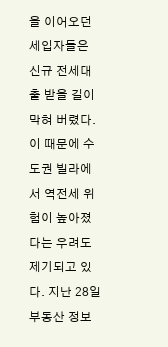을 이어오던 세입자들은 신규 전세대출 받을 길이 막혀 버렸다. 이 때문에 수도권 빌라에서 역전세 위험이 높아졌다는 우려도 제기되고 있다. 지난 28일 부동산 정보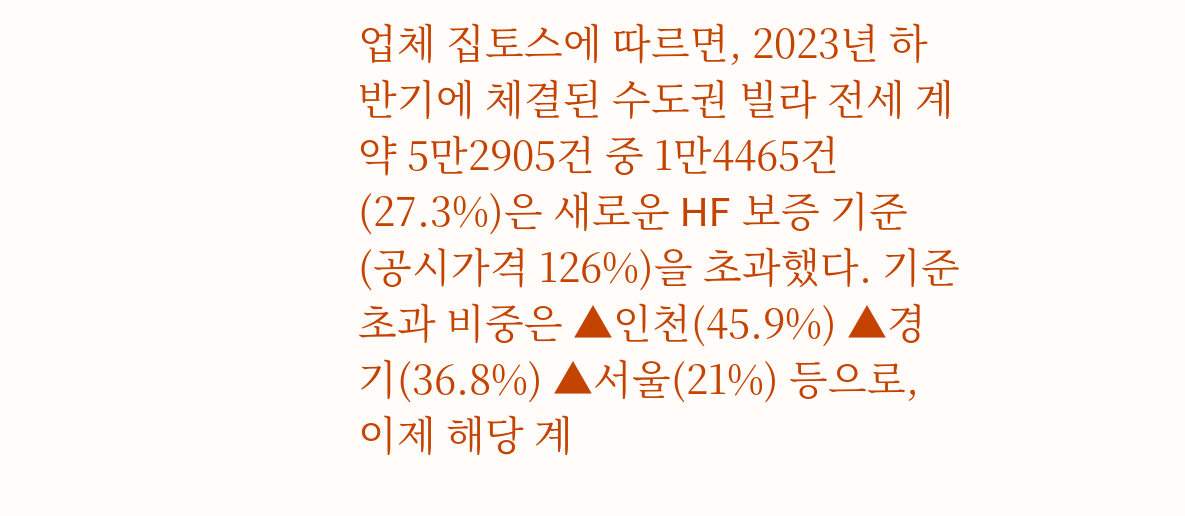업체 집토스에 따르면, 2023년 하반기에 체결된 수도권 빌라 전세 계약 5만2905건 중 1만4465건(27.3%)은 새로운 HF 보증 기준(공시가격 126%)을 초과했다. 기준 초과 비중은 ▲인천(45.9%) ▲경기(36.8%) ▲서울(21%) 등으로, 이제 해당 계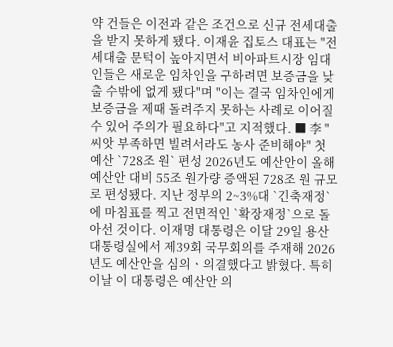약 건들은 이전과 같은 조건으로 신규 전세대출을 받지 못하게 됐다. 이재윤 집토스 대표는 "전세대출 문턱이 높아지면서 비아파트시장 임대인들은 새로운 임차인을 구하려면 보증금을 낮출 수밖에 없게 됐다"며 "이는 결국 임차인에게 보증금을 제때 돌려주지 못하는 사례로 이어질 수 있어 주의가 필요하다"고 지적했다. ■ 李 "씨앗 부족하면 빌려서라도 농사 준비해야" 첫 예산 `728조 원` 편성 2026년도 예산안이 올해 예산안 대비 55조 원가량 증액된 728조 원 규모로 편성됐다. 지난 정부의 2~3%대 `긴축재정`에 마침표를 찍고 전면적인 `확장재정`으로 돌아선 것이다. 이재명 대통령은 이달 29일 용산 대통령실에서 제39회 국무회의를 주재해 2026년도 예산안을 심의ㆍ의결했다고 밝혔다. 특히 이날 이 대통령은 예산안 의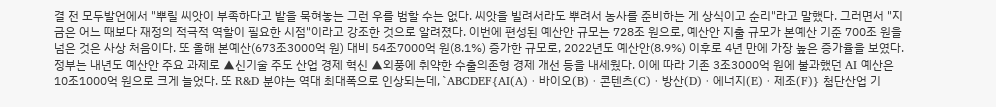결 전 모두발언에서 "뿌릴 씨앗이 부족하다고 밭을 묵혀놓는 그런 우를 범할 수는 없다. 씨앗을 빌려서라도 뿌려서 농사를 준비하는 게 상식이고 순리"라고 말했다. 그러면서 "지금은 어느 때보다 재정의 적극적 역할이 필요한 시점"이라고 강조한 것으로 알려졌다. 이번에 편성된 예산안 규모는 728조 원으로, 예산안 지출 규모가 본예산 기준 700조 원을 넘은 것은 사상 처음이다. 또 올해 본예산(673조3000억 원) 대비 54조7000억 원(8.1%) 증가한 규모로, 2022년도 예산안(8.9%) 이후로 4년 만에 가장 높은 증가율을 보였다. 정부는 내년도 예산안 주요 과제로 ▲신기술 주도 산업 경제 혁신 ▲외풍에 취약한 수출의존형 경제 개선 등을 내세웠다. 이에 따라 기존 3조3000억 원에 불과했던 AI 예산은 10조1000억 원으로 크게 늘었다. 또 R&D 분야는 역대 최대폭으로 인상되는데, `ABCDEF{AI(A)ㆍ바이오(B)ㆍ콘텐츠(C)ㆍ방산(D)ㆍ에너지(E)ㆍ제조(F)} 첨단산업 기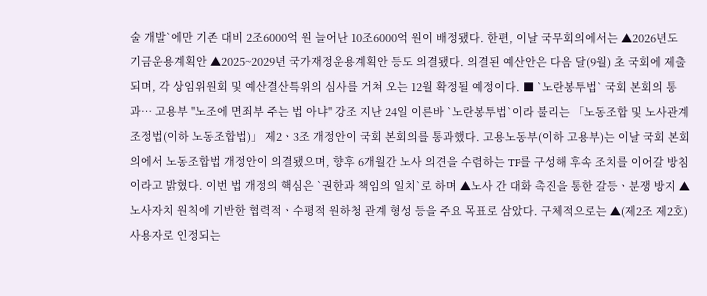술 개발`에만 기존 대비 2조6000억 원 늘어난 10조6000억 원이 배정됐다. 한편, 이날 국무회의에서는 ▲2026년도 기금운용계획안 ▲2025~2029년 국가재정운용계획안 등도 의결됐다. 의결된 예산안은 다음 달(9월) 초 국회에 제출되며, 각 상임위원회 및 예산결산특위의 심사를 거쳐 오는 12월 확정될 예정이다. ■ `노란봉투법` 국회 본회의 통과… 고용부 "노조에 면죄부 주는 법 아냐" 강조 지난 24일 이른바 `노란봉투법`이라 불리는 「노동조합 및 노사관계조정법(이하 노동조합법)」 제2ㆍ3조 개정안이 국회 본회의를 통과했다. 고용노동부(이하 고용부)는 이날 국회 본회의에서 노동조합법 개정안이 의결됐으며, 향후 6개월간 노사 의견을 수렴하는 TF를 구성해 후속 조치를 이어갈 방침이라고 밝혔다. 이번 법 개정의 핵심은 `권한과 책임의 일치`로 하며 ▲노사 간 대화 촉진을 통한 갈등ㆍ분쟁 방지 ▲노사자치 원칙에 기반한 협력적ㆍ수평적 원하청 관계 형성 등을 주요 목표로 삼았다. 구체적으로는 ▲(제2조 제2호) 사용자로 인정되는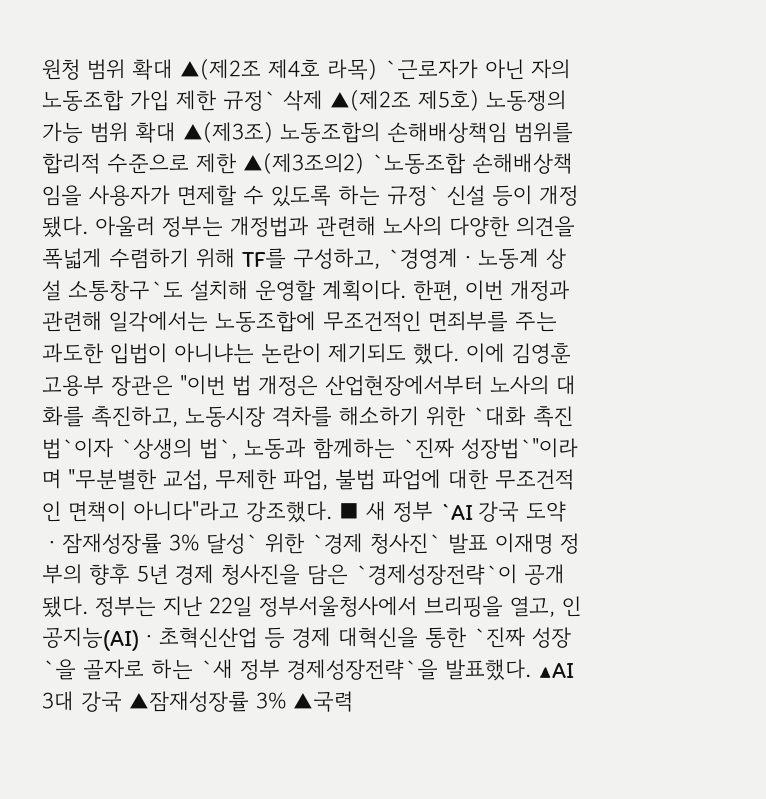원청 범위 확대 ▲(제2조 제4호 라목) `근로자가 아닌 자의 노동조합 가입 제한 규정` 삭제 ▲(제2조 제5호) 노동쟁의 가능 범위 확대 ▲(제3조) 노동조합의 손해배상책임 범위를 합리적 수준으로 제한 ▲(제3조의2) `노동조합 손해배상책임을 사용자가 면제할 수 있도록 하는 규정` 신설 등이 개정됐다. 아울러 정부는 개정법과 관련해 노사의 다양한 의견을 폭넓게 수렴하기 위해 TF를 구성하고, `경영계ㆍ노동계 상설 소통창구`도 설치해 운영할 계획이다. 한편, 이번 개정과 관련해 일각에서는 노동조합에 무조건적인 면죄부를 주는 과도한 입법이 아니냐는 논란이 제기되도 했다. 이에 김영훈 고용부 장관은 "이번 법 개정은 산업현장에서부터 노사의 대화를 촉진하고, 노동시장 격차를 해소하기 위한 `대화 촉진법`이자 `상생의 법`, 노동과 함께하는 `진짜 성장법`"이라며 "무분별한 교섭, 무제한 파업, 불법 파업에 대한 무조건적인 면책이 아니다"라고 강조했다. ■ 새 정부 `AI 강국 도약ㆍ잠재성장률 3% 달성` 위한 `경제 청사진` 발표 이재명 정부의 향후 5년 경제 청사진을 담은 `경제성장전략`이 공개됐다. 정부는 지난 22일 정부서울청사에서 브리핑을 열고, 인공지능(AI)ㆍ초혁신산업 등 경제 대혁신을 통한 `진짜 성장`을 골자로 하는 `새 정부 경제성장전략`을 발표했다. ▲AI 3대 강국 ▲잠재성장률 3% ▲국력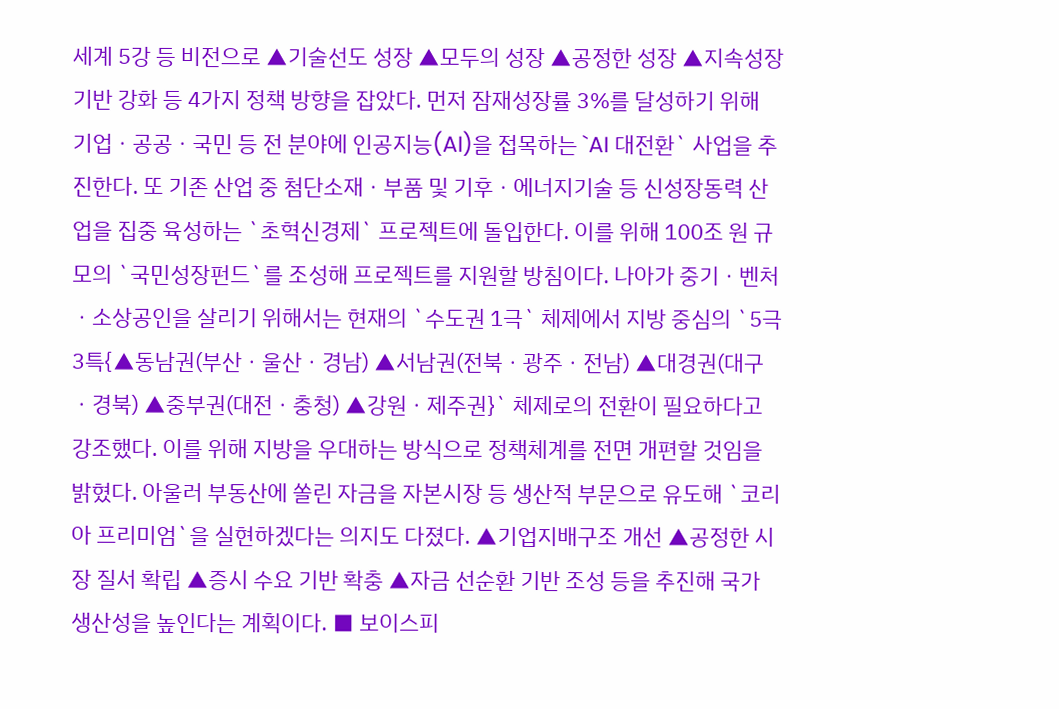세계 5강 등 비전으로 ▲기술선도 성장 ▲모두의 성장 ▲공정한 성장 ▲지속성장 기반 강화 등 4가지 정책 방향을 잡았다. 먼저 잠재성장률 3%를 달성하기 위해 기업ㆍ공공ㆍ국민 등 전 분야에 인공지능(AI)을 접목하는 `AI 대전환` 사업을 추진한다. 또 기존 산업 중 첨단소재ㆍ부품 및 기후ㆍ에너지기술 등 신성장동력 산업을 집중 육성하는 `초혁신경제` 프로젝트에 돌입한다. 이를 위해 100조 원 규모의 `국민성장펀드`를 조성해 프로젝트를 지원할 방침이다. 나아가 중기ㆍ벤처ㆍ소상공인을 살리기 위해서는 현재의 `수도권 1극` 체제에서 지방 중심의 `5극 3특{▲동남권(부산ㆍ울산ㆍ경남) ▲서남권(전북ㆍ광주ㆍ전남) ▲대경권(대구ㆍ경북) ▲중부권(대전ㆍ충청) ▲강원ㆍ제주권}` 체제로의 전환이 필요하다고 강조했다. 이를 위해 지방을 우대하는 방식으로 정책체계를 전면 개편할 것임을 밝혔다. 아울러 부동산에 쏠린 자금을 자본시장 등 생산적 부문으로 유도해 `코리아 프리미엄`을 실현하겠다는 의지도 다졌다. ▲기업지배구조 개선 ▲공정한 시장 질서 확립 ▲증시 수요 기반 확충 ▲자금 선순환 기반 조성 등을 추진해 국가 생산성을 높인다는 계획이다. ■ 보이스피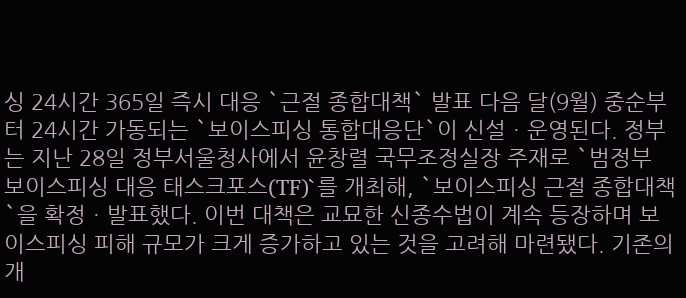싱 24시간 365일 즉시 대응 `근절 종합대책` 발표 다음 달(9월) 중순부터 24시간 가동되는 `보이스피싱 통합대응단`이 신설ㆍ운영된다. 정부는 지난 28일 정부서울청사에서 윤창렬 국무조정실장 주재로 `범정부 보이스피싱 대응 태스크포스(TF)`를 개최해, `보이스피싱 근절 종합대책`을 확정ㆍ발표했다. 이번 대책은 교묘한 신종수법이 계속 등장하며 보이스피싱 피해 규모가 크게 증가하고 있는 것을 고려해 마련됐다. 기존의 개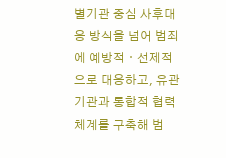별기관 중심 사후대응 방식을 넘어 범죄에 예방적ㆍ선제적으로 대응하고, 유관 기관과 통합적 협력체계를 구축해 범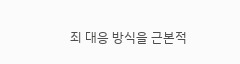죄 대응 방식을 근본적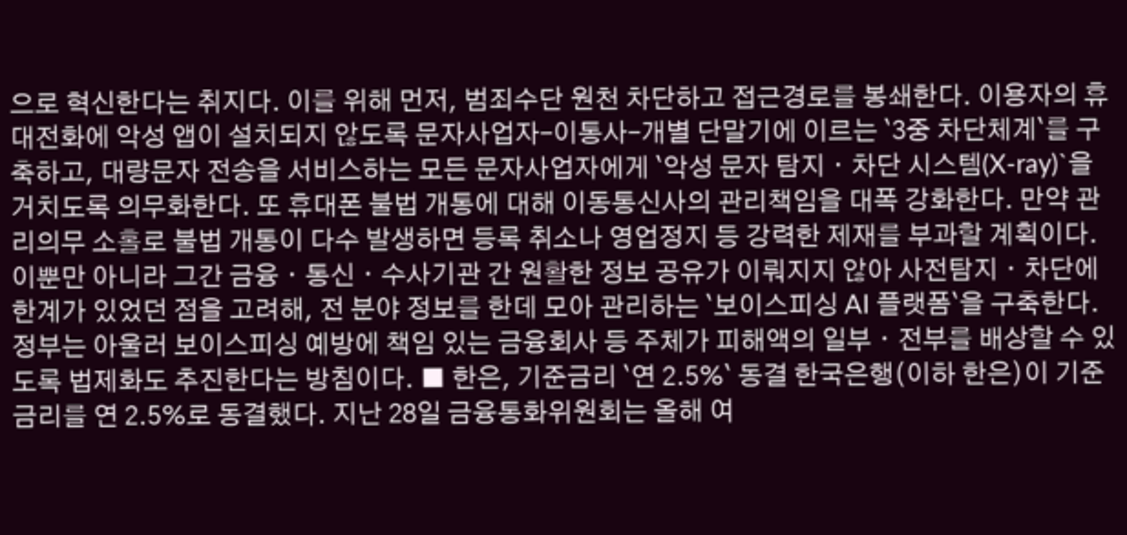으로 혁신한다는 취지다. 이를 위해 먼저, 범죄수단 원천 차단하고 접근경로를 봉쇄한다. 이용자의 휴대전화에 악성 앱이 설치되지 않도록 문자사업자–이통사–개별 단말기에 이르는 `3중 차단체계`를 구축하고, 대량문자 전송을 서비스하는 모든 문자사업자에게 `악성 문자 탐지ㆍ차단 시스템(X-ray)`을 거치도록 의무화한다. 또 휴대폰 불법 개통에 대해 이동통신사의 관리책임을 대폭 강화한다. 만약 관리의무 소홀로 불법 개통이 다수 발생하면 등록 취소나 영업정지 등 강력한 제재를 부과할 계획이다. 이뿐만 아니라 그간 금융ㆍ통신ㆍ수사기관 간 원활한 정보 공유가 이뤄지지 않아 사전탐지ㆍ차단에 한계가 있었던 점을 고려해, 전 분야 정보를 한데 모아 관리하는 `보이스피싱 AI 플랫폼`을 구축한다. 정부는 아울러 보이스피싱 예방에 책임 있는 금융회사 등 주체가 피해액의 일부ㆍ전부를 배상할 수 있도록 법제화도 추진한다는 방침이다. ■ 한은, 기준금리 `연 2.5%` 동결 한국은행(이하 한은)이 기준금리를 연 2.5%로 동결했다. 지난 28일 금융통화위원회는 올해 여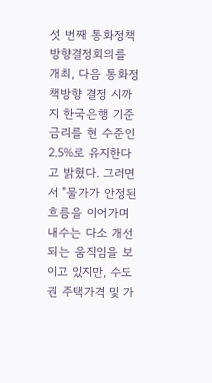섯 번째 통화정책방향결정회의를 개최, 다음 통화정책방향 결정 시까지 한국은행 기준금리를 현 수준인 2.5%로 유지한다고 밝혔다. 그러면서 "물가가 안정된 흐름을 이어가며 내수는 다소 개선되는 움직임을 보이고 있지만, 수도권 주택가격 및 가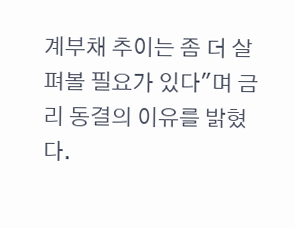계부채 추이는 좀 더 살펴볼 필요가 있다"며 금리 동결의 이유를 밝혔다.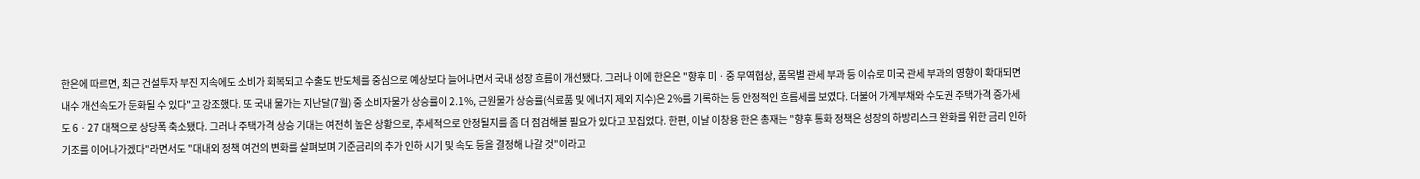한은에 따르면, 최근 건설투자 부진 지속에도 소비가 회복되고 수출도 반도체를 중심으로 예상보다 늘어나면서 국내 성장 흐름이 개선됐다. 그러나 이에 한은은 "향후 미ㆍ중 무역협상, 품목별 관세 부과 등 이슈로 미국 관세 부과의 영향이 확대되면 내수 개선속도가 둔화될 수 있다"고 강조했다. 또 국내 물가는 지난달(7월) 중 소비자물가 상승률이 2.1%, 근원물가 상승률(식료품 및 에너지 제외 지수)은 2%를 기록하는 등 안정적인 흐름세를 보였다. 더불어 가계부채와 수도권 주택가격 증가세도 6ㆍ27 대책으로 상당폭 축소됐다. 그러나 주택가격 상승 기대는 여전히 높은 상황으로, 추세적으로 안정될지를 좀 더 점검해볼 필요가 있다고 꼬집었다. 한편, 이날 이창용 한은 총재는 "향후 통화 정책은 성장의 하방리스크 완화를 위한 금리 인하 기조를 이어나가겠다"라면서도 "대내외 정책 여건의 변화를 살펴보며 기준금리의 추가 인하 시기 및 속도 등을 결정해 나갈 것"이라고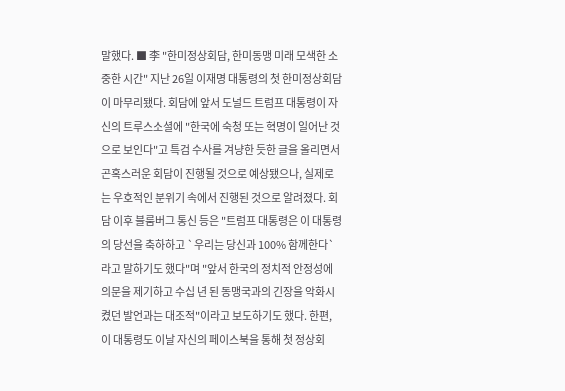말했다. ■ 李 "한미정상회담, 한미동맹 미래 모색한 소중한 시간" 지난 26일 이재명 대통령의 첫 한미정상회담이 마무리됐다. 회담에 앞서 도널드 트럼프 대통령이 자신의 트루스소셜에 "한국에 숙청 또는 혁명이 일어난 것으로 보인다"고 특검 수사를 겨냥한 듯한 글을 올리면서 곤혹스러운 회담이 진행될 것으로 예상됐으나, 실제로는 우호적인 분위기 속에서 진행된 것으로 알려졌다. 회담 이후 블룸버그 통신 등은 "트럼프 대통령은 이 대통령의 당선을 축하하고 `우리는 당신과 100% 함께한다`라고 말하기도 했다"며 "앞서 한국의 정치적 안정성에 의문을 제기하고 수십 년 된 동맹국과의 긴장을 악화시켰던 발언과는 대조적"이라고 보도하기도 했다. 한편, 이 대통령도 이날 자신의 페이스북을 통해 첫 정상회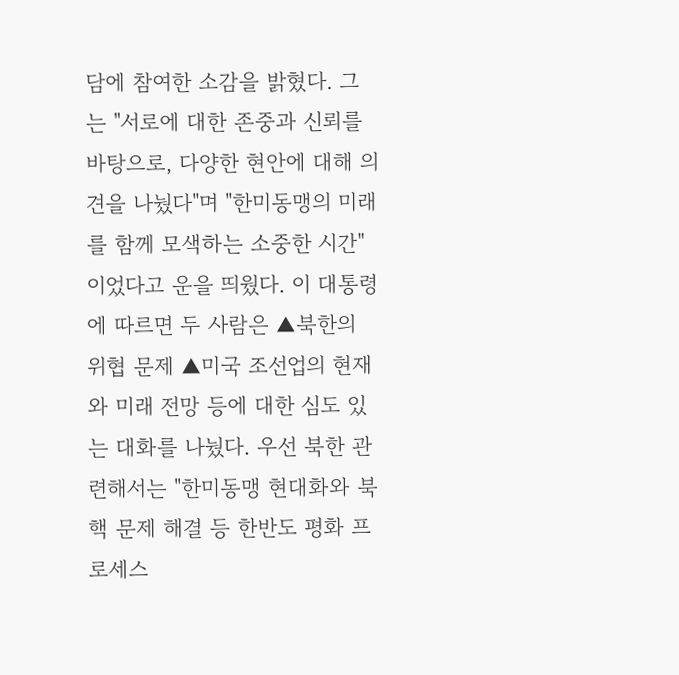담에 참여한 소감을 밝혔다. 그는 "서로에 대한 존중과 신뢰를 바탕으로, 다양한 현안에 대해 의견을 나눴다"며 "한미동맹의 미래를 함께 모색하는 소중한 시간"이었다고 운을 띄웠다. 이 대통령에 따르면 두 사람은 ▲북한의 위협 문제 ▲미국 조선업의 현재와 미래 전망 등에 대한 심도 있는 대화를 나눴다. 우선 북한 관련해서는 "한미동맹 현대화와 북핵 문제 해결 등 한반도 평화 프로세스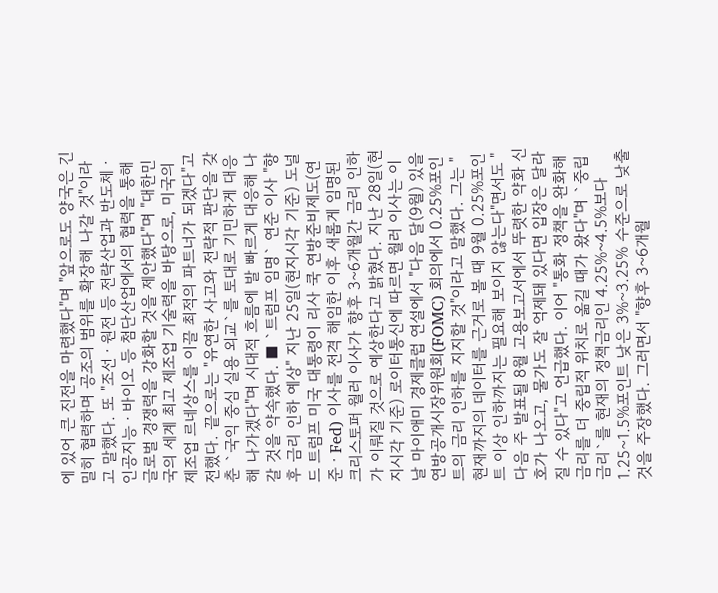에 있어 큰 진전을 마련했다"며 "앞으로도 양국은 긴밀히 협력하며 공조의 범위를 확장해 나갈 것"이라고 말했다. 또 "조선ㆍ원전 등 전략산업과 반도체ㆍ인공지능ㆍ바이오 등 첨단산업에서의 협력을 통해 글로벌 경쟁력을 강화할 것을 제안했다"며 "대한민국의 세계 최고 제조업 기술력을 바탕으로, 미국의 제조업 르네상스를 이끌 최적의 파트너가 되겠다"고 전했다. 끝으로는 "유연한 사고와 전략적 판단을 갖춘 `국익 중심 실용 외교`를 토대로 기민하게 대응해 나가겠다"며 시대적 흐름에 발 빠르게 대응해 나갈 것을 약속했다. ■ `트럼프 임명` 연준 이사 "향후 금리 인하 예상" 지난 25일(현지시각 기준) 도널드 트럼프 미국 대통령이 리사 쿡 연방준비제도(연준ㆍFed) 이사를 전격 해임한 이후 새롭게 임명된 크리스토퍼 월러 이사가 향후 3~6개월간 금리 인하가 이뤄질 것으로 예상한다고 밝혔다. 지난 28일(현지시각 기준) 로이터통신에 따르면 월러 이사는 이날 마이애미 경제클럽 연설에서 "다음 달(9월) 있을 연방공개시장위원회(FOMC) 회의에서 0.25%포인트의 금리 인하를 지지할 것"이라고 말했다. 그는 "현재까지의 데이터를 근거로 볼 때 9월 0.25%포인트 이상 인하까지는 필요해 보이지 않는다"면서도 "다음 주 발표될 8월 고용보고서에서 뚜렷한 약화 신호가 나오고, 물가도 잘 억제돼 있다면 입장은 달라질 수 있다"고 언급했다. 이어 "통화 정책을 완화해 금리를 더 중립적 위치로 옮길 때가 왔다"며 `중립 금리`를 현재의 정책금리인 4.25%~4.5%보다 1.25~1.5%포인트 낮은 3%~3.25% 수준으로 낮출 것을 주장했다. 그러면서 "향후 3~6개월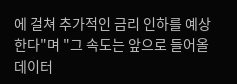에 걸쳐 추가적인 금리 인하를 예상한다"며 "그 속도는 앞으로 들어올 데이터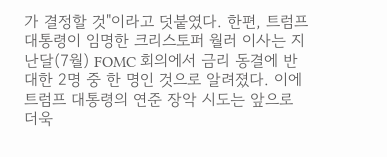가 결정할 것"이라고 덧붙였다. 한편, 트럼프 대통령이 임명한 크리스토퍼 월러 이사는 지난달(7월) FOMC 회의에서 금리 동결에 반대한 2명 중 한 명인 것으로 알려졌다. 이에 트럼프 대통령의 연준 장악 시도는 앞으로 더욱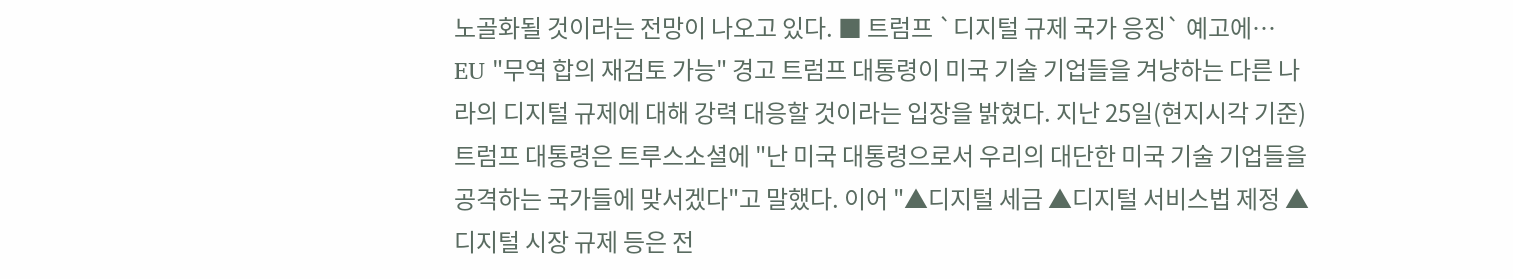노골화될 것이라는 전망이 나오고 있다. ■ 트럼프 `디지털 규제 국가 응징` 예고에… EU "무역 합의 재검토 가능" 경고 트럼프 대통령이 미국 기술 기업들을 겨냥하는 다른 나라의 디지털 규제에 대해 강력 대응할 것이라는 입장을 밝혔다. 지난 25일(현지시각 기준) 트럼프 대통령은 트루스소셜에 "난 미국 대통령으로서 우리의 대단한 미국 기술 기업들을 공격하는 국가들에 맞서겠다"고 말했다. 이어 "▲디지털 세금 ▲디지털 서비스법 제정 ▲디지털 시장 규제 등은 전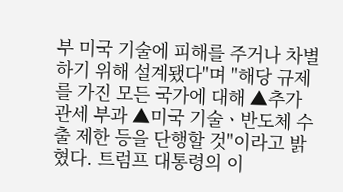부 미국 기술에 피해를 주거나 차별하기 위해 설계됐다"며 "해당 규제를 가진 모든 국가에 대해 ▲추가 관세 부과 ▲미국 기술ㆍ반도체 수출 제한 등을 단행할 것"이라고 밝혔다. 트럼프 대통령의 이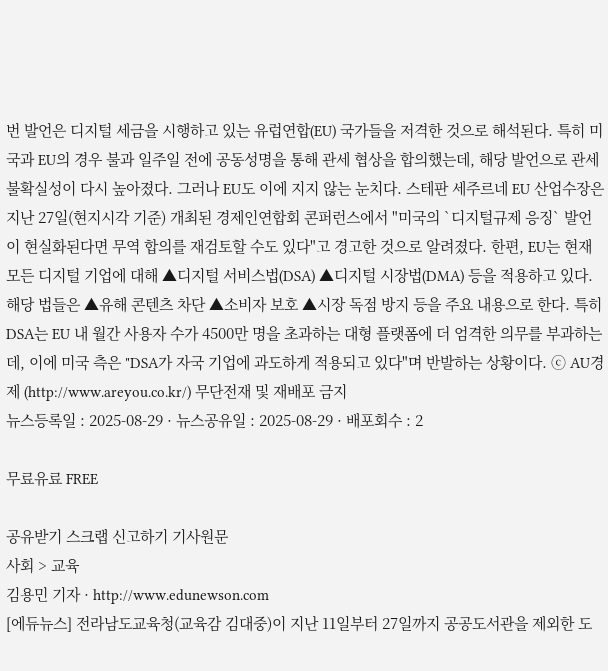번 발언은 디지털 세금을 시행하고 있는 유럽연합(EU) 국가들을 저격한 것으로 해석된다. 특히 미국과 EU의 경우 불과 일주일 전에 공동성명을 통해 관세 협상을 합의했는데, 해당 발언으로 관세 불확실성이 다시 높아졌다. 그러나 EU도 이에 지지 않는 눈치다. 스테판 세주르네 EU 산업수장은 지난 27일(현지시각 기준) 개최된 경제인연합회 콘퍼런스에서 "미국의 `디지털규제 응징` 발언이 현실화된다면 무역 합의를 재검토할 수도 있다"고 경고한 것으로 알려졌다. 한편, EU는 현재 모든 디지털 기업에 대해 ▲디지털 서비스법(DSA) ▲디지털 시장법(DMA) 등을 적용하고 있다. 해당 법들은 ▲유해 콘텐츠 차단 ▲소비자 보호 ▲시장 독점 방지 등을 주요 내용으로 한다. 특히 DSA는 EU 내 월간 사용자 수가 4500만 명을 초과하는 대형 플랫폼에 더 엄격한 의무를 부과하는데, 이에 미국 측은 "DSA가 자국 기업에 과도하게 적용되고 있다"며 반발하는 상황이다. ⓒ AU경제 (http://www.areyou.co.kr/) 무단전재 및 재배포 금지
뉴스등록일 : 2025-08-29 · 뉴스공유일 : 2025-08-29 · 배포회수 : 2

무료유료 FREE

공유받기 스크랩 신고하기 기사원문
사회 > 교육
김용민 기자 · http://www.edunewson.com
[에듀뉴스] 전라남도교육청(교육감 김대중)이 지난 11일부터 27일까지 공공도서관을 제외한 도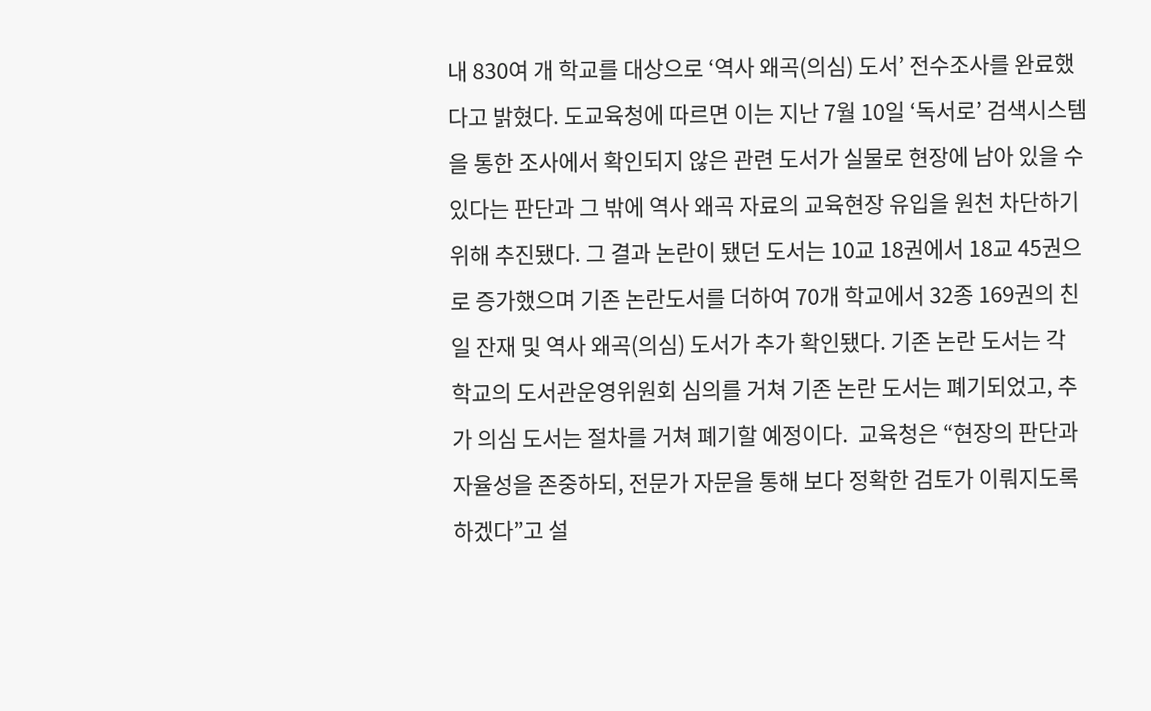내 830여 개 학교를 대상으로 ‘역사 왜곡(의심) 도서’ 전수조사를 완료했다고 밝혔다. 도교육청에 따르면 이는 지난 7월 10일 ‘독서로’ 검색시스템을 통한 조사에서 확인되지 않은 관련 도서가 실물로 현장에 남아 있을 수 있다는 판단과 그 밖에 역사 왜곡 자료의 교육현장 유입을 원천 차단하기 위해 추진됐다. 그 결과 논란이 됐던 도서는 10교 18권에서 18교 45권으로 증가했으며 기존 논란도서를 더하여 70개 학교에서 32종 169권의 친일 잔재 및 역사 왜곡(의심) 도서가 추가 확인됐다. 기존 논란 도서는 각 학교의 도서관운영위원회 심의를 거쳐 기존 논란 도서는 폐기되었고, 추가 의심 도서는 절차를 거쳐 폐기할 예정이다.  교육청은 “현장의 판단과 자율성을 존중하되, 전문가 자문을 통해 보다 정확한 검토가 이뤄지도록 하겠다”고 설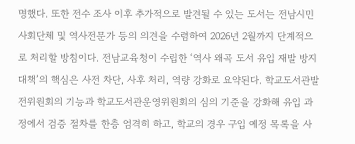명했다. 또한 전수 조사 이후 추가적으로 발견될 수 있는 도서는 전남시민사회단체 및 역사전문가 등의 의견을 수렴하여 2026년 2월까지 단계적으로 처리할 방침이다. 전남교육청이 수립한 ‘역사 왜곡 도서 유입 재발 방지 대책’의 핵심은 사전 차단, 사후 처리, 역량 강화로 요약된다. 학교도서관발전위원회의 기능과 학교도서관운영위원회의 심의 기준을 강화해 유입 과정에서 검증 절차를 한층 엄격히 하고, 학교의 경우 구입 예정 목록을 사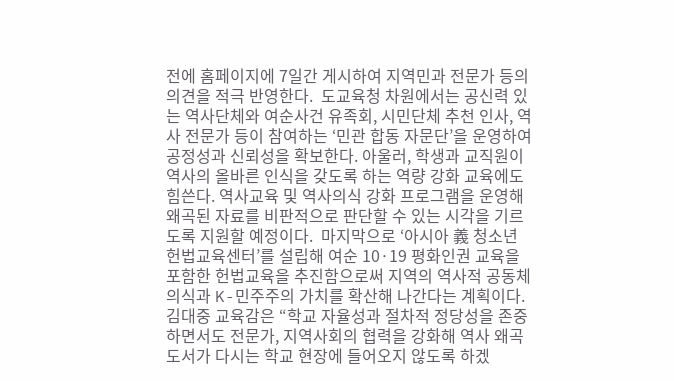전에 홈페이지에 7일간 게시하여 지역민과 전문가 등의 의견을 적극 반영한다.  도교육청 차원에서는 공신력 있는 역사단체와 여순사건 유족회, 시민단체 추천 인사, 역사 전문가 등이 참여하는 ‘민관 합동 자문단’을 운영하여 공정성과 신뢰성을 확보한다. 아울러, 학생과 교직원이 역사의 올바른 인식을 갖도록 하는 역량 강화 교육에도 힘쓴다. 역사교육 및 역사의식 강화 프로그램을 운영해 왜곡된 자료를 비판적으로 판단할 수 있는 시각을 기르도록 지원할 예정이다.  마지막으로 ‘아시아 義 청소년 헌법교육센터’를 설립해 여순 10·19 평화인권 교육을 포함한 헌법교육을 추진함으로써 지역의 역사적 공동체 의식과 K-민주주의 가치를 확산해 나간다는 계획이다. 김대중 교육감은 “학교 자율성과 절차적 정당성을 존중하면서도 전문가, 지역사회의 협력을 강화해 역사 왜곡 도서가 다시는 학교 현장에 들어오지 않도록 하겠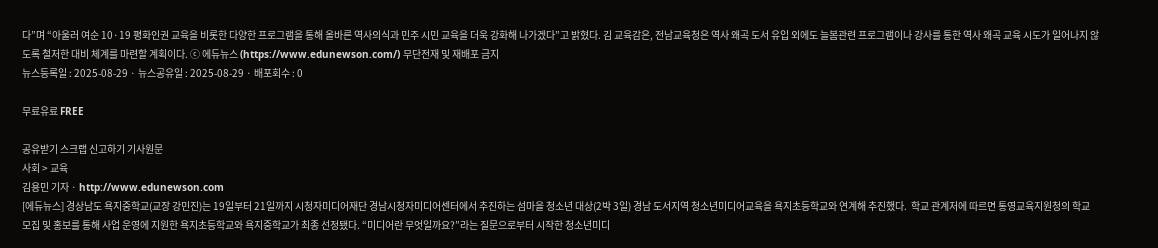다”며 “아울러 여순 10·19 평화인권 교육을 비롯한 다양한 프로그램을 통해 올바른 역사의식과 민주 시민 교육을 더욱 강화해 나가겠다”고 밝혔다. 김 교육감은, 전남교육청은 역사 왜곡 도서 유입 외에도 늘봄관련 프로그램이나 강사를 통한 역사 왜곡 교육 시도가 일어나지 않도록 철저한 대비 체계를 마련할 계획이다. ⓒ 에듀뉴스 (https://www.edunewson.com/) 무단전재 및 재배포 금지
뉴스등록일 : 2025-08-29 · 뉴스공유일 : 2025-08-29 · 배포회수 : 0

무료유료 FREE

공유받기 스크랩 신고하기 기사원문
사회 > 교육
김용민 기자 · http://www.edunewson.com
[에듀뉴스] 경상남도 욕지중학교(교장 강민진)는 19일부터 21일까지 시청자미디어재단 경남시청자미디어센터에서 추진하는 섬마을 청소년 대상(2박 3일) 경남 도서지역 청소년미디어교육을 욕지초등학교와 연계해 추진했다.  학교 관계저에 따르면 통영교육지원청의 학교 모집 및 홍보를 통해 사업 운영에 지원한 욕지초등학교와 욕지중학교가 최종 선정됐다. “미디어란 무엇일까요?”라는 질문으로부터 시작한 청소년미디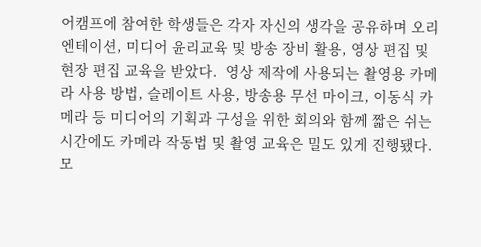어캠프에 참여한 학생들은 각자 자신의 생각을 공유하며 오리엔테이션, 미디어 윤리교육 및 방송 장비 활용, 영상 편집 및 현장 편집 교육을 받았다.  영상 제작에 사용되는 촬영용 카메라 사용 방법, 슬레이트 사용, 방송용 무선 마이크, 이동식 카메라 등 미디어의 기획과 구성을 위한 회의와 함께 짧은 쉬는 시간에도 카메라 작동법 및 촬영 교육은 밀도 있게 진행됐다. 모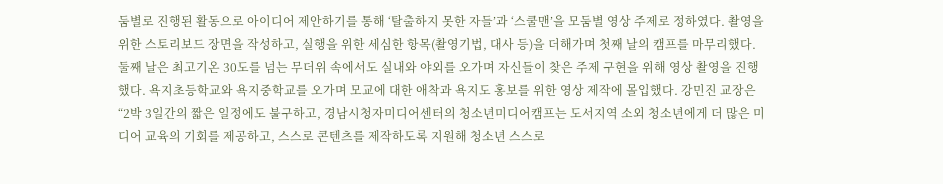둠별로 진행된 활동으로 아이디어 제안하기를 통해 ‘탈출하지 못한 자들’과 ‘스쿨맨’을 모둠별 영상 주제로 정하였다. 촬영을 위한 스토리보드 장면을 작성하고, 실행을 위한 세심한 항목(촬영기법, 대사 등)을 더해가며 첫째 날의 캠프를 마무리했다. 둘째 날은 최고기온 30도를 넘는 무더위 속에서도 실내와 야외를 오가며 자신들이 찾은 주제 구현을 위해 영상 촬영을 진행했다. 욕지초등학교와 욕지중학교를 오가며 모교에 대한 애착과 욕지도 홍보를 위한 영상 제작에 몰입했다. 강민진 교장은 “2박 3일간의 짧은 일정에도 불구하고, 경남시청자미디어센터의 청소년미디어캠프는 도서지역 소외 청소년에게 더 많은 미디어 교육의 기회를 제공하고, 스스로 콘텐츠를 제작하도록 지원해 청소년 스스로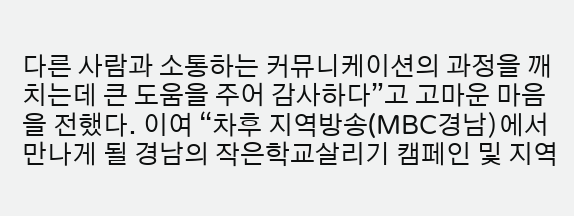다른 사람과 소통하는 커뮤니케이션의 과정을 깨치는데 큰 도움을 주어 감사하다”고 고마운 마음을 전했다. 이여 “차후 지역방송(MBC경남)에서 만나게 될 경남의 작은학교살리기 캠페인 및 지역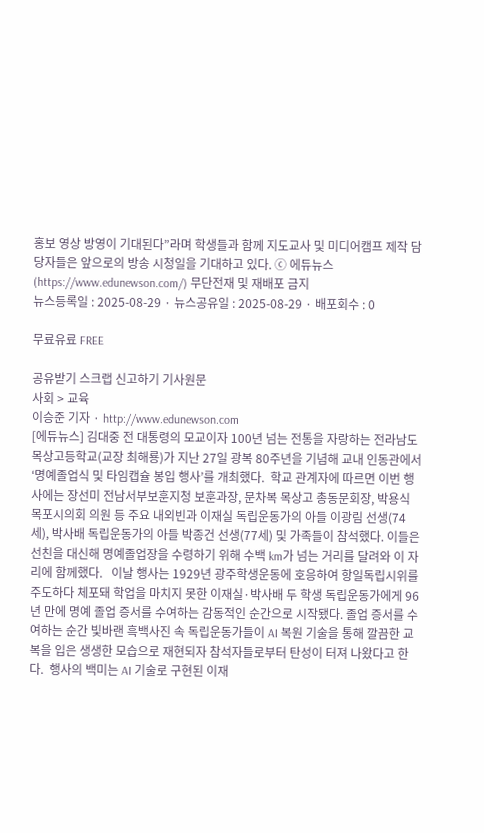홍보 영상 방영이 기대된다”라며 학생들과 함께 지도교사 및 미디어캠프 제작 담당자들은 앞으로의 방송 시청일을 기대하고 있다. ⓒ 에듀뉴스 (https://www.edunewson.com/) 무단전재 및 재배포 금지
뉴스등록일 : 2025-08-29 · 뉴스공유일 : 2025-08-29 · 배포회수 : 0

무료유료 FREE

공유받기 스크랩 신고하기 기사원문
사회 > 교육
이승준 기자 · http://www.edunewson.com
[에듀뉴스] 김대중 전 대통령의 모교이자 100년 넘는 전통을 자랑하는 전라남도 목상고등학교(교장 최해룡)가 지난 27일 광복 80주년을 기념해 교내 인동관에서 ‘명예졸업식 및 타임캡슐 봉입 행사’를 개최했다.  학교 관계자에 따르면 이번 행사에는 장선미 전남서부보훈지청 보훈과장, 문차복 목상고 총동문회장, 박용식 목포시의회 의원 등 주요 내외빈과 이재실 독립운동가의 아들 이광림 선생(74세), 박사배 독립운동가의 아들 박종건 선생(77세) 및 가족들이 참석했다. 이들은 선친을 대신해 명예졸업장을 수령하기 위해 수백 km가 넘는 거리를 달려와 이 자리에 함께했다.   이날 행사는 1929년 광주학생운동에 호응하여 항일독립시위를 주도하다 체포돼 학업을 마치지 못한 이재실·박사배 두 학생 독립운동가에게 96년 만에 명예 졸업 증서를 수여하는 감동적인 순간으로 시작됐다. 졸업 증서를 수여하는 순간 빛바랜 흑백사진 속 독립운동가들이 AI 복원 기술을 통해 깔끔한 교복을 입은 생생한 모습으로 재현되자 참석자들로부터 탄성이 터져 나왔다고 한다.  행사의 백미는 AI 기술로 구현된 이재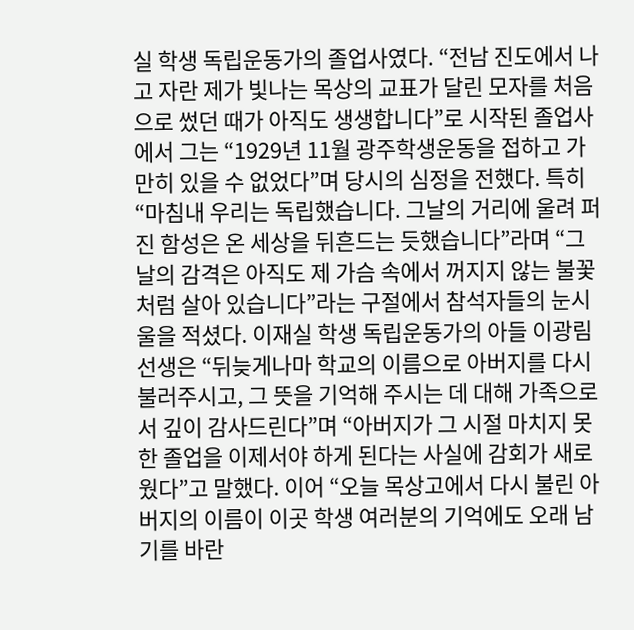실 학생 독립운동가의 졸업사였다. “전남 진도에서 나고 자란 제가 빛나는 목상의 교표가 달린 모자를 처음으로 썼던 때가 아직도 생생합니다”로 시작된 졸업사에서 그는 “1929년 11월 광주학생운동을 접하고 가만히 있을 수 없었다”며 당시의 심정을 전했다. 특히 “마침내 우리는 독립했습니다. 그날의 거리에 울려 퍼진 함성은 온 세상을 뒤흔드는 듯했습니다”라며 “그날의 감격은 아직도 제 가슴 속에서 꺼지지 않는 불꽃처럼 살아 있습니다”라는 구절에서 참석자들의 눈시울을 적셨다. 이재실 학생 독립운동가의 아들 이광림 선생은 “뒤늦게나마 학교의 이름으로 아버지를 다시 불러주시고, 그 뜻을 기억해 주시는 데 대해 가족으로서 깊이 감사드린다”며 “아버지가 그 시절 마치지 못한 졸업을 이제서야 하게 된다는 사실에 감회가 새로웠다”고 말했다. 이어 “오늘 목상고에서 다시 불린 아버지의 이름이 이곳 학생 여러분의 기억에도 오래 남기를 바란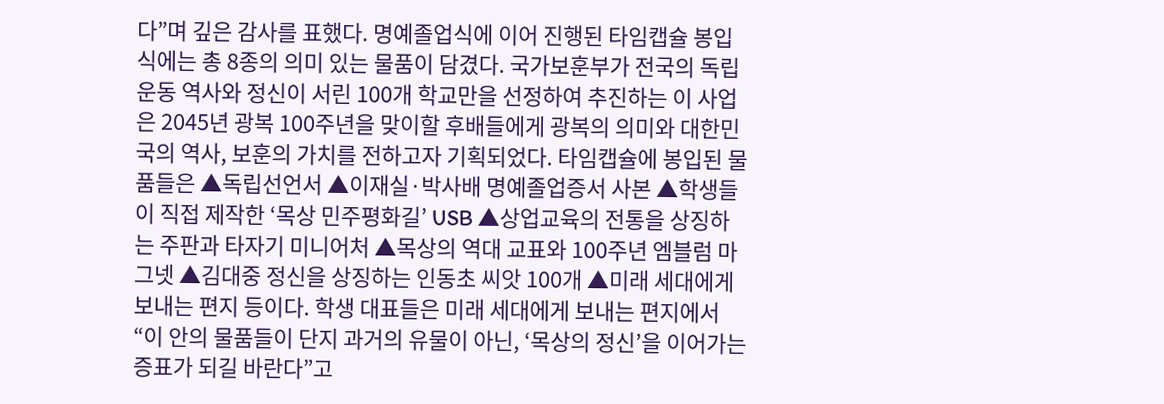다”며 깊은 감사를 표했다. 명예졸업식에 이어 진행된 타임캡슐 봉입식에는 총 8종의 의미 있는 물품이 담겼다. 국가보훈부가 전국의 독립운동 역사와 정신이 서린 100개 학교만을 선정하여 추진하는 이 사업은 2045년 광복 100주년을 맞이할 후배들에게 광복의 의미와 대한민국의 역사, 보훈의 가치를 전하고자 기획되었다. 타임캡슐에 봉입된 물품들은 ▲독립선언서 ▲이재실·박사배 명예졸업증서 사본 ▲학생들이 직접 제작한 ‘목상 민주평화길’ USB ▲상업교육의 전통을 상징하는 주판과 타자기 미니어처 ▲목상의 역대 교표와 100주년 엠블럼 마그넷 ▲김대중 정신을 상징하는 인동초 씨앗 100개 ▲미래 세대에게 보내는 편지 등이다. 학생 대표들은 미래 세대에게 보내는 편지에서 “이 안의 물품들이 단지 과거의 유물이 아닌, ‘목상의 정신’을 이어가는 증표가 되길 바란다”고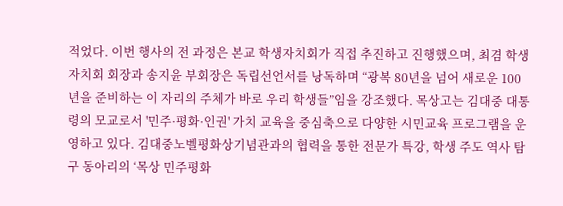적었다. 이번 행사의 전 과정은 본교 학생자치회가 직접 추진하고 진행했으며, 최겸 학생자치회 회장과 송지윤 부회장은 독립선언서를 낭독하며 “광복 80년을 넘어 새로운 100년을 준비하는 이 자리의 주체가 바로 우리 학생들”임을 강조했다. 목상고는 김대중 대통령의 모교로서 '민주·평화·인권' 가치 교육을 중심축으로 다양한 시민교육 프로그램을 운영하고 있다. 김대중노벨평화상기념관과의 협력을 통한 전문가 특강, 학생 주도 역사 탐구 동아리의 ‘목상 민주평화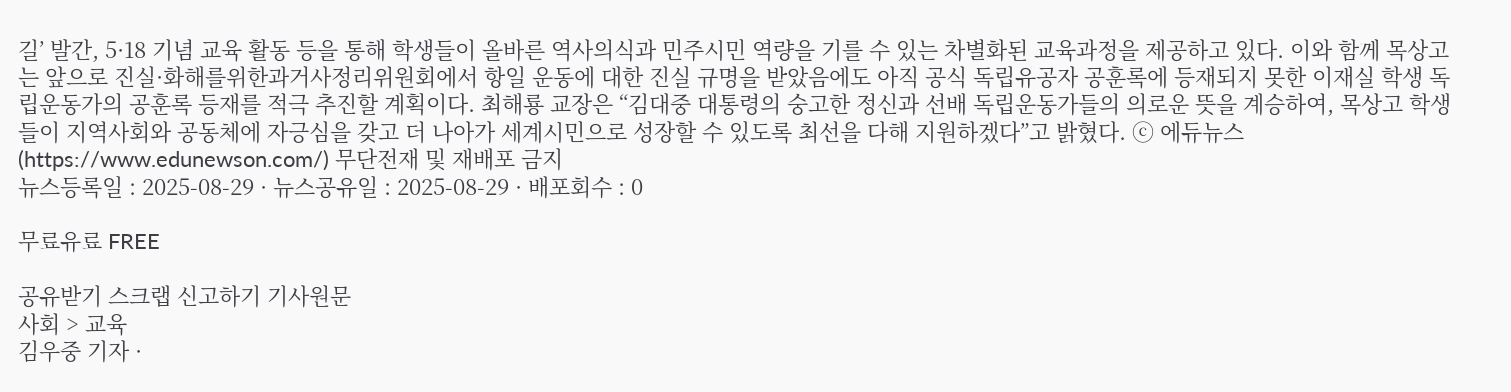길’ 발간, 5·18 기념 교육 활동 등을 통해 학생들이 올바른 역사의식과 민주시민 역량을 기를 수 있는 차별화된 교육과정을 제공하고 있다. 이와 함께 목상고는 앞으로 진실·화해를위한과거사정리위원회에서 항일 운동에 대한 진실 규명을 받았음에도 아직 공식 독립유공자 공훈록에 등재되지 못한 이재실 학생 독립운동가의 공훈록 등재를 적극 추진할 계획이다. 최해룡 교장은 “김대중 대통령의 숭고한 정신과 선배 독립운동가들의 의로운 뜻을 계승하여, 목상고 학생들이 지역사회와 공동체에 자긍심을 갖고 더 나아가 세계시민으로 성장할 수 있도록 최선을 다해 지원하겠다”고 밝혔다. ⓒ 에듀뉴스 (https://www.edunewson.com/) 무단전재 및 재배포 금지
뉴스등록일 : 2025-08-29 · 뉴스공유일 : 2025-08-29 · 배포회수 : 0

무료유료 FREE

공유받기 스크랩 신고하기 기사원문
사회 > 교육
김우중 기자 ·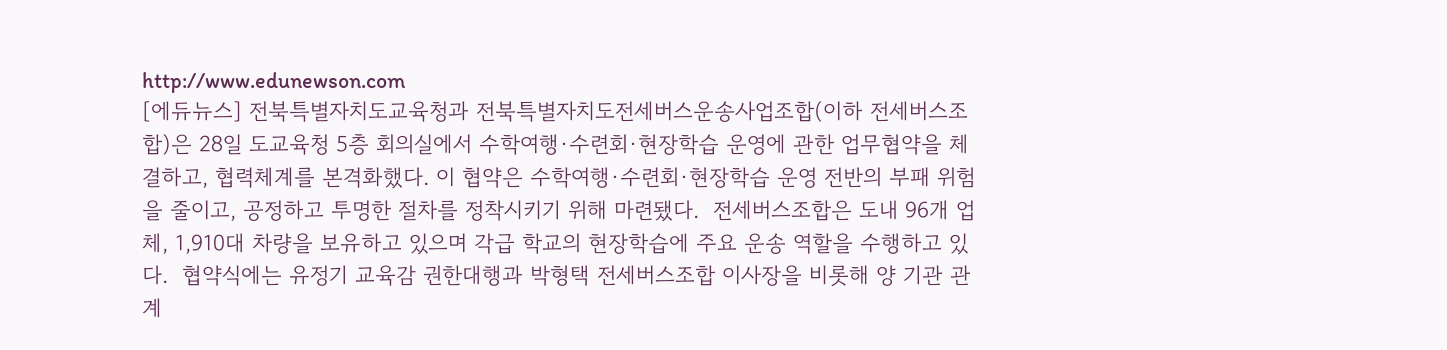http://www.edunewson.com
[에듀뉴스] 전북특별자치도교육청과 전북특별자치도전세버스운송사업조합(이하 전세버스조합)은 28일 도교육청 5층 회의실에서 수학여행·수련회·현장학습 운영에 관한 업무협약을 체결하고, 협력체계를 본격화했다. 이 협약은 수학여행·수련회·현장학습 운영 전반의 부패 위험을 줄이고, 공정하고 투명한 절차를 정착시키기 위해 마련됐다.  전세버스조합은 도내 96개 업체, 1,910대 차량을 보유하고 있으며 각급 학교의 현장학습에 주요 운송 역할을 수행하고 있다.  협약식에는 유정기 교육감 권한대행과 박형택 전세버스조합 이사장을 비롯해 양 기관 관계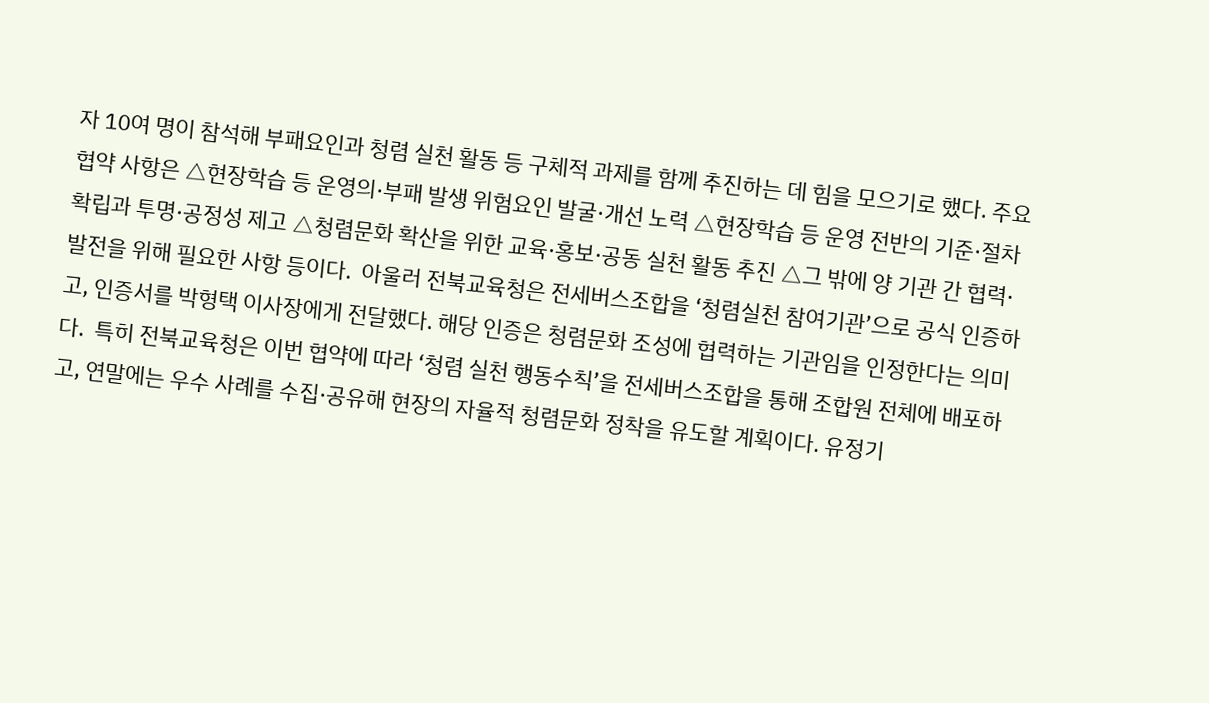자 10여 명이 참석해 부패요인과 청렴 실천 활동 등 구체적 과제를 함께 추진하는 데 힘을 모으기로 했다. 주요 협약 사항은 △현장학습 등 운영의·부패 발생 위험요인 발굴·개선 노력 △현장학습 등 운영 전반의 기준·절차 확립과 투명·공정성 제고 △청렴문화 확산을 위한 교육·홍보·공동 실천 활동 추진 △그 밖에 양 기관 간 협력·발전을 위해 필요한 사항 등이다.  아울러 전북교육청은 전세버스조합을 ‘청렴실천 참여기관’으로 공식 인증하고, 인증서를 박형택 이사장에게 전달했다. 해당 인증은 청렴문화 조성에 협력하는 기관임을 인정한다는 의미다.  특히 전북교육청은 이번 협약에 따라 ‘청렴 실천 행동수칙’을 전세버스조합을 통해 조합원 전체에 배포하고, 연말에는 우수 사례를 수집·공유해 현장의 자율적 청렴문화 정착을 유도할 계획이다. 유정기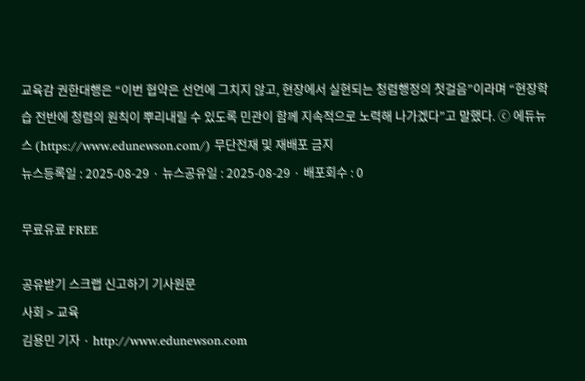교육감 권한대행은 “이번 협약은 선언에 그치지 않고, 현장에서 실현되는 청렴행정의 첫걸음”이라며 “현장학습 전반에 청렴의 원칙이 뿌리내릴 수 있도록 민관이 함께 지속적으로 노력해 나가겠다”고 말했다. ⓒ 에듀뉴스 (https://www.edunewson.com/) 무단전재 및 재배포 금지
뉴스등록일 : 2025-08-29 · 뉴스공유일 : 2025-08-29 · 배포회수 : 0

무료유료 FREE

공유받기 스크랩 신고하기 기사원문
사회 > 교육
김용민 기자 · http://www.edunewson.com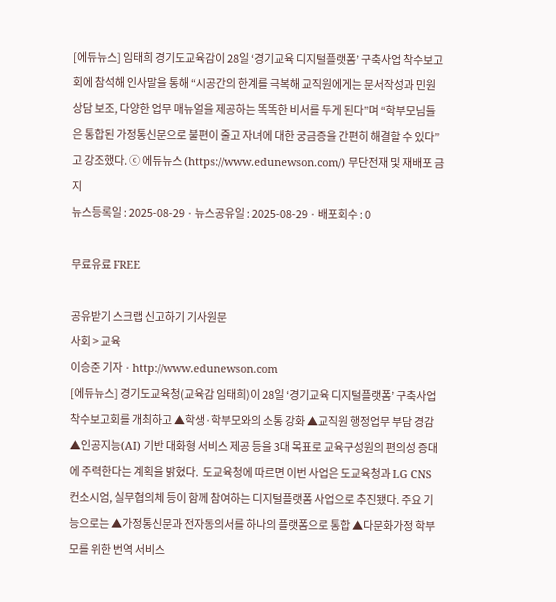[에듀뉴스] 임태희 경기도교육감이 28일 ‘경기교육 디지털플랫폼’ 구축사업 착수보고회에 참석해 인사말을 통해 “시공간의 한계를 극복해 교직원에게는 문서작성과 민원상담 보조, 다양한 업무 매뉴얼을 제공하는 똑똑한 비서를 두게 된다”며 “학부모님들은 통합된 가정통신문으로 불편이 줄고 자녀에 대한 궁금증을 간편히 해결할 수 있다”고 강조했다. ⓒ 에듀뉴스 (https://www.edunewson.com/) 무단전재 및 재배포 금지
뉴스등록일 : 2025-08-29 · 뉴스공유일 : 2025-08-29 · 배포회수 : 0

무료유료 FREE

공유받기 스크랩 신고하기 기사원문
사회 > 교육
이승준 기자 · http://www.edunewson.com
[에듀뉴스] 경기도교육청(교육감 임태희)이 28일 ‘경기교육 디지털플랫폼’ 구축사업 착수보고회를 개최하고 ▲학생·학부모와의 소통 강화 ▲교직원 행정업무 부담 경감 ▲인공지능(AI) 기반 대화형 서비스 제공 등을 3대 목표로 교육구성원의 편의성 증대에 주력한다는 계획을 밝혔다.  도교육청에 따르면 이번 사업은 도교육청과 LG CNS 컨소시엄, 실무협의체 등이 함께 참여하는 디지털플랫폼 사업으로 추진됐다. 주요 기능으로는 ▲가정통신문과 전자동의서를 하나의 플랫폼으로 통합 ▲다문화가정 학부모를 위한 번역 서비스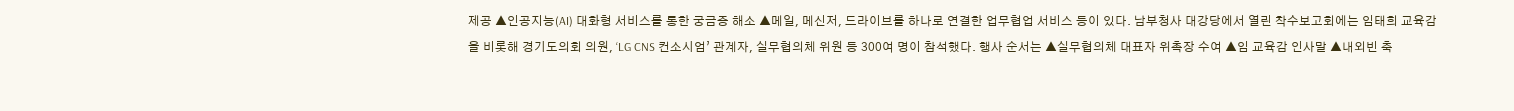제공 ▲인공지능(AI) 대화형 서비스를 통한 궁금증 해소 ▲메일, 메신저, 드라이브를 하나로 연결한 업무협업 서비스 등이 있다. 남부청사 대강당에서 열린 착수보고회에는 임태희 교육감을 비롯해 경기도의회 의원, ‘LG CNS 컨소시엄’ 관계자, 실무협의체 위원 등 300여 명이 참석했다. 행사 순서는 ▲실무협의체 대표자 위촉장 수여 ▲임 교육감 인사말 ▲내외빈 축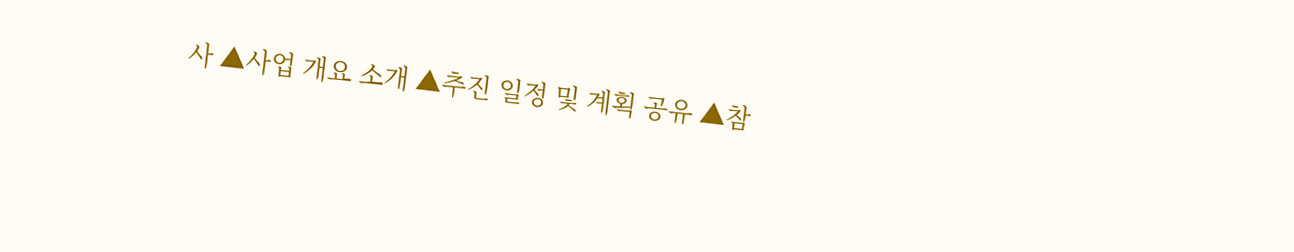사 ▲사업 개요 소개 ▲추진 일정 및 계획 공유 ▲참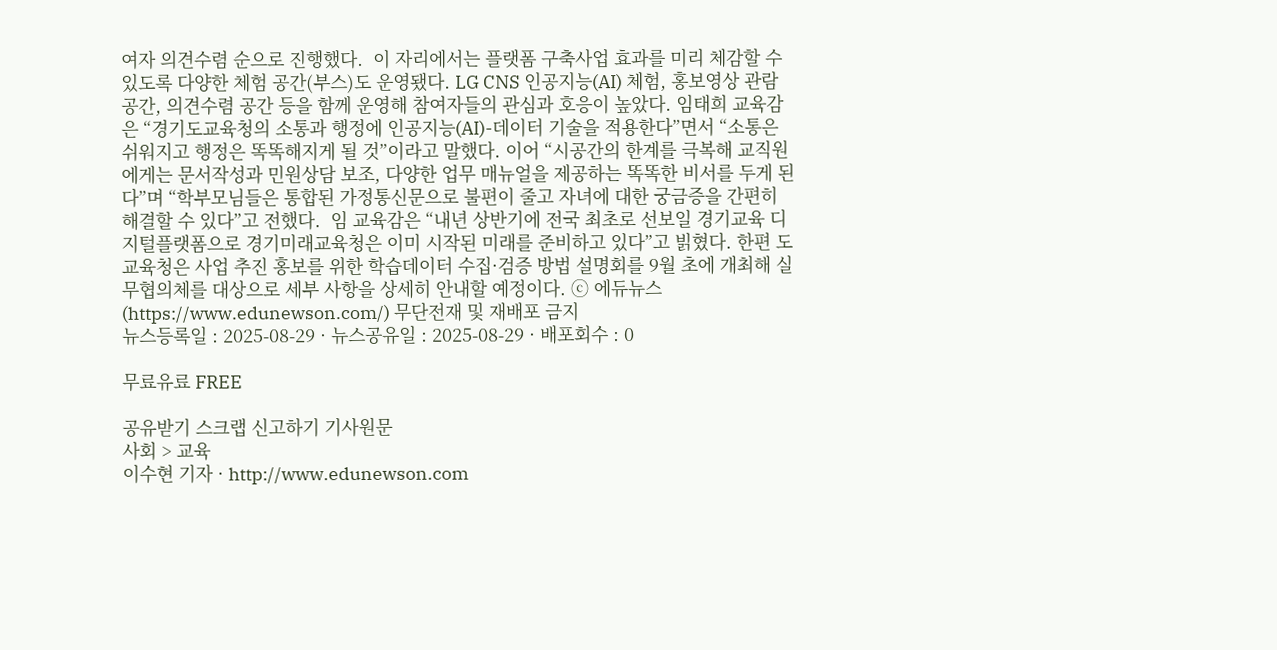여자 의견수렴 순으로 진행했다.  이 자리에서는 플랫폼 구축사업 효과를 미리 체감할 수 있도록 다양한 체험 공간(부스)도 운영됐다. LG CNS 인공지능(AI) 체험, 홍보영상 관람 공간, 의견수렴 공간 등을 함께 운영해 참여자들의 관심과 호응이 높았다. 임태희 교육감은 “경기도교육청의 소통과 행정에 인공지능(AI)-데이터 기술을 적용한다”면서 “소통은 쉬워지고 행정은 똑똑해지게 될 것”이라고 말했다. 이어 “시공간의 한계를 극복해 교직원에게는 문서작성과 민원상담 보조, 다양한 업무 매뉴얼을 제공하는 똑똑한 비서를 두게 된다”며 “학부모님들은 통합된 가정통신문으로 불편이 줄고 자녀에 대한 궁금증을 간편히 해결할 수 있다”고 전했다.  임 교육감은 “내년 상반기에 전국 최초로 선보일 경기교육 디지털플랫폼으로 경기미래교육청은 이미 시작된 미래를 준비하고 있다”고 빍혔다. 한편 도교육청은 사업 추진 홍보를 위한 학습데이터 수집·검증 방법 설명회를 9월 초에 개최해 실무협의체를 대상으로 세부 사항을 상세히 안내할 예정이다. ⓒ 에듀뉴스 (https://www.edunewson.com/) 무단전재 및 재배포 금지
뉴스등록일 : 2025-08-29 · 뉴스공유일 : 2025-08-29 · 배포회수 : 0

무료유료 FREE

공유받기 스크랩 신고하기 기사원문
사회 > 교육
이수현 기자 · http://www.edunewson.com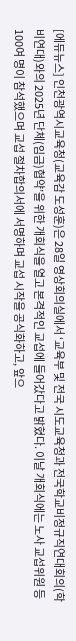[에듀뉴스] 인천광역시교육청(교육감 도성훈)은 28일 영상회의실에서 ‘교육부 및 전국 시도교육청과 전국학교비정규직연대회의(학비연대)와의 2025년 단체(임금)협약’을 위한 개회식을 열고 본격적인 교섭에 들어갔다고 밝혔다. 이날 개회식에는 노사 교섭위원 등 100여 명이 참석했으며 교섭 절차합의서에 서명하며 교섭 시작을 공식화하고, 앞으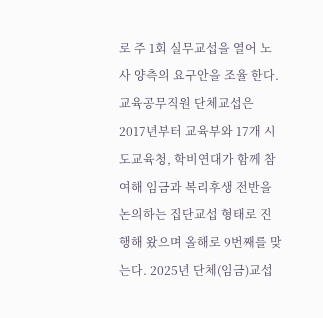로 주 1회 실무교섭을 열어 노사 양측의 요구안을 조율 한다. 교육공무직원 단체교섭은 2017년부터 교육부와 17개 시도교육청, 학비연대가 함께 참여해 임금과 복리후생 전반을 논의하는 집단교섭 형태로 진행해 왔으며 올해로 9번째를 맞는다. 2025년 단체(임금)교섭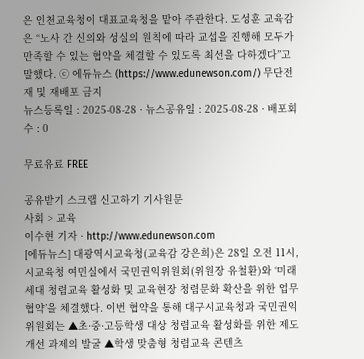은 인천교육청이 대표교육청을 맡아 주관한다. 도성훈 교육감은 “노사 간 신의와 성실의 원칙에 따라 교섭을 진행해 모두가 만족할 수 있는 협약을 체결할 수 있도록 최선을 다하겠다”고 말했다. ⓒ 에듀뉴스 (https://www.edunewson.com/) 무단전재 및 재배포 금지
뉴스등록일 : 2025-08-28 · 뉴스공유일 : 2025-08-28 · 배포회수 : 0

무료유료 FREE

공유받기 스크랩 신고하기 기사원문
사회 > 교육
이수현 기자 · http://www.edunewson.com
[에듀뉴스] 대광역시교육청(교육감 강은희)은 28일 오전 11시, 시교육청 여민실에서 국민권익위원회(위원장 유철환)와 ‘미래세대 청렴교육 활성화 및 교육현장 청렴문화 확산을 위한 업무 협약’을 체결했다. 이번 협약을 통해 대구시교육청과 국민권익위원회는 ▲초·중·고등학생 대상 청렴교육 활성화를 위한 제도개선 과제의 발굴 ▲학생 맞춤형 청렴교육 콘텐츠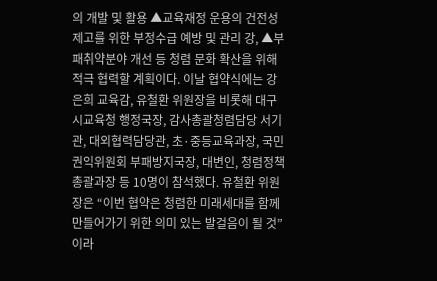의 개발 및 활용 ▲교육재정 운용의 건전성 제고를 위한 부정수급 예방 및 관리 강, ▲부패취약분야 개선 등 청렴 문화 확산을 위해 적극 협력할 계획이다. 이날 협약식에는 강은희 교육감, 유철환 위원장을 비롯해 대구시교육청 행정국장, 감사총괄청렴담당 서기관, 대외협력담당관, 초·중등교육과장, 국민권익위원회 부패방지국장, 대변인, 청렴정책총괄과장 등 10명이 참석했다. 유철환 위원장은 “이번 협약은 청렴한 미래세대를 함께 만들어가기 위한 의미 있는 발걸음이 될 것”이라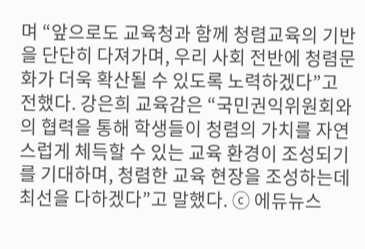며 “앞으로도 교육청과 함께 청렴교육의 기반을 단단히 다져가며, 우리 사회 전반에 청렴문화가 더욱 확산될 수 있도록 노력하겠다”고 전했다. 강은희 교육감은 “국민권익위원회와의 협력을 통해 학생들이 청렴의 가치를 자연스럽게 체득할 수 있는 교육 환경이 조성되기를 기대하며, 청렴한 교육 현장을 조성하는데 최선을 다하겠다”고 말했다. ⓒ 에듀뉴스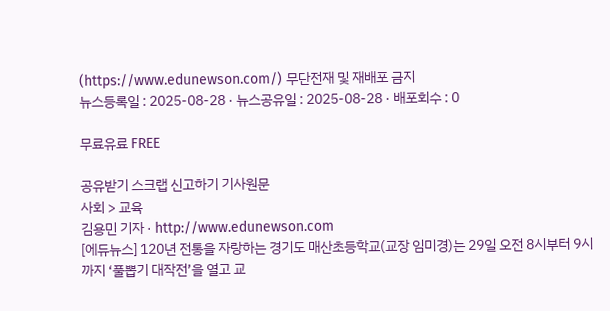(https://www.edunewson.com/) 무단전재 및 재배포 금지
뉴스등록일 : 2025-08-28 · 뉴스공유일 : 2025-08-28 · 배포회수 : 0

무료유료 FREE

공유받기 스크랩 신고하기 기사원문
사회 > 교육
김용민 기자 · http://www.edunewson.com
[에듀뉴스] 120년 전통을 자랑하는 경기도 매산초등학교(교장 임미경)는 29일 오전 8시부터 9시까지 ‘풀뽑기 대작전’을 열고 교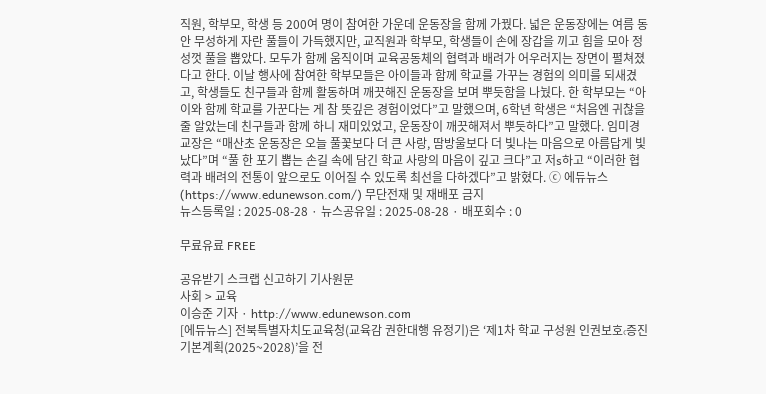직원, 학부모, 학생 등 200여 명이 참여한 가운데 운동장을 함께 가꿨다. 넓은 운동장에는 여름 동안 무성하게 자란 풀들이 가득했지만, 교직원과 학부모, 학생들이 손에 장갑을 끼고 힘을 모아 정성껏 풀을 뽑았다. 모두가 함께 움직이며 교육공동체의 협력과 배려가 어우러지는 장면이 펼쳐졌다고 한다. 이날 행사에 참여한 학부모들은 아이들과 함께 학교를 가꾸는 경험의 의미를 되새겼고, 학생들도 친구들과 함께 활동하며 깨끗해진 운동장을 보며 뿌듯함을 나눴다. 한 학부모는 “아이와 함께 학교를 가꾼다는 게 참 뜻깊은 경험이었다”고 말했으며, 6학년 학생은 “처음엔 귀찮을 줄 알았는데 친구들과 함께 하니 재미있었고, 운동장이 깨끗해져서 뿌듯하다”고 말했다. 임미경 교장은 “매산초 운동장은 오늘 풀꽃보다 더 큰 사랑, 땀방울보다 더 빛나는 마음으로 아름답게 빛났다”며 “풀 한 포기 뽑는 손길 속에 담긴 학교 사랑의 마음이 깊고 크다”고 저s하고 “이러한 협력과 배려의 전통이 앞으로도 이어질 수 있도록 최선을 다하겠다”고 밝혔다. ⓒ 에듀뉴스 (https://www.edunewson.com/) 무단전재 및 재배포 금지
뉴스등록일 : 2025-08-28 · 뉴스공유일 : 2025-08-28 · 배포회수 : 0

무료유료 FREE

공유받기 스크랩 신고하기 기사원문
사회 > 교육
이승준 기자 · http://www.edunewson.com
[에듀뉴스] 전북특별자치도교육청(교육감 권한대행 유정기)은 ‘제1차 학교 구성원 인권보호˓증진 기본계획(2025~2028)’을 전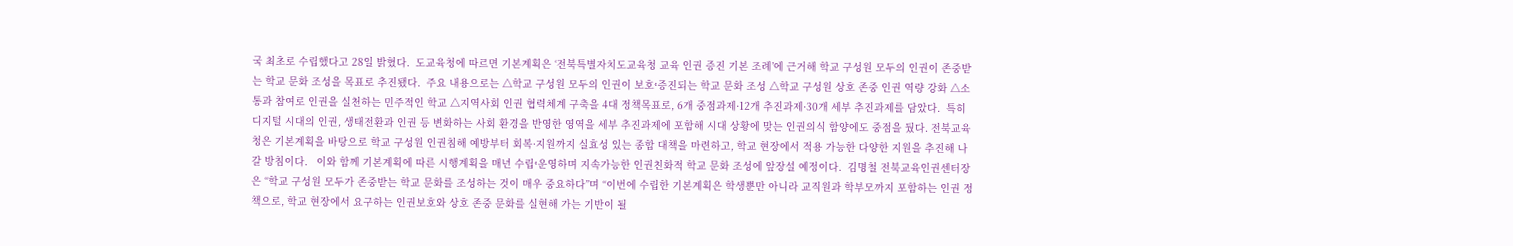국 최초로 수립했다고 28일 밝혔다.  도교육청에 따르면 기본계획은 ‘전북특별자치도교육청 교육 인권 증진 기본 조례’에 근거해 학교 구성원 모두의 인권이 존중받는 학교 문화 조성을 목표로 추진됐다.  주요 내용으로는 △학교 구성원 모두의 인권이 보호˓증진되는 학교 문화 조성 △학교 구성원 상호 존중 인권 역량 강화 △소통과 참여로 인권을 실천하는 민주적인 학교 △지역사회 인권 협력체계 구축을 4대 정책목표로, 6개 중점과제·12개 추진과제·30개 세부 추진과제를 담았다.  특히 디지털 시대의 인권, 생태전환과 인권 등 변화하는 사회 환경을 반영한 영역을 세부 추진과제에 포함해 시대 상황에 맞는 인권의식 함양에도 중점을 뒀다. 전북교육청은 기본계획을 바탕으로 학교 구성원 인권침해 예방부터 회복·지원까지 실효성 있는 종합 대책을 마련하고, 학교 현장에서 적용 가능한 다양한 지원을 추진해 나갈 방침이다.   이와 함께 기본계획에 따른 시행계획을 매년 수립˓운영하며 지속가능한 인권친화적 학교 문화 조성에 앞장설 예정이다.  김명철 전북교육인권센터장은 “학교 구성원 모두가 존중받는 학교 문화를 조성하는 것이 매우 중요하다”며 “이번에 수립한 기본계획은 학생뿐만 아니라 교직원과 학부모까지 포함하는 인권 정책으로, 학교 현장에서 요구하는 인권보호와 상호 존중 문화를 실현해 가는 기반이 될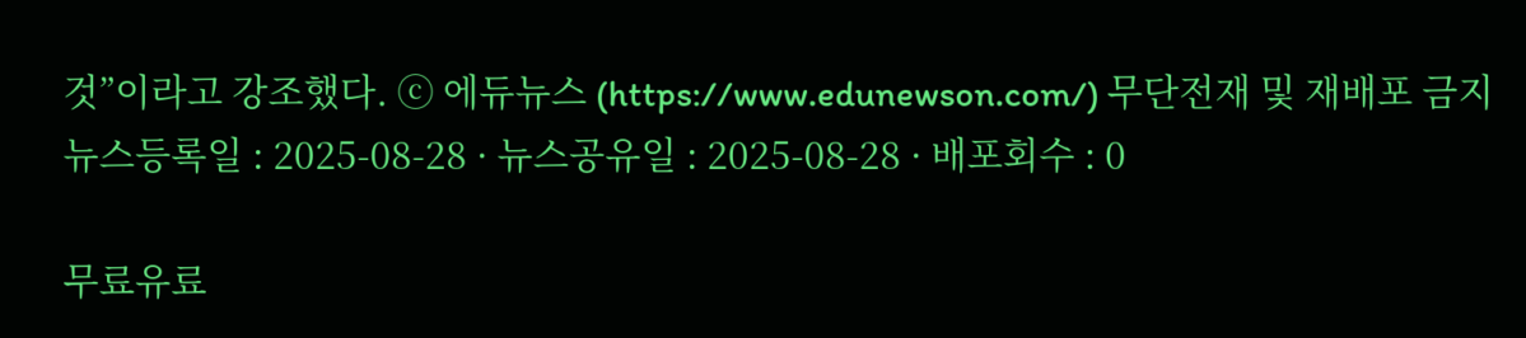것”이라고 강조했다. ⓒ 에듀뉴스 (https://www.edunewson.com/) 무단전재 및 재배포 금지
뉴스등록일 : 2025-08-28 · 뉴스공유일 : 2025-08-28 · 배포회수 : 0

무료유료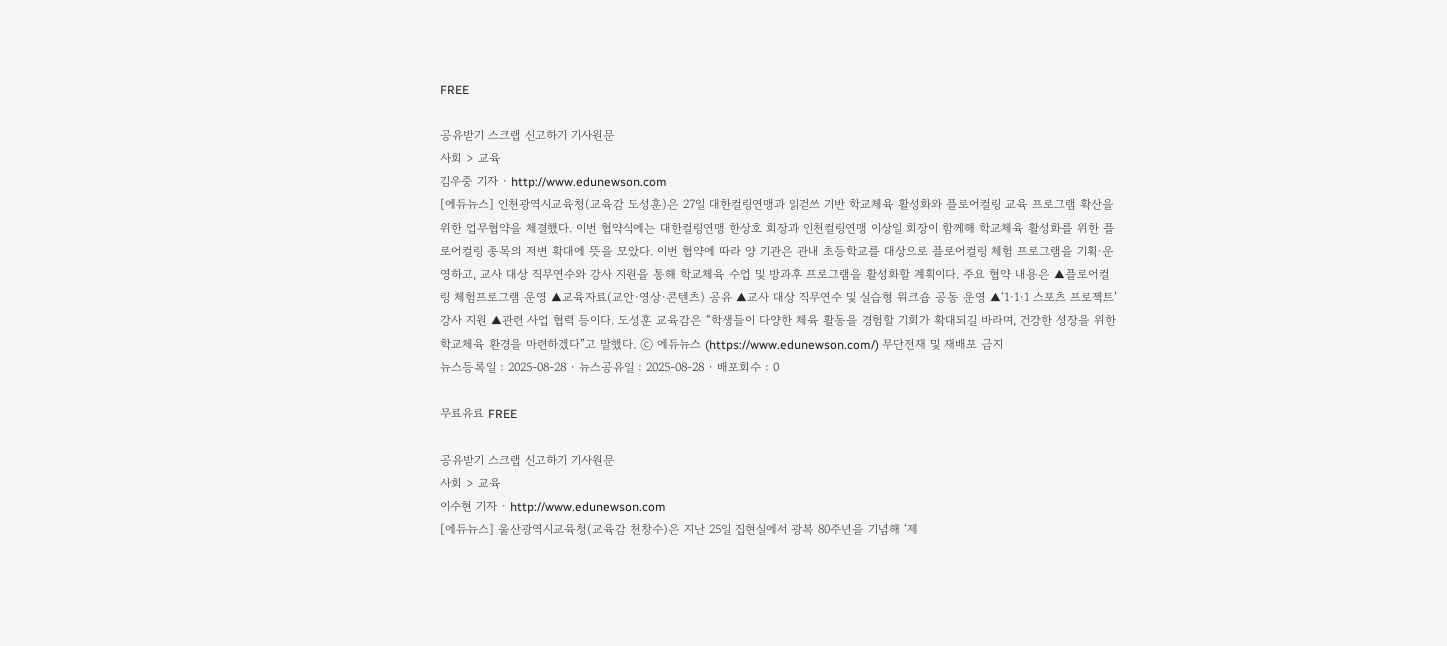FREE

공유받기 스크랩 신고하기 기사원문
사회 > 교육
김우중 기자 · http://www.edunewson.com
[에듀뉴스] 인천광역시교육청(교육감 도성훈)은 27일 대한컬링연맹과 읽걷쓰 기반 학교체육 활성화와 플로어컬링 교육 프로그램 확산을 위한 업무협약을 체결했다. 이번 협약식에는 대한컬링연맹 한상호 회장과 인천컬링연맹 이상일 회장이 함께해 학교체육 활성화를 위한 플로어컬링 종목의 저변 확대에 뜻을 모았다. 이번 협약에 따라 양 기관은 관내 초등학교를 대상으로 플로어컬링 체험 프로그램을 기획·운영하고, 교사 대상 직무연수와 강사 지원을 통해 학교체육 수업 및 방과후 프로그램을 활성화할 계획이다. 주요 협약 내용은 ▲플로어컬링 체험프로그램 운영 ▲교육자료(교안·영상·콘텐츠) 공유 ▲교사 대상 직무연수 및 실습형 워크숍 공동 운영 ▲‘1·1·1 스포츠 프로젝트’ 강사 지원 ▲관련 사업 협력 등이다. 도성훈 교육감은 “학생들이 다양한 체육 활동을 경험할 기회가 확대되길 바라며, 건강한 성장을 위한 학교체육 환경을 마련하겠다”고 말했다. ⓒ 에듀뉴스 (https://www.edunewson.com/) 무단전재 및 재배포 금지
뉴스등록일 : 2025-08-28 · 뉴스공유일 : 2025-08-28 · 배포회수 : 0

무료유료 FREE

공유받기 스크랩 신고하기 기사원문
사회 > 교육
이수현 기자 · http://www.edunewson.com
[에듀뉴스] 울산광역시교육청(교육감 천창수)은 지난 25일 집현실에서 광복 80주년을 기념해 ‘제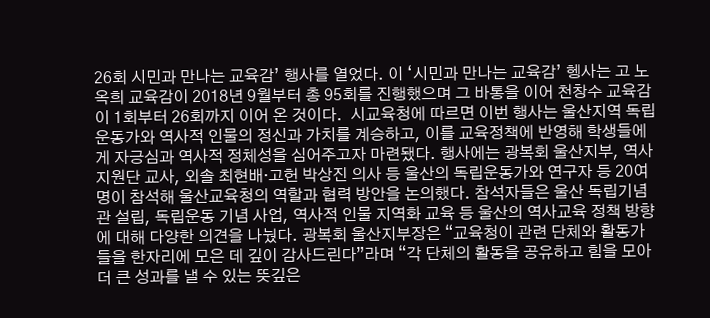26회 시민과 만나는 교육감’ 행사를 열었다. 이 ‘시민과 만나는 교육감’ 헹사는 고 노옥희 교육감이 2018년 9월부터 총 95회를 진행했으며 그 바통을 이어 천창수 교육감이 1회부터 26회까지 이어 온 것이다.  시교육청에 따르면 이번 행사는 울산지역 독립운동가와 역사적 인물의 정신과 가치를 계승하고, 이를 교육정책에 반영해 학생들에게 자긍심과 역사적 정체성을 심어주고자 마련됐다. 행사에는 광복회 울산지부, 역사지원단 교사, 외솔 최현배‧고헌 박상진 의사 등 울산의 독립운동가와 연구자 등 20여 명이 참석해 울산교육청의 역할과 협력 방안을 논의했다. 참석자들은 울산 독립기념관 설립, 독립운동 기념 사업, 역사적 인물 지역화 교육 등 울산의 역사교육 정책 방향에 대해 다양한 의견을 나눴다. 광복회 울산지부장은 “교육청이 관련 단체와 활동가들을 한자리에 모은 데 깊이 감사드린다”라며 “각 단체의 활동을 공유하고 힘을 모아 더 큰 성과를 낼 수 있는 뜻깊은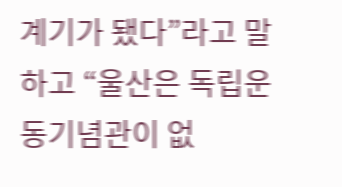계기가 됐다”라고 말하고 “울산은 독립운동기념관이 없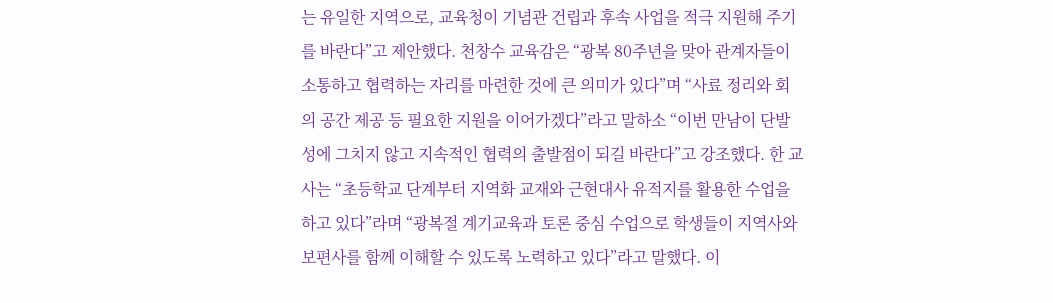는 유일한 지역으로, 교육청이 기념관 건립과 후속 사업을 적극 지원해 주기를 바란다”고 제안했다. 천창수 교육감은 “광복 80주년을 맞아 관계자들이 소통하고 협력하는 자리를 마련한 것에 큰 의미가 있다”며 “사료 정리와 회의 공간 제공 등 필요한 지원을 이어가겠다”라고 말하소 “이번 만남이 단발성에 그치지 않고 지속적인 협력의 출발점이 되길 바란다”고 강조했다. 한 교사는 “초등학교 단계부터 지역화 교재와 근현대사 유적지를 활용한 수업을 하고 있다”라며 “광복절 계기교육과 토론 중심 수업으로 학생들이 지역사와 보편사를 함께 이해할 수 있도록 노력하고 있다”라고 말했다. 이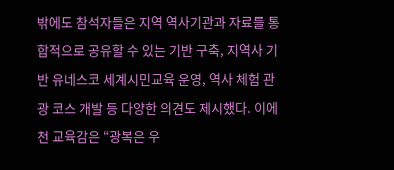밖에도 참석자들은 지역 역사기관과 자료를 통합적으로 공유할 수 있는 기반 구축, 지역사 기반 유네스코 세계시민교육 운영, 역사 체험 관광 코스 개발 등 다양한 의견도 제시했다. 이에 천 교육감은 “광복은 우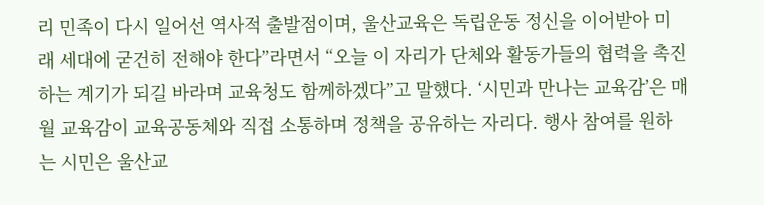리 민족이 다시 일어선 역사적 출발점이며, 울산교육은 독립운동 정신을 이어받아 미래 세대에 굳건히 전해야 한다”라면서 “오늘 이 자리가 단체와 활동가들의 협력을 촉진하는 계기가 되길 바라며 교육청도 함께하겠다”고 말했다. ‘시민과 만나는 교육감’은 매월 교육감이 교육공동체와 직접 소통하며 정책을 공유하는 자리다. 행사 참여를 원하는 시민은 울산교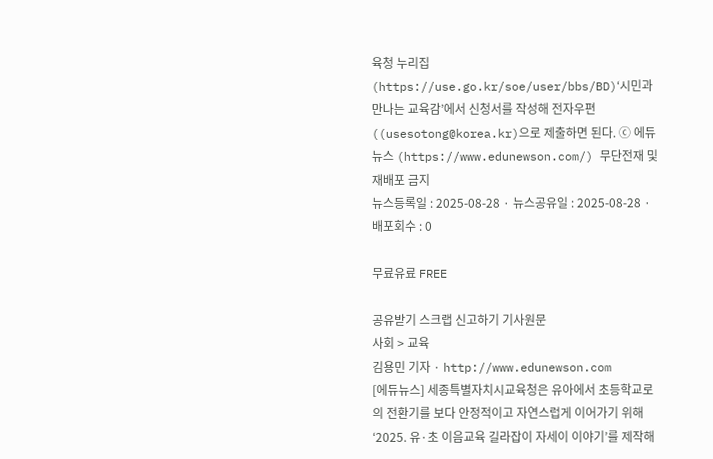육청 누리집(https://use.go.kr/soe/user/bbs/BD)‘시민과 만나는 교육감’에서 신청서를 작성해 전자우편((usesotong@korea.kr)으로 제출하면 된다. ⓒ 에듀뉴스 (https://www.edunewson.com/) 무단전재 및 재배포 금지
뉴스등록일 : 2025-08-28 · 뉴스공유일 : 2025-08-28 · 배포회수 : 0

무료유료 FREE

공유받기 스크랩 신고하기 기사원문
사회 > 교육
김용민 기자 · http://www.edunewson.com
[에듀뉴스] 세종특별자치시교육청은 유아에서 초등학교로의 전환기를 보다 안정적이고 자연스럽게 이어가기 위해 ‘2025. 유·초 이음교육 길라잡이 자세이 이야기’를 제작해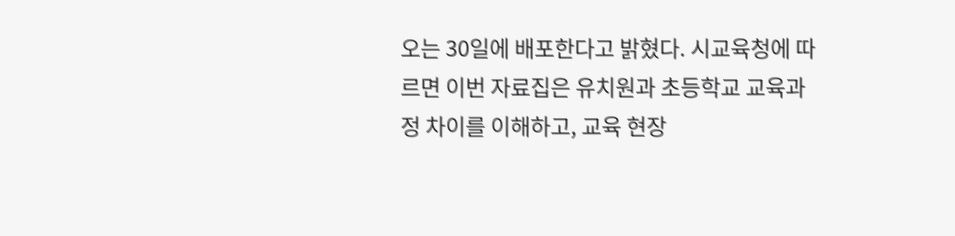오는 30일에 배포한다고 밝혔다. 시교육청에 따르면 이번 자료집은 유치원과 초등학교 교육과정 차이를 이해하고, 교육 현장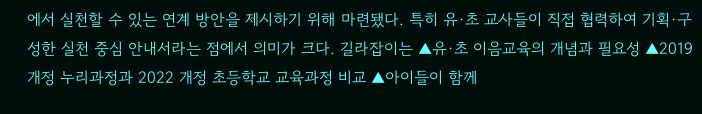에서 실천할 수 있는 연계 방안을 제시하기 위해 마련됐다. 특히 유·초 교사들이 직접 협력하여 기획·구성한 실천 중심 안내서라는 점에서 의미가 크다. 길라잡이는 ▲유·초 이음교육의 개념과 필요성 ▲2019 개정 누리과정과 2022 개정 초등학교 교육과정 비교 ▲아이들이 함께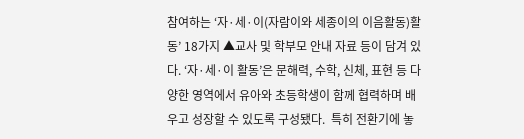참여하는 ‘자·세·이(자람이와 세종이의 이음활동)활동’ 18가지 ▲교사 및 학부모 안내 자료 등이 담겨 있다. ‘자·세·이 활동’은 문해력, 수학, 신체, 표현 등 다양한 영역에서 유아와 초등학생이 함께 협력하며 배우고 성장할 수 있도록 구성됐다.  특히 전환기에 놓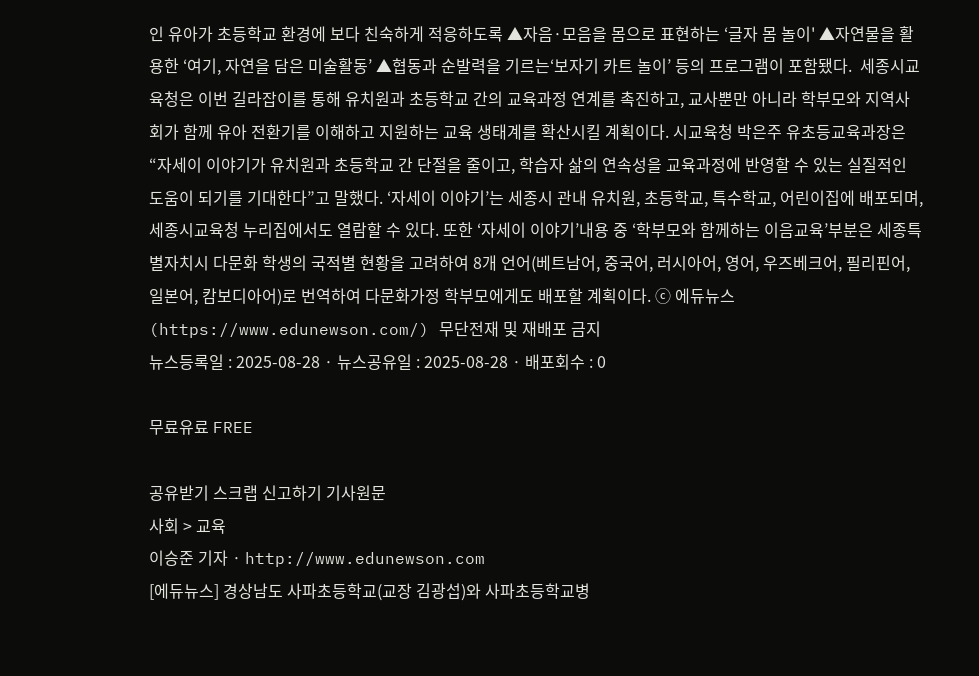인 유아가 초등학교 환경에 보다 친숙하게 적응하도록 ▲자음·모음을 몸으로 표현하는 ‘글자 몸 놀이' ▲자연물을 활용한 ‘여기, 자연을 담은 미술활동’ ▲협동과 순발력을 기르는‘보자기 카트 놀이’ 등의 프로그램이 포함됐다.  세종시교육청은 이번 길라잡이를 통해 유치원과 초등학교 간의 교육과정 연계를 촉진하고, 교사뿐만 아니라 학부모와 지역사회가 함께 유아 전환기를 이해하고 지원하는 교육 생태계를 확산시킬 계획이다. 시교육청 박은주 유초등교육과장은 “자세이 이야기가 유치원과 초등학교 간 단절을 줄이고, 학습자 삶의 연속성을 교육과정에 반영할 수 있는 실질적인 도움이 되기를 기대한다”고 말했다. ‘자세이 이야기’는 세종시 관내 유치원, 초등학교, 특수학교, 어린이집에 배포되며, 세종시교육청 누리집에서도 열람할 수 있다. 또한 ‘자세이 이야기’내용 중 ‘학부모와 함께하는 이음교육’부분은 세종특별자치시 다문화 학생의 국적별 현황을 고려하여 8개 언어(베트남어, 중국어, 러시아어, 영어, 우즈베크어, 필리핀어, 일본어, 캄보디아어)로 번역하여 다문화가정 학부모에게도 배포할 계획이다. ⓒ 에듀뉴스 (https://www.edunewson.com/) 무단전재 및 재배포 금지
뉴스등록일 : 2025-08-28 · 뉴스공유일 : 2025-08-28 · 배포회수 : 0

무료유료 FREE

공유받기 스크랩 신고하기 기사원문
사회 > 교육
이승준 기자 · http://www.edunewson.com
[에듀뉴스] 경상남도 사파초등학교(교장 김광섭)와 사파초등학교병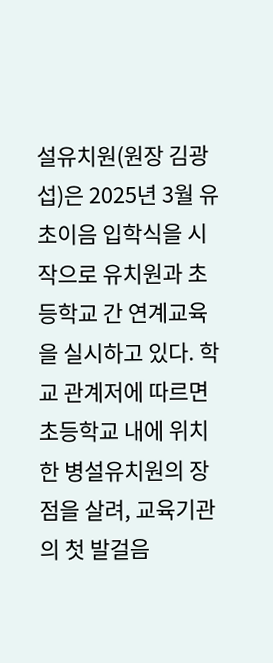설유치원(원장 김광섭)은 2025년 3월 유초이음 입학식을 시작으로 유치원과 초등학교 간 연계교육을 실시하고 있다. 학교 관계저에 따르면 초등학교 내에 위치한 병설유치원의 장점을 살려, 교육기관의 첫 발걸음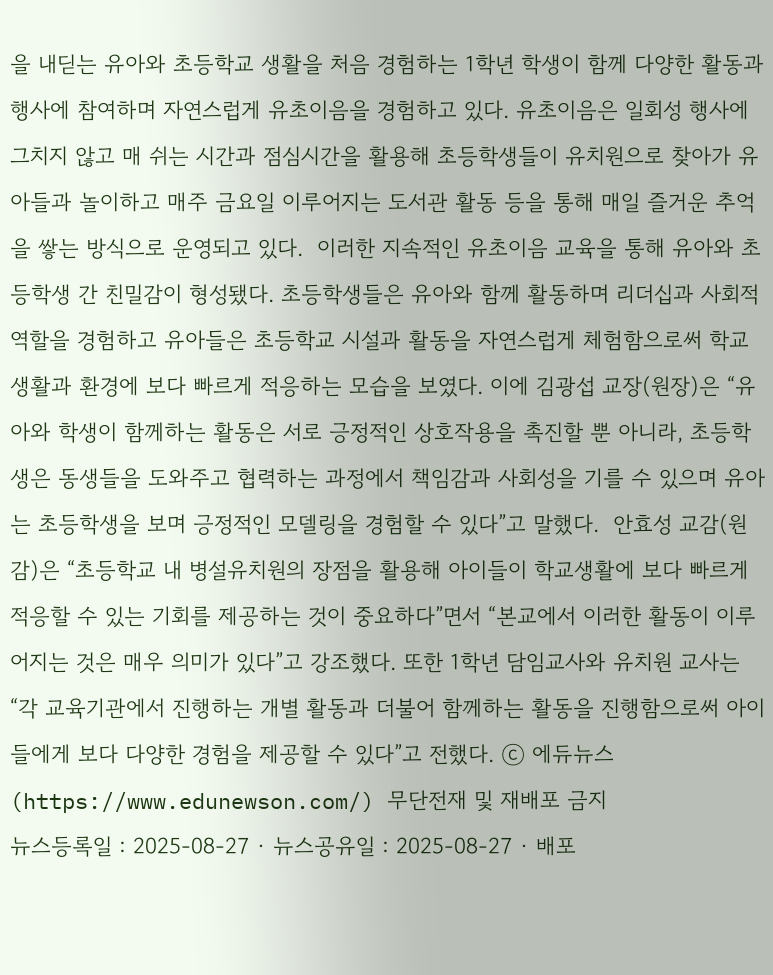을 내딛는 유아와 초등학교 생활을 처음 경험하는 1학년 학생이 함께 다양한 활동과 행사에 참여하며 자연스럽게 유초이음을 경험하고 있다. 유초이음은 일회성 행사에 그치지 않고 매 쉬는 시간과 점심시간을 활용해 초등학생들이 유치원으로 찾아가 유아들과 놀이하고 매주 금요일 이루어지는 도서관 활동 등을 통해 매일 즐거운 추억을 쌓는 방식으로 운영되고 있다.  이러한 지속적인 유초이음 교육을 통해 유아와 초등학생 간 친밀감이 형성됐다. 초등학생들은 유아와 함께 활동하며 리더십과 사회적 역할을 경험하고 유아들은 초등학교 시설과 활동을 자연스럽게 체험함으로써 학교생활과 환경에 보다 빠르게 적응하는 모습을 보였다. 이에 김광섭 교장(원장)은 “유아와 학생이 함께하는 활동은 서로 긍정적인 상호작용을 촉진할 뿐 아니라, 초등학생은 동생들을 도와주고 협력하는 과정에서 책임감과 사회성을 기를 수 있으며 유아는 초등학생을 보며 긍정적인 모델링을 경험할 수 있다”고 말했다.  안효성 교감(원감)은 “초등학교 내 병설유치원의 장점을 활용해 아이들이 학교생활에 보다 빠르게 적응할 수 있는 기회를 제공하는 것이 중요하다”면서 “본교에서 이러한 활동이 이루어지는 것은 매우 의미가 있다”고 강조했다. 또한 1학년 담임교사와 유치원 교사는 “각 교육기관에서 진행하는 개별 활동과 더불어 함께하는 활동을 진행함으로써 아이들에게 보다 다양한 경험을 제공할 수 있다”고 전했다. ⓒ 에듀뉴스 (https://www.edunewson.com/) 무단전재 및 재배포 금지
뉴스등록일 : 2025-08-27 · 뉴스공유일 : 2025-08-27 · 배포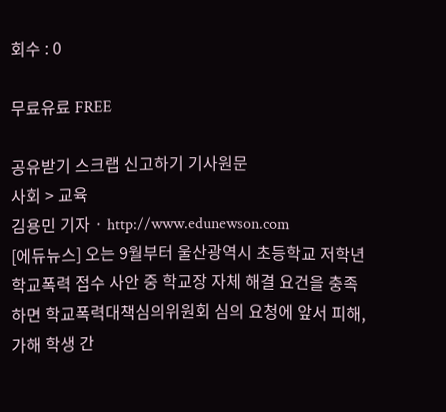회수 : 0

무료유료 FREE

공유받기 스크랩 신고하기 기사원문
사회 > 교육
김용민 기자 · http://www.edunewson.com
[에듀뉴스] 오는 9월부터 울산광역시 초등학교 저학년 학교폭력 접수 사안 중 학교장 자체 해결 요건을 충족하면 학교폭력대책심의위원회 심의 요청에 앞서 피해, 가해 학생 간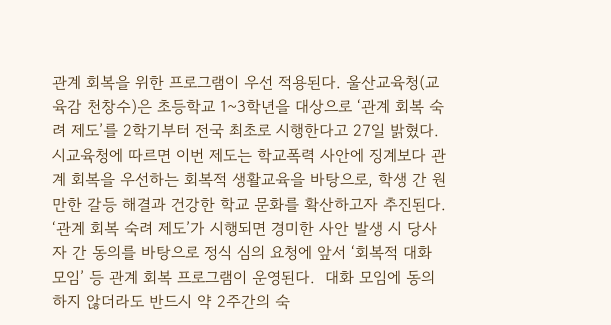관계 회복을 위한 프로그램이 우선 적용된다. 울산교육청(교육감 천창수)은 초등학교 1~3학년을 대상으로 ‘관계 회복 숙려 제도’를 2학기부터 전국 최초로 시행한다고 27일 밝혔다. 시교육청에 따르면 이번 제도는 학교폭력 사안에 징계보다 관계 회복을 우선하는 회복적 생활교육을 바탕으로, 학생 간 원만한 갈등 해결과 건강한 학교 문화를 확산하고자 추진된다. ‘관계 회복 숙려 제도’가 시행되면 경미한 사안 발생 시 당사자 간 동의를 바탕으로 정식 심의 요청에 앞서 ‘회복적 대화 모임’ 등 관계 회복 프로그램이 운영된다.  대화 모임에 동의하지 않더라도 반드시 약 2주간의 숙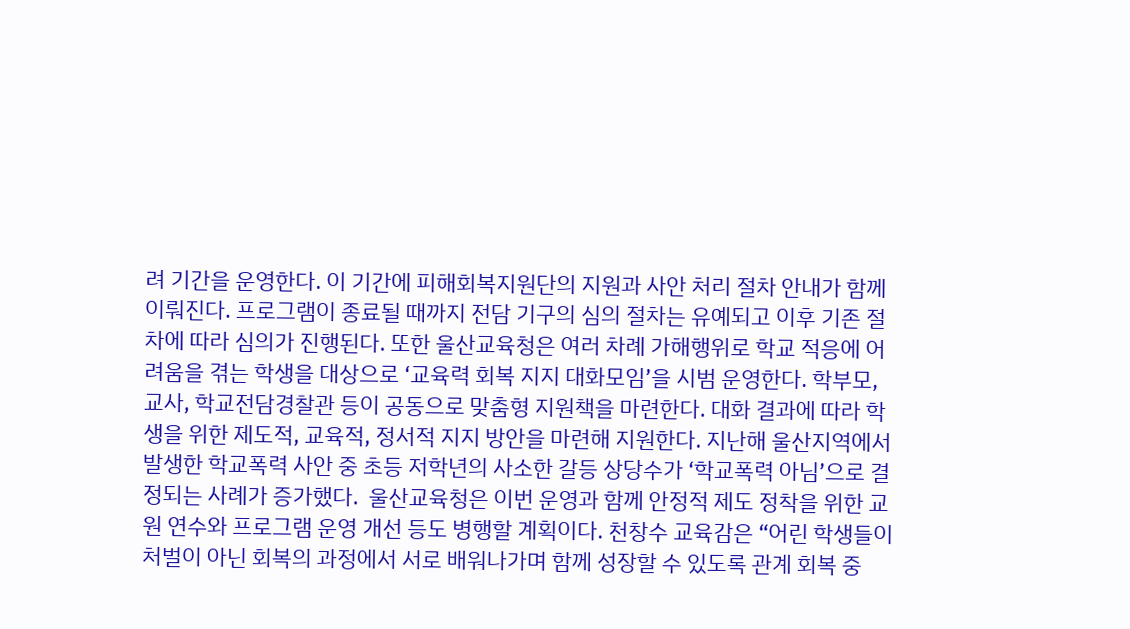려 기간을 운영한다. 이 기간에 피해회복지원단의 지원과 사안 처리 절차 안내가 함께 이뤄진다. 프로그램이 종료될 때까지 전담 기구의 심의 절차는 유예되고 이후 기존 절차에 따라 심의가 진행된다. 또한 울산교육청은 여러 차례 가해행위로 학교 적응에 어려움을 겪는 학생을 대상으로 ‘교육력 회복 지지 대화모임’을 시범 운영한다. 학부모, 교사, 학교전담경찰관 등이 공동으로 맞춤형 지원책을 마련한다. 대화 결과에 따라 학생을 위한 제도적, 교육적, 정서적 지지 방안을 마련해 지원한다. 지난해 울산지역에서 발생한 학교폭력 사안 중 초등 저학년의 사소한 갈등 상당수가 ‘학교폭력 아님’으로 결정되는 사례가 증가했다.  울산교육청은 이번 운영과 함께 안정적 제도 정착을 위한 교원 연수와 프로그램 운영 개선 등도 병행할 계획이다. 천창수 교육감은 “어린 학생들이 처벌이 아닌 회복의 과정에서 서로 배워나가며 함께 성장할 수 있도록 관계 회복 중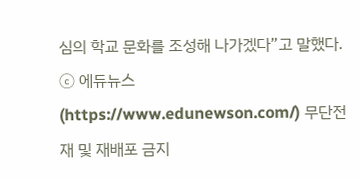심의 학교 문화를 조성해 나가겠다”고 말했다.  ⓒ 에듀뉴스 (https://www.edunewson.com/) 무단전재 및 재배포 금지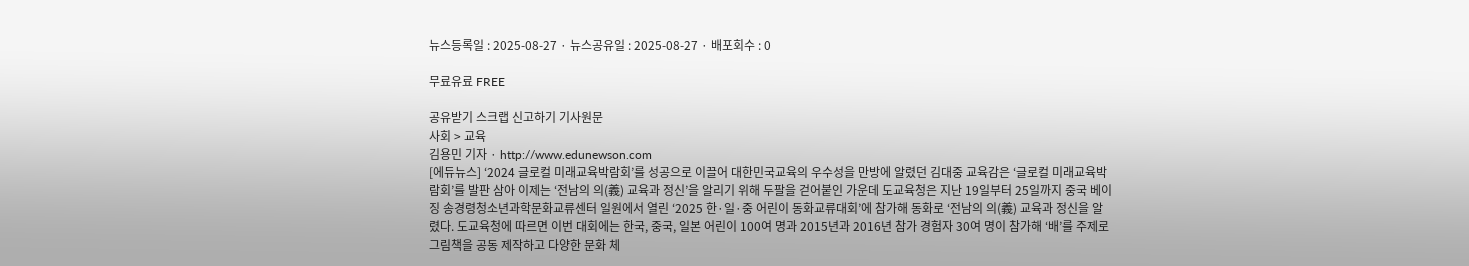뉴스등록일 : 2025-08-27 · 뉴스공유일 : 2025-08-27 · 배포회수 : 0

무료유료 FREE

공유받기 스크랩 신고하기 기사원문
사회 > 교육
김용민 기자 · http://www.edunewson.com
[에듀뉴스] ‘2024 글로컬 미래교육박람회’를 성공으로 이끌어 대한민국교육의 우수성을 만방에 알렸던 김대중 교육감은 ‘글로컬 미래교육박람회’를 발판 삼아 이제는 ‘전남의 의(義) 교육과 정신’을 알리기 위해 두팔을 걷어붙인 가운데 도교육청은 지난 19일부터 25일까지 중국 베이징 송경령청소년과학문화교류센터 일원에서 열린 ‘2025 한·일·중 어린이 동화교류대회’에 참가해 동화로 ‘전남의 의(義) 교육과 정신을 알렸다. 도교육청에 따르면 이번 대회에는 한국, 중국, 일본 어린이 100여 명과 2015년과 2016년 참가 경험자 30여 명이 참가해 ‘배’를 주제로 그림책을 공동 제작하고 다양한 문화 체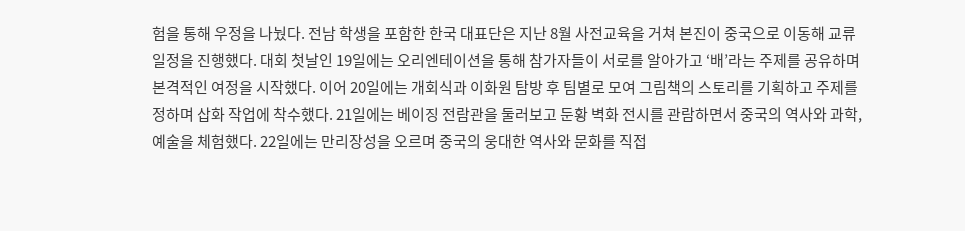험을 통해 우정을 나눴다. 전남 학생을 포함한 한국 대표단은 지난 8월 사전교육을 거쳐 본진이 중국으로 이동해 교류 일정을 진행했다. 대회 첫날인 19일에는 오리엔테이션을 통해 참가자들이 서로를 알아가고 ‘배’라는 주제를 공유하며 본격적인 여정을 시작했다. 이어 20일에는 개회식과 이화원 탐방 후 팀별로 모여 그림책의 스토리를 기획하고 주제를 정하며 삽화 작업에 착수했다. 21일에는 베이징 전람관을 둘러보고 둔황 벽화 전시를 관람하면서 중국의 역사와 과학, 예술을 체험했다. 22일에는 만리장성을 오르며 중국의 웅대한 역사와 문화를 직접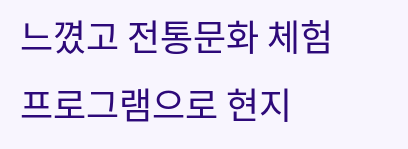느꼈고 전통문화 체험 프로그램으로 현지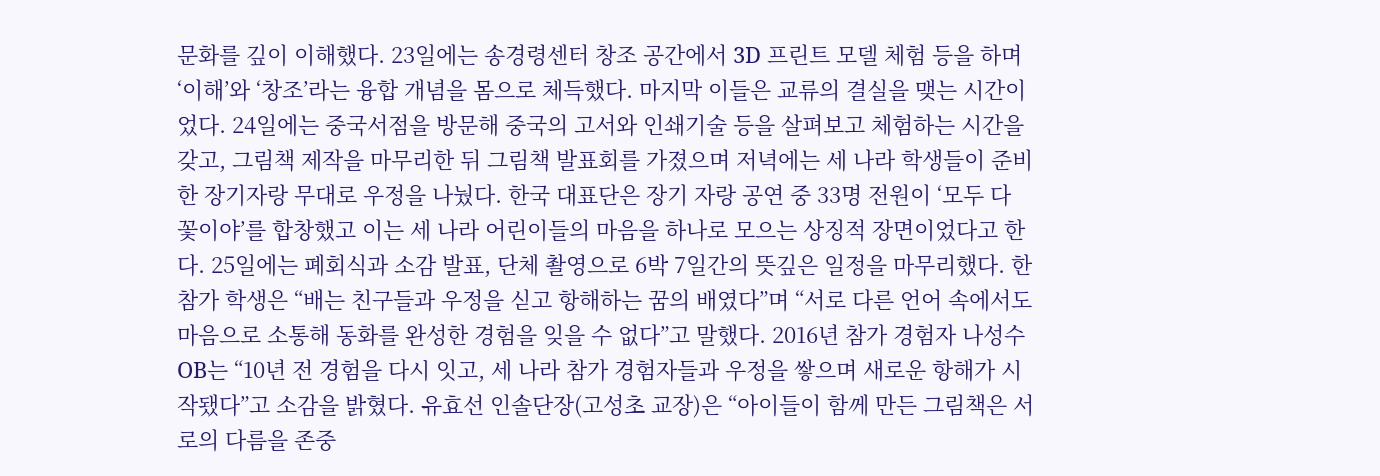문화를 깊이 이해했다. 23일에는 송경령센터 창조 공간에서 3D 프린트 모델 체험 등을 하며 ‘이해’와 ‘창조’라는 융합 개념을 몸으로 체득했다. 마지막 이들은 교류의 결실을 맺는 시간이었다. 24일에는 중국서점을 방문해 중국의 고서와 인쇄기술 등을 살펴보고 체험하는 시간을 갖고, 그림책 제작을 마무리한 뒤 그림책 발표회를 가졌으며 저녁에는 세 나라 학생들이 준비한 장기자랑 무대로 우정을 나눴다. 한국 대표단은 장기 자랑 공연 중 33명 전원이 ‘모두 다 꽃이야’를 합창했고 이는 세 나라 어린이들의 마음을 하나로 모으는 상징적 장면이었다고 한다. 25일에는 폐회식과 소감 발표, 단체 촬영으로 6박 7일간의 뜻깊은 일정을 마무리했다. 한 참가 학생은 “배는 친구들과 우정을 싣고 항해하는 꿈의 배였다”며 “서로 다른 언어 속에서도 마음으로 소통해 동화를 완성한 경험을 잊을 수 없다”고 말했다. 2016년 참가 경험자 나성수 OB는 “10년 전 경험을 다시 잇고, 세 나라 참가 경험자들과 우정을 쌓으며 새로운 항해가 시작됐다”고 소감을 밝혔다. 유효선 인솔단장(고성초 교장)은 “아이들이 함께 만든 그림책은 서로의 다름을 존중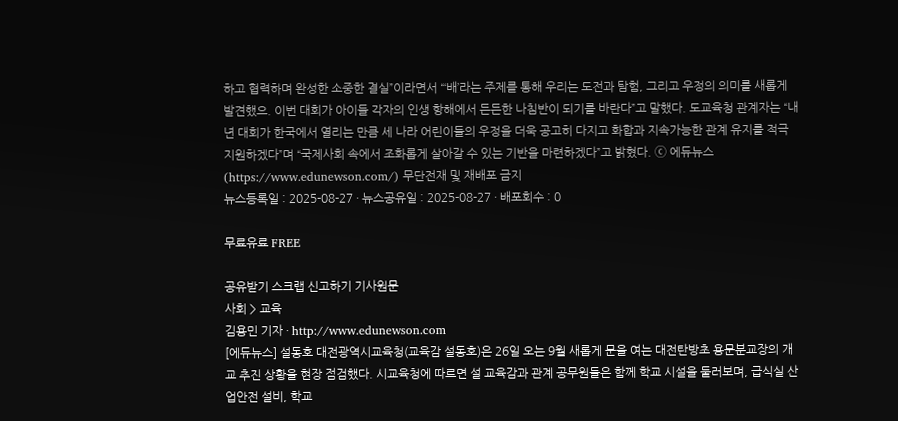하고 협력하며 완성한 소중한 결실”이라면서 “‘배’라는 주제를 통해 우리는 도전과 탐험, 그리고 우정의 의미를 새롭게 발견했으. 이번 대회가 아이들 각자의 인생 항해에서 든든한 나침반이 되기를 바란다”고 말했다. 도교육청 관계자는 “내년 대회가 한국에서 열리는 만큼 세 나라 어린이들의 우정을 더욱 공고히 다지고 화합과 지속가능한 관계 유지를 적극 지원하겠다”며 “국제사회 속에서 조화롭게 살아갈 수 있는 기반을 마련하겠다”고 밝혔다. ⓒ 에듀뉴스 (https://www.edunewson.com/) 무단전재 및 재배포 금지
뉴스등록일 : 2025-08-27 · 뉴스공유일 : 2025-08-27 · 배포회수 : 0

무료유료 FREE

공유받기 스크랩 신고하기 기사원문
사회 > 교육
김용민 기자 · http://www.edunewson.com
[에듀뉴스] 설동호 대전광역시교육청(교육감 설동호)은 26일 오는 9월 새롭게 문을 여는 대전탄방초 용문분교장의 개교 추진 상황을 현장 점검했다. 시교육청에 따르면 설 교육감과 관계 공무원들은 함께 학교 시설을 둘러보며, 급식실 산업안전 설비, 학교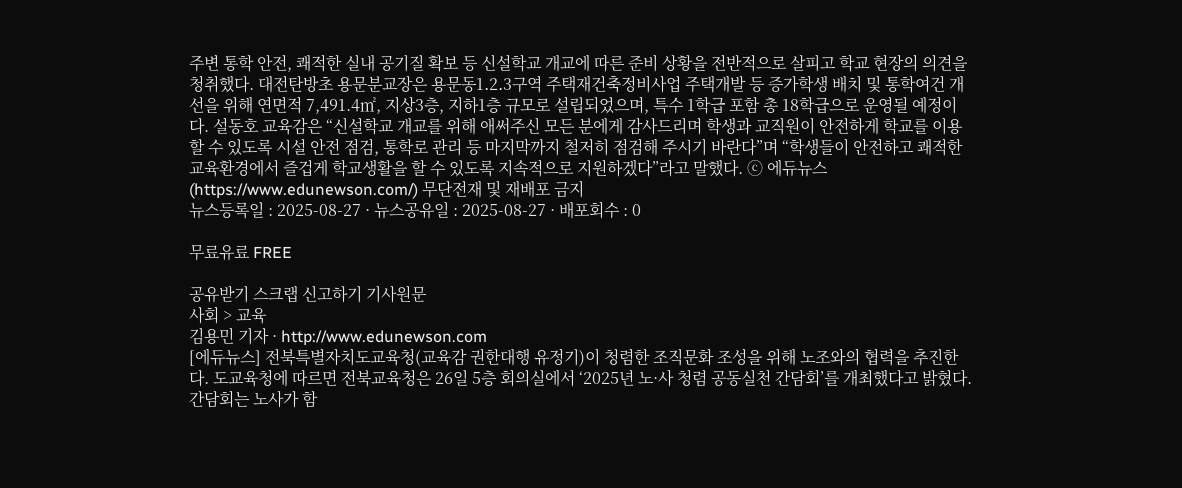주변 통학 안전, 쾌적한 실내 공기질 확보 등 신설학교 개교에 따른 준비 상황을 전반적으로 살피고 학교 현장의 의견을 청취했다. 대전탄방초 용문분교장은 용문동1․2․3구역 주택재건축정비사업 주택개발 등 증가학생 배치 및 통학여건 개선을 위해 연면적 7,491.4㎡, 지상3층, 지하1층 규모로 설립되었으며, 특수 1학급 포함 총 18학급으로 운영될 예정이다. 설동호 교육감은 “신설학교 개교를 위해 애써주신 모든 분에게 감사드리며 학생과 교직원이 안전하게 학교를 이용할 수 있도록 시설 안전 점검, 통학로 관리 등 마지막까지 철저히 점검해 주시기 바란다”며 “학생들이 안전하고 쾌적한 교육환경에서 즐겁게 학교생활을 할 수 있도록 지속적으로 지원하겠다”라고 말했다. ⓒ 에듀뉴스 (https://www.edunewson.com/) 무단전재 및 재배포 금지
뉴스등록일 : 2025-08-27 · 뉴스공유일 : 2025-08-27 · 배포회수 : 0

무료유료 FREE

공유받기 스크랩 신고하기 기사원문
사회 > 교육
김용민 기자 · http://www.edunewson.com
[에듀뉴스] 전북특별자치도교육청(교육감 권한대행 유정기)이 청렴한 조직문화 조성을 위해 노조와의 협력을 추진한다. 도교육청에 따르면 전북교육청은 26일 5층 회의실에서 ‘2025년 노·사 청렴 공동실천 간담회’를 개최했다고 밝혔다. 간담회는 노사가 함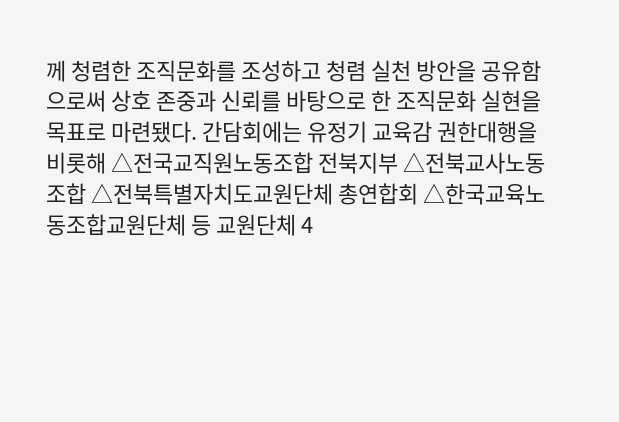께 청렴한 조직문화를 조성하고 청렴 실천 방안을 공유함으로써 상호 존중과 신뢰를 바탕으로 한 조직문화 실현을 목표로 마련됐다. 간담회에는 유정기 교육감 권한대행을 비롯해 △전국교직원노동조합 전북지부 △전북교사노동조합 △전북특별자치도교원단체 총연합회 △한국교육노동조합교원단체 등 교원단체 4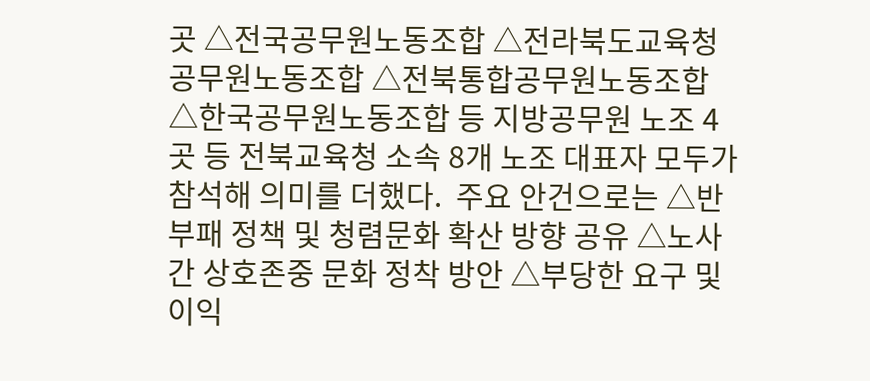곳 △전국공무원노동조합 △전라북도교육청공무원노동조합 △전북통합공무원노동조합 △한국공무원노동조합 등 지방공무원 노조 4곳 등 전북교육청 소속 8개 노조 대표자 모두가 참석해 의미를 더했다.  주요 안건으로는 △반부패 정책 및 청렴문화 확산 방향 공유 △노사 간 상호존중 문화 정착 방안 △부당한 요구 및 이익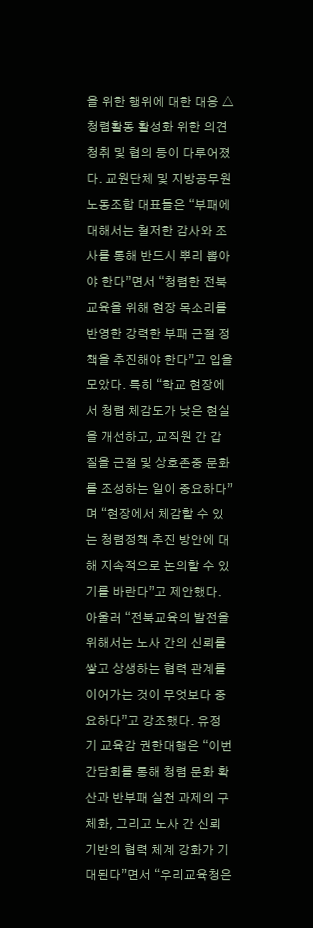을 위한 행위에 대한 대응 △청렴활동 활성화 위한 의견 청취 및 협의 등이 다루어졌다. 교원단체 및 지방공무원노동조합 대표들은 “부패에 대해서는 철저한 감사와 조사를 통해 반드시 뿌리 뽑아야 한다”면서 “청렴한 전북교육을 위해 현장 목소리를 반영한 강력한 부패 근절 정책을 추진해야 한다”고 입을 모았다. 특히 “학교 현장에서 청렴 체감도가 낮은 현실을 개선하고, 교직원 간 갑질을 근절 및 상호존중 문화를 조성하는 일이 중요하다”며 “현장에서 체감할 수 있는 청렴정책 추진 방안에 대해 지속적으로 논의할 수 있기를 바란다”고 제안했다. 아울러 “전북교육의 발전을 위해서는 노사 간의 신뢰를 쌓고 상생하는 협력 관계를 이어가는 것이 무엇보다 중요하다”고 강조했다. 유정기 교육감 권한대행은 “이번 간담회를 통해 청렴 문화 확산과 반부패 실천 과제의 구체화, 그리고 노사 간 신뢰 기반의 협력 체계 강화가 기대된다”면서 “우리교육청은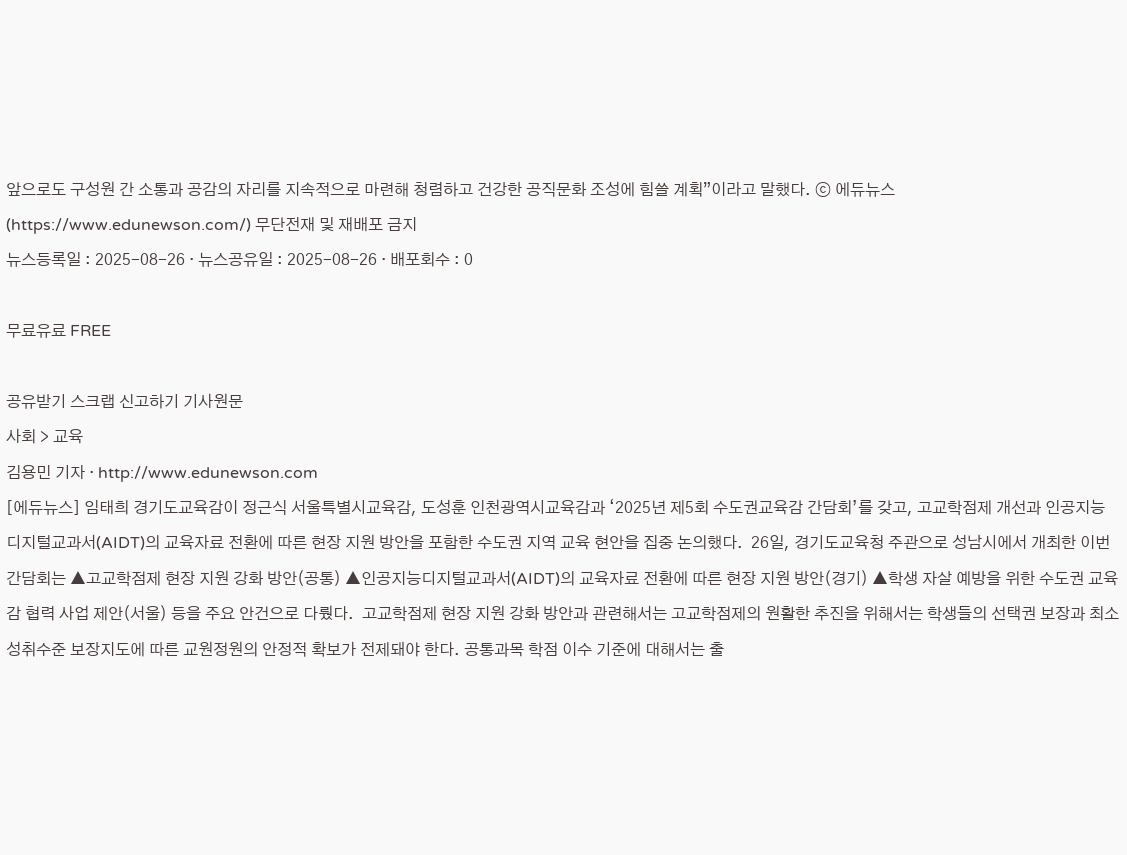앞으로도 구성원 간 소통과 공감의 자리를 지속적으로 마련해 청렴하고 건강한 공직문화 조성에 힘쓸 계획”이라고 말했다. ⓒ 에듀뉴스 (https://www.edunewson.com/) 무단전재 및 재배포 금지
뉴스등록일 : 2025-08-26 · 뉴스공유일 : 2025-08-26 · 배포회수 : 0

무료유료 FREE

공유받기 스크랩 신고하기 기사원문
사회 > 교육
김용민 기자 · http://www.edunewson.com
[에듀뉴스] 임태희 경기도교육감이 정근식 서울특별시교육감, 도성훈 인천광역시교육감과 ‘2025년 제5회 수도권교육감 간담회’를 갖고, 고교학점제 개선과 인공지능디지털교과서(AIDT)의 교육자료 전환에 따른 현장 지원 방안을 포함한 수도권 지역 교육 현안을 집중 논의했다.  26일, 경기도교육청 주관으로 성남시에서 개최한 이번 간담회는 ▲고교학점제 현장 지원 강화 방안(공통) ▲인공지능디지털교과서(AIDT)의 교육자료 전환에 따른 현장 지원 방안(경기) ▲학생 자살 예방을 위한 수도권 교육감 협력 사업 제안(서울) 등을 주요 안건으로 다뤘다.  고교학점제 현장 지원 강화 방안과 관련해서는 고교학점제의 원활한 추진을 위해서는 학생들의 선택권 보장과 최소성취수준 보장지도에 따른 교원정원의 안정적 확보가 전제돼야 한다. 공통과목 학점 이수 기준에 대해서는 출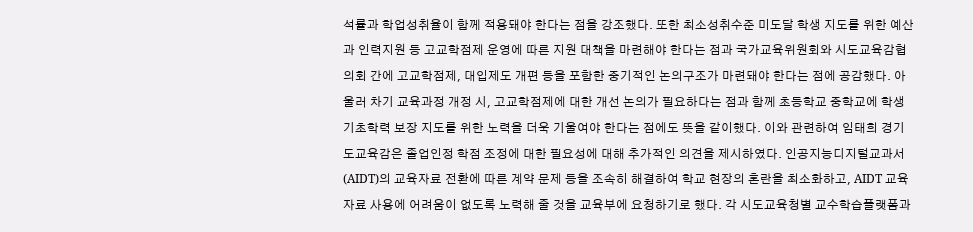석률과 학업성취율이 함께 적용돼야 한다는 점을 강조했다. 또한 최소성취수준 미도달 학생 지도를 위한 예산과 인력지원 등 고교학점제 운영에 따른 지원 대책을 마련해야 한다는 점과 국가교육위원회와 시도교육감협의회 간에 고교학점제, 대입제도 개편 등을 포함한 중기적인 논의구조가 마련돼야 한다는 점에 공감했다. 아울러 차기 교육과정 개정 시, 고교학점제에 대한 개선 논의가 필요하다는 점과 함께 초등학교 중학교에 학생 기초학력 보장 지도를 위한 노력을 더욱 기울여야 한다는 점에도 뜻을 같이했다. 이와 관련하여 임태희 경기도교육감은 졸업인정 학점 조정에 대한 필요성에 대해 추가적인 의견을 제시하였다. 인공지능디지털교과서(AIDT)의 교육자료 전환에 따른 계약 문제 등을 조속히 해결하여 학교 현장의 혼란을 최소화하고, AIDT 교육자료 사용에 어려움이 없도록 노력해 줄 것을 교육부에 요청하기로 했다. 각 시도교육청별 교수학습플랫폼과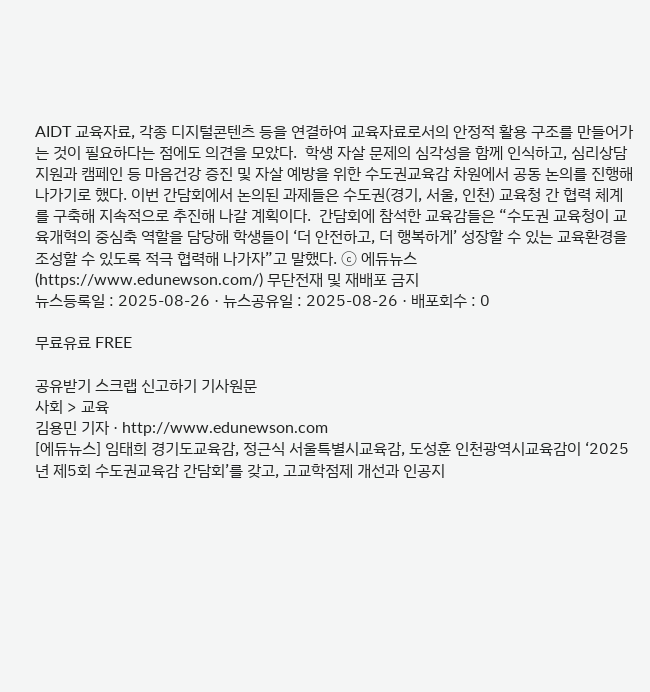AIDT 교육자료, 각종 디지털콘텐츠 등을 연결하여 교육자료로서의 안정적 활용 구조를 만들어가는 것이 필요하다는 점에도 의견을 모았다.  학생 자살 문제의 심각성을 함께 인식하고, 심리상담 지원과 캠페인 등 마음건강 증진 및 자살 예방을 위한 수도권교육감 차원에서 공동 논의를 진행해 나가기로 했다. 이번 간담회에서 논의된 과제들은 수도권(경기, 서울, 인천) 교육청 간 협력 체계를 구축해 지속적으로 추진해 나갈 계획이다.  간담회에 참석한 교육감들은 “수도권 교육청이 교육개혁의 중심축 역할을 담당해 학생들이 ‘더 안전하고, 더 행복하게’ 성장할 수 있는 교육환경을 조성할 수 있도록 적극 협력해 나가자”고 말했다. ⓒ 에듀뉴스 (https://www.edunewson.com/) 무단전재 및 재배포 금지
뉴스등록일 : 2025-08-26 · 뉴스공유일 : 2025-08-26 · 배포회수 : 0

무료유료 FREE

공유받기 스크랩 신고하기 기사원문
사회 > 교육
김용민 기자 · http://www.edunewson.com
[에듀뉴스] 임태희 경기도교육감, 정근식 서울특별시교육감, 도성훈 인천광역시교육감이 ‘2025년 제5회 수도권교육감 간담회’를 갖고, 고교학점제 개선과 인공지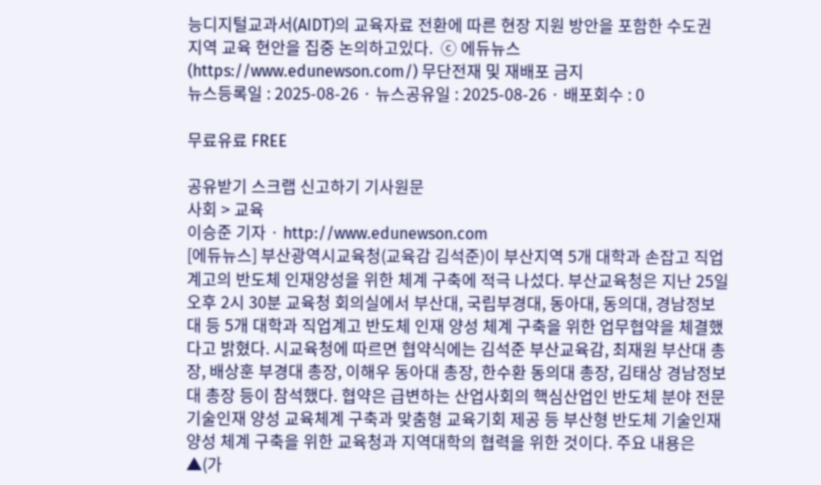능디지털교과서(AIDT)의 교육자료 전환에 따른 현장 지원 방안을 포함한 수도권 지역 교육 현안을 집중 논의하고있다.  ⓒ 에듀뉴스 (https://www.edunewson.com/) 무단전재 및 재배포 금지
뉴스등록일 : 2025-08-26 · 뉴스공유일 : 2025-08-26 · 배포회수 : 0

무료유료 FREE

공유받기 스크랩 신고하기 기사원문
사회 > 교육
이승준 기자 · http://www.edunewson.com
[에듀뉴스] 부산광역시교육청(교육감 김석준)이 부산지역 5개 대학과 손잡고 직업계고의 반도체 인재양성을 위한 체계 구축에 적극 나섰다. 부산교육청은 지난 25일 오후 2시 30분 교육청 회의실에서 부산대, 국립부경대, 동아대, 동의대, 경남정보대 등 5개 대학과 직업계고 반도체 인재 양성 체계 구축을 위한 업무협약을 체결했다고 밝혔다. 시교육청에 따르면 협약식에는 김석준 부산교육감, 최재원 부산대 총장, 배상훈 부경대 총장, 이해우 동아대 총장, 한수환 동의대 총장, 김태상 경남정보대 총장 등이 참석했다. 협약은 급변하는 산업사회의 핵심산업인 반도체 분야 전문 기술인재 양성 교육체계 구축과 맞춤형 교육기회 제공 등 부산형 반도체 기술인재 양성 체계 구축을 위한 교육청과 지역대학의 협력을 위한 것이다. 주요 내용은 ▲(가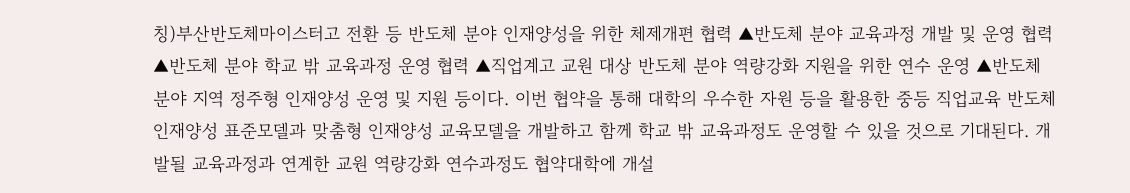칭)부산반도체마이스터고 전환 등 반도체 분야 인재양성을 위한 체제개편 협력 ▲반도체 분야 교육과정 개발 및 운영 협력▲반도체 분야 학교 밖 교육과정 운영 협력 ▲직업계고 교원 대상 반도체 분야 역량강화 지원을 위한 연수 운영 ▲반도체 분야 지역 정주형 인재양성 운영 및 지원 등이다. 이번 협약을 통해 대학의 우수한 자원 등을 활용한 중등 직업교육 반도체 인재양성 표준모델과 맞춤형 인재양성 교육모델을 개발하고 함께 학교 밖 교육과정도 운영할 수 있을 것으로 기대된다. 개발될 교육과정과 연계한 교원 역량강화 연수과정도 협약대학에 개설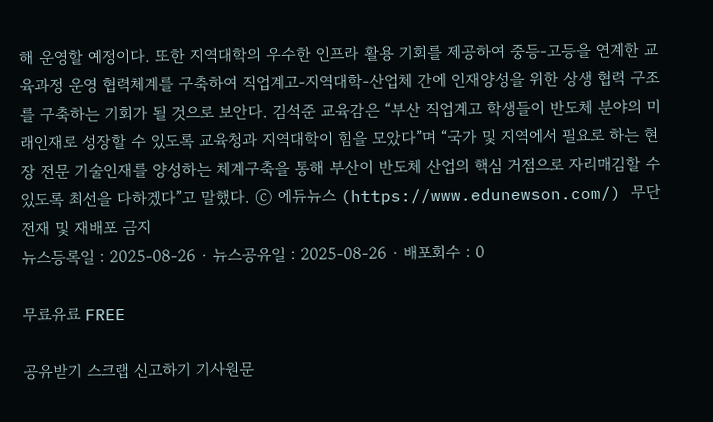해 운영할 예정이다. 또한 지역대학의 우수한 인프라 활용 기회를 제공하여 중등-고등을 연계한 교육과정 운영 협력체계를 구축하여 직업계고-지역대학-산업체 간에 인재양성을 위한 상생 협력 구조를 구축하는 기회가 될 것으로 보안다. 김석준 교육감은 “부산 직업계고 학생들이 반도체 분야의 미래인재로 성장할 수 있도록 교육청과 지역대학이 힘을 모았다”며 “국가 및 지역에서 필요로 하는 현장 전문 기술인재를 양성하는 체계구축을 통해 부산이 반도체 산업의 핵심 거점으로 자리매김할 수 있도록 최선을 다하겠다”고 말했다. ⓒ 에듀뉴스 (https://www.edunewson.com/) 무단전재 및 재배포 금지
뉴스등록일 : 2025-08-26 · 뉴스공유일 : 2025-08-26 · 배포회수 : 0

무료유료 FREE

공유받기 스크랩 신고하기 기사원문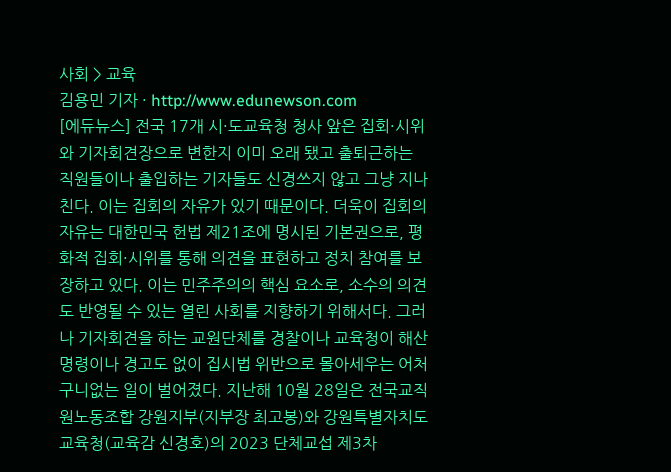사회 > 교육
김용민 기자 · http://www.edunewson.com
[에듀뉴스] 전국 17개 시·도교육청 청사 앞은 집회·시위와 기자회견장으로 변한지 이미 오래 됐고 출퇴근하는 직원들이나 출입하는 기자들도 신경쓰지 않고 그냥 지나친다. 이는 집회의 자유가 있기 때문이다. 더욱이 집회의 자유는 대한민국 헌법 제21조에 명시된 기본권으로, 평화적 집회·시위를 통해 의견을 표현하고 정치 참여를 보장하고 있다. 이는 민주주의의 핵심 요소로, 소수의 의견도 반영될 수 있는 열린 사회를 지향하기 위해서다. 그러나 기자회견을 하는 교원단체를 경찰이나 교육청이 해산 명령이나 경고도 없이 집시법 위반으로 몰아세우는 어처구니없는 일이 벌어졌다. 지난해 10월 28일은 전국교직원노동조합 강원지부(지부장 최고봉)와 강원특별자치도교육청(교육감 신경호)의 2023 단체교섭 제3차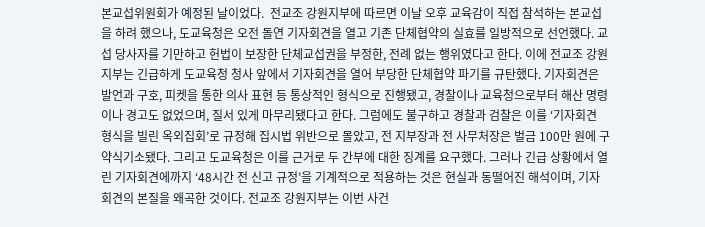본교섭위원회가 예정된 날이었다.  전교조 강원지부에 따르면 이날 오후 교육감이 직접 참석하는 본교섭을 하려 했으나, 도교육청은 오전 돌연 기자회견을 열고 기존 단체협약의 실효를 일방적으로 선언했다. 교섭 당사자를 기만하고 헌법이 보장한 단체교섭권을 부정한, 전례 없는 행위였다고 한다. 이에 전교조 강원지부는 긴급하게 도교육청 청사 앞에서 기자회견을 열어 부당한 단체협약 파기를 규탄했다. 기자회견은 발언과 구호, 피켓을 통한 의사 표현 등 통상적인 형식으로 진행됐고, 경찰이나 교육청으로부터 해산 명령이나 경고도 없었으며, 질서 있게 마무리됐다고 한다. 그럼에도 불구하고 경찰과 검찰은 이를 ‘기자회견 형식을 빌린 옥외집회’로 규정해 집시법 위반으로 몰았고, 전 지부장과 전 사무처장은 벌금 100만 원에 구약식기소됐다. 그리고 도교육청은 이를 근거로 두 간부에 대한 징계를 요구했다. 그러나 긴급 상황에서 열린 기자회견에까지 ‘48시간 전 신고 규정’을 기계적으로 적용하는 것은 현실과 동떨어진 해석이며, 기자회견의 본질을 왜곡한 것이다. 전교조 강원지부는 이번 사건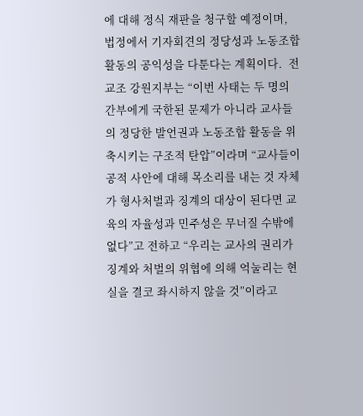에 대해 정식 재판을 청구할 예정이며, 법정에서 기자회견의 정당성과 노동조합 활동의 공익성을 다툰다는 계획이다.  전교조 강원지부는 “이번 사태는 두 명의 간부에게 국한된 문제가 아니라 교사들의 정당한 발언권과 노동조합 활동을 위축시키는 구조적 탄압”이라며 “교사들이 공적 사안에 대해 목소리를 내는 것 자체가 형사처벌과 징계의 대상이 된다면 교육의 자율성과 민주성은 무너질 수밖에 없다”고 전하고 “우리는 교사의 권리가 징계와 처벌의 위협에 의해 억눌리는 현실을 결코 좌시하지 않을 것”이라고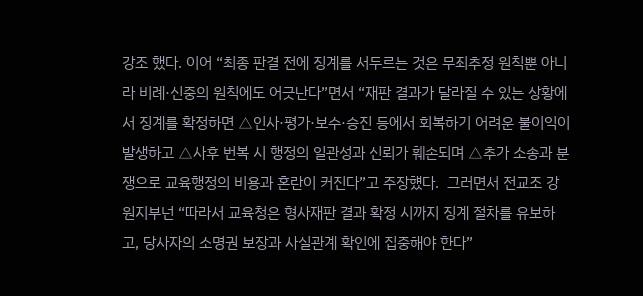강조 했다. 이어 “최종 판결 전에 징계를 서두르는 것은 무죄추정 원칙뿐 아니라 비례·신중의 원칙에도 어긋난다”면서 “재판 결과가 달라질 수 있는 상황에서 징계를 확정하면 △인사·평가·보수·승진 등에서 회복하기 어려운 불이익이 발생하고 △사후 번복 시 행정의 일관성과 신뢰가 훼손되며 △추가 소송과 분쟁으로 교육행정의 비용과 혼란이 커진다”고 주장헀다.  그러면서 전교조 강원지부넌 “따라서 교육청은 형사재판 결과 확정 시까지 징계 절차를 유보하고, 당사자의 소명권 보장과 사실관계 확인에 집중해야 한다”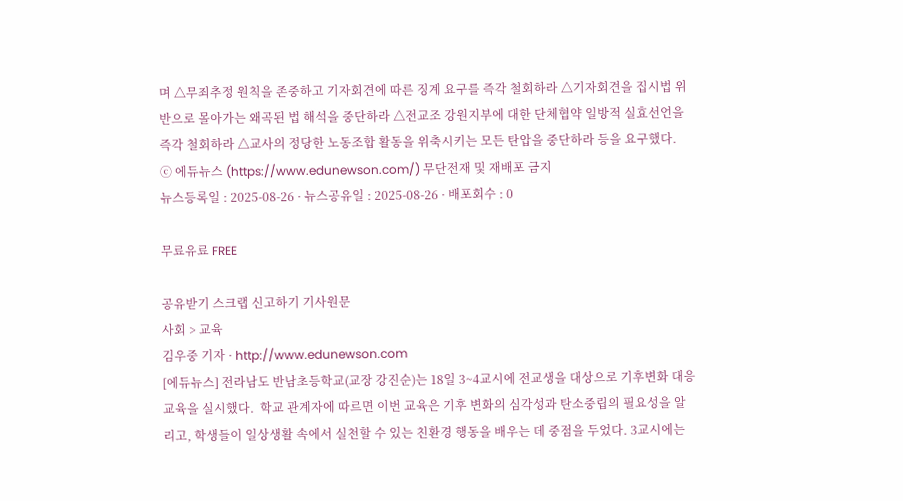며 △무죄추정 원칙을 존중하고 기자회견에 따른 징계 요구를 즉각 철회하라 △기자회견을 집시법 위반으로 몰아가는 왜곡된 법 해석을 중단하라 △전교조 강원지부에 대한 단체협약 일방적 실효선언을 즉각 철회하라 △교사의 정당한 노동조합 활동을 위축시키는 모든 탄압을 중단하라 등을 요구했다.   ⓒ 에듀뉴스 (https://www.edunewson.com/) 무단전재 및 재배포 금지
뉴스등록일 : 2025-08-26 · 뉴스공유일 : 2025-08-26 · 배포회수 : 0

무료유료 FREE

공유받기 스크랩 신고하기 기사원문
사회 > 교육
김우중 기자 · http://www.edunewson.com
[에듀뉴스] 전라남도 반남초등학교(교장 강진순)는 18일 3~4교시에 전교생을 대상으로 기후변화 대응 교육을 실시했다.  학교 관계자에 따르면 이번 교육은 기후 변화의 심각성과 탄소중립의 필요성을 알리고, 학생들이 일상생활 속에서 실천할 수 있는 친환경 행동을 배우는 데 중점을 두었다. 3교시에는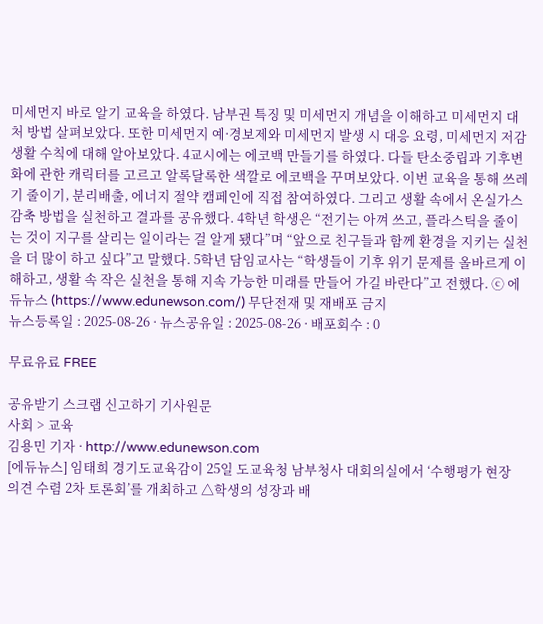미세먼지 바로 알기 교육을 하였다. 남부권 특징 및 미세먼지 개념을 이해하고 미세먼지 대처 방법 살펴보았다. 또한 미세먼지 예·경보제와 미세먼지 발생 시 대응 요령, 미세먼지 저감 생활 수칙에 대해 알아보았다. 4교시에는 에코백 만들기를 하였다. 다들 탄소중립과 기후변화에 관한 캐릭터를 고르고 알록달록한 색깔로 에코백을 꾸며보았다. 이번 교육을 통해 쓰레기 줄이기, 분리배출, 에너지 절약 캠페인에 직접 참여하였다. 그리고 생활 속에서 온실가스 감축 방법을 실천하고 결과를 공유했다. 4학년 학생은 “전기는 아껴 쓰고, 플라스틱을 줄이는 것이 지구를 살리는 일이라는 걸 알게 됐다”며 “앞으로 친구들과 함께 환경을 지키는 실천을 더 많이 하고 싶다”고 말했다. 5학년 담임교사는 “학생들이 기후 위기 문제를 올바르게 이해하고, 생활 속 작은 실천을 통해 지속 가능한 미래를 만들어 가길 바란다”고 전했다. ⓒ 에듀뉴스 (https://www.edunewson.com/) 무단전재 및 재배포 금지
뉴스등록일 : 2025-08-26 · 뉴스공유일 : 2025-08-26 · 배포회수 : 0

무료유료 FREE

공유받기 스크랩 신고하기 기사원문
사회 > 교육
김용민 기자 · http://www.edunewson.com
[에듀뉴스] 임태희 경기도교육감이 25일 도교육청 남부청사 대회의실에서 ‘수행평가 현장 의견 수렴 2차 토론회’를 개최하고 △학생의 성장과 배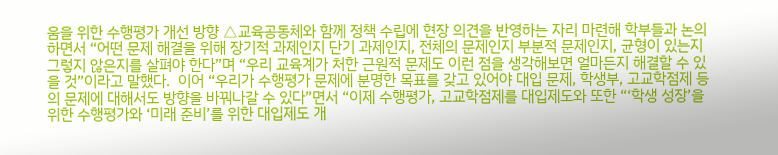움을 위한 수행평가 개선 방향 △교육공동체와 함께 정책 수립에 현장 의견을 반영하는 자리 마련해 학부들과 논의하면서 “어떤 문제 해결을 위해 장기적 과제인지 단기 과제인지, 전체의 문제인지 부분적 문제인지, 균형이 있는지 그렇지 않은지를 살펴야 한다”며 “우리 교육계가 처한 근원적 문제도 이런 점을 생각해보면 얼마든지 해결할 수 있을 것”이라고 말했다.  이어 “우리가 수행평가 문제에 분명한 목표를 갖고 있어야 대입 문제, 학생부, 고교학점제 등의 문제에 대해서도 방향을 바꿔나갈 수 있다”면서 “이제 수행평가, 고교학점제를 대입제도와 또한 “‘학생 성장’을 위한 수행평가와 ‘미래 준비’를 위한 대입제도 개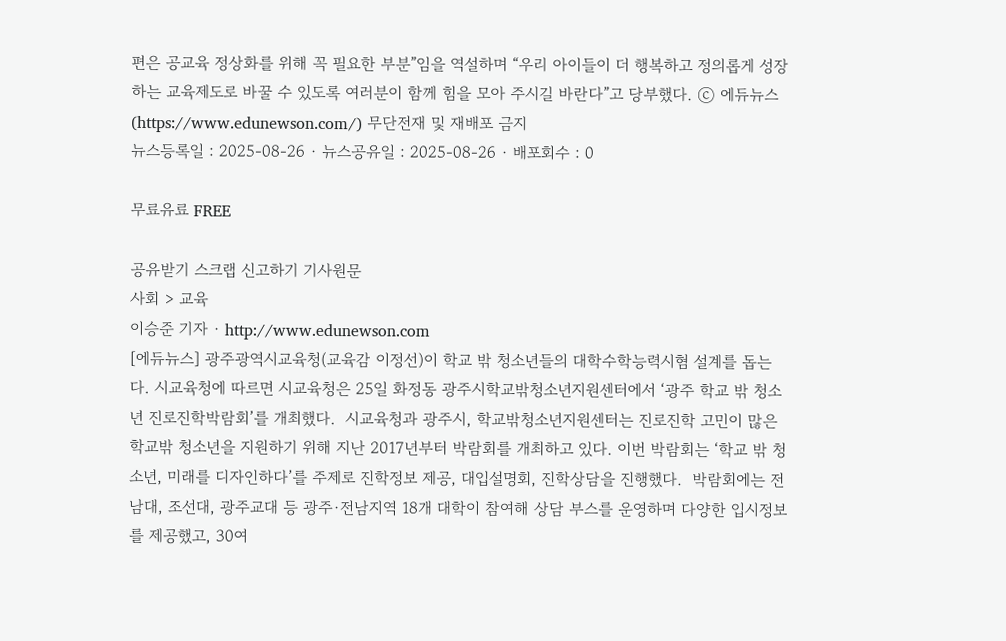편은 공교육 정상화를 위해 꼭 필요한 부분”임을 역설하며 “우리 아이들이 더 행복하고 정의롭게 성장하는 교육제도로 바꿀 수 있도록 여러분이 함께 힘을 모아 주시길 바란다”고 당부했다. ⓒ 에듀뉴스 (https://www.edunewson.com/) 무단전재 및 재배포 금지
뉴스등록일 : 2025-08-26 · 뉴스공유일 : 2025-08-26 · 배포회수 : 0

무료유료 FREE

공유받기 스크랩 신고하기 기사원문
사회 > 교육
이승준 기자 · http://www.edunewson.com
[에듀뉴스] 광주광역시교육청(교육감 이정선)이 학교 밖 청소년들의 대학수학능력시혐 설계를 돕는다. 시교육청에 따르면 시교육청은 25일 화정동 광주시학교밖청소년지원센터에서 ‘광주 학교 밖 청소년 진로진학박람회’를 개최했다.  시교육청과 광주시, 학교밖청소년지원센터는 진로진학 고민이 많은 학교밖 청소년을 지원하기 위해 지난 2017년부터 박람회를 개최하고 있다. 이번 박람회는 ‘학교 밖 청소년, 미래를 디자인하다’를 주제로 진학정보 제공, 대입설명회, 진학상담을 진행했다.  박람회에는 전남대, 조선대, 광주교대 등 광주·전남지역 18개 대학이 참여해 상담 부스를 운영하며 다양한 입시정보를 제공했고, 30여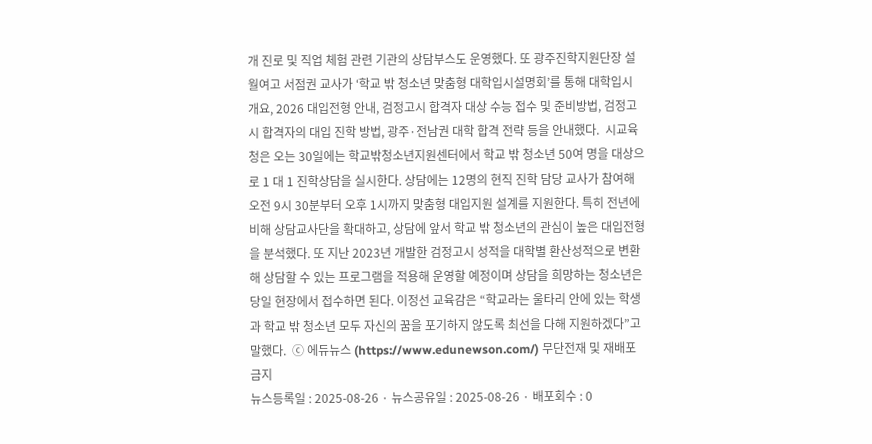개 진로 및 직업 체험 관련 기관의 상담부스도 운영했다. 또 광주진학지원단장 설월여고 서점권 교사가 ‘학교 밖 청소년 맞춤형 대학입시설명회’를 통해 대학입시 개요, 2026 대입전형 안내, 검정고시 합격자 대상 수능 접수 및 준비방법, 검정고시 합격자의 대입 진학 방법, 광주·전남권 대학 합격 전략 등을 안내했다.  시교육청은 오는 30일에는 학교밖청소년지원센터에서 학교 밖 청소년 50여 명을 대상으로 1 대 1 진학상담을 실시한다. 상담에는 12명의 현직 진학 담당 교사가 참여해 오전 9시 30분부터 오후 1시까지 맞춤형 대입지원 설계를 지원한다. 특히 전년에 비해 상담교사단을 확대하고, 상담에 앞서 학교 밖 청소년의 관심이 높은 대입전형을 분석했다. 또 지난 2023년 개발한 검정고시 성적을 대학별 환산성적으로 변환해 상담할 수 있는 프로그램을 적용해 운영할 예정이며 상담을 희망하는 청소년은 당일 현장에서 접수하면 된다. 이정선 교육감은 “학교라는 울타리 안에 있는 학생과 학교 밖 청소년 모두 자신의 꿈을 포기하지 않도록 최선을 다해 지원하겠다”고 말했다.  ⓒ 에듀뉴스 (https://www.edunewson.com/) 무단전재 및 재배포 금지
뉴스등록일 : 2025-08-26 · 뉴스공유일 : 2025-08-26 · 배포회수 : 0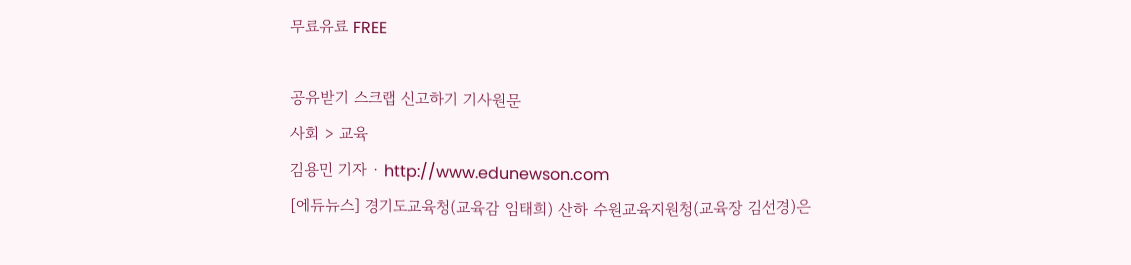무료유료 FREE

공유받기 스크랩 신고하기 기사원문
사회 > 교육
김용민 기자 · http://www.edunewson.com
[에듀뉴스] 경기도교육청(교육감 임태희) 산하 수원교육지원청(교육장 김선경)은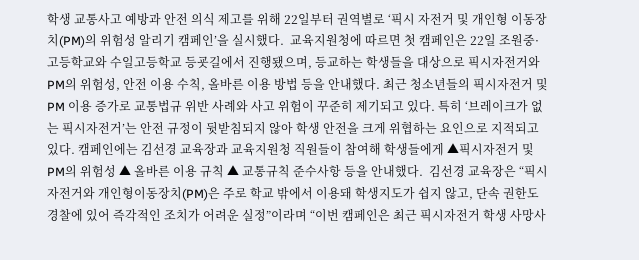학생 교통사고 예방과 안전 의식 제고를 위해 22일부터 권역별로 ‘픽시 자전거 및 개인형 이동장치(PM)의 위험성 알리기 캠페인’을 실시했다.  교육지원청에 따르면 첫 캠페인은 22일 조원중·고등학교와 수일고등학교 등굣길에서 진행됐으며, 등교하는 학생들을 대상으로 픽시자전거와 PM의 위험성, 안전 이용 수칙, 올바른 이용 방법 등을 안내했다. 최근 청소년들의 픽시자전거 및 PM 이용 증가로 교통법규 위반 사례와 사고 위험이 꾸준히 제기되고 있다. 특히 ‘브레이크가 없는 픽시자전거’는 안전 규정이 뒷받침되지 않아 학생 안전을 크게 위협하는 요인으로 지적되고 있다. 캠페인에는 김선경 교육장과 교육지원청 직원들이 참여해 학생들에게 ▲픽시자전거 및 PM의 위험성 ▲ 올바른 이용 규칙 ▲ 교통규칙 준수사항 등을 안내했다.  김선경 교육장은 “픽시자전거와 개인형이동장치(PM)은 주로 학교 밖에서 이용돼 학생지도가 쉽지 않고, 단속 권한도 경찰에 있어 즉각적인 조치가 어려운 실정”이라며 “이번 캠페인은 최근 픽시자전거 학생 사망사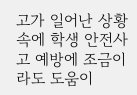고가 일어난 상황 속에 학생 안전사고 예방에 조금이라도 도움이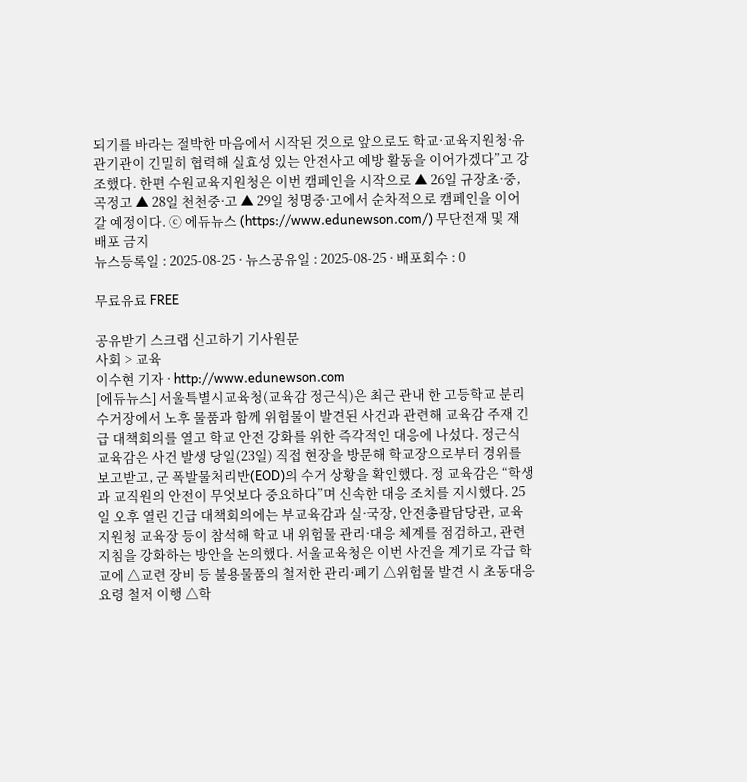되기를 바라는 절박한 마음에서 시작된 것으로 앞으로도 학교·교육지원청·유관기관이 긴밀히 협력해 실효성 있는 안전사고 예방 활동을 이어가겠다”고 강조했다. 한편 수원교육지원청은 이번 캠페인을 시작으로 ▲ 26일 규장초·중, 곡정고 ▲ 28일 천천중·고 ▲ 29일 청명중·고에서 순차적으로 캠페인을 이어갈 예정이다. ⓒ 에듀뉴스 (https://www.edunewson.com/) 무단전재 및 재배포 금지
뉴스등록일 : 2025-08-25 · 뉴스공유일 : 2025-08-25 · 배포회수 : 0

무료유료 FREE

공유받기 스크랩 신고하기 기사원문
사회 > 교육
이수현 기자 · http://www.edunewson.com
[에듀뉴스] 서울특별시교육청(교육감 정근식)은 최근 관내 한 고등학교 분리수거장에서 노후 물품과 함께 위험물이 발견된 사건과 관련해 교육감 주재 긴급 대책회의를 열고 학교 안전 강화를 위한 즉각적인 대응에 나섰다. 정근식 교육감은 사건 발생 당일(23일) 직접 현장을 방문해 학교장으로부터 경위를 보고받고, 군 폭발물처리반(EOD)의 수거 상황을 확인했다. 정 교육감은 “학생과 교직원의 안전이 무엇보다 중요하다”며 신속한 대응 조치를 지시했다. 25일 오후 열린 긴급 대책회의에는 부교육감과 실·국장, 안전총괄담당관, 교육지원청 교육장 등이 참석해 학교 내 위험물 관리·대응 체계를 점검하고, 관련 지침을 강화하는 방안을 논의했다. 서울교육청은 이번 사건을 계기로 각급 학교에 △교련 장비 등 불용물품의 철저한 관리·폐기 △위험물 발견 시 초동대응 요령 철저 이행 △학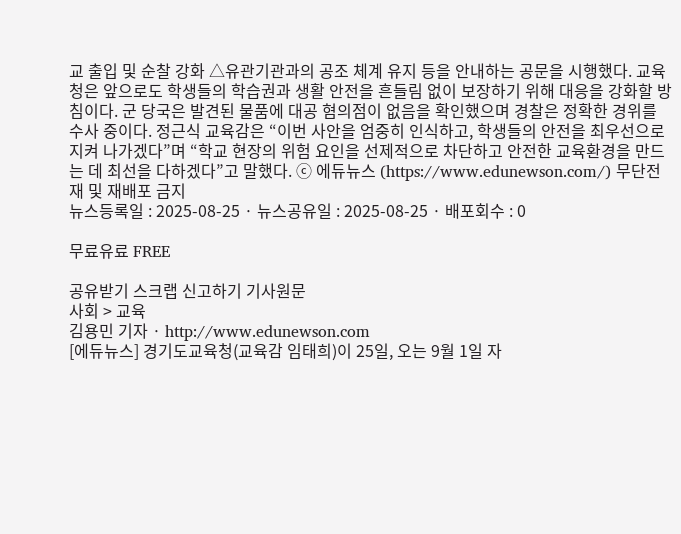교 출입 및 순찰 강화 △유관기관과의 공조 체계 유지 등을 안내하는 공문을 시행했다. 교육청은 앞으로도 학생들의 학습권과 생활 안전을 흔들림 없이 보장하기 위해 대응을 강화할 방침이다. 군 당국은 발견된 물품에 대공 혐의점이 없음을 확인했으며 경찰은 정확한 경위를 수사 중이다. 정근식 교육감은 “이번 사안을 엄중히 인식하고, 학생들의 안전을 최우선으로 지켜 나가겠다”며 “학교 현장의 위험 요인을 선제적으로 차단하고 안전한 교육환경을 만드는 데 최선을 다하겠다”고 말했다. ⓒ 에듀뉴스 (https://www.edunewson.com/) 무단전재 및 재배포 금지
뉴스등록일 : 2025-08-25 · 뉴스공유일 : 2025-08-25 · 배포회수 : 0

무료유료 FREE

공유받기 스크랩 신고하기 기사원문
사회 > 교육
김용민 기자 · http://www.edunewson.com
[에듀뉴스] 경기도교육청(교육감 임태희)이 25일, 오는 9월 1일 자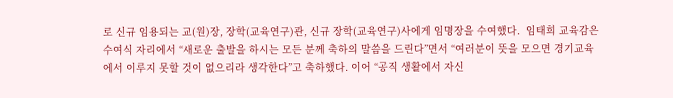로 신규 임용되는 교(원)장, 장학(교육연구)관, 신규 장학(교육연구)사에게 임명장을 수여했다.  임태희 교육감은 수여식 자리에서 “새로운 출발을 하시는 모든 분께 축하의 말씀을 드린다”면서 “여러분이 뜻을 모으면 경기교육에서 이루지 못할 것이 없으리라 생각한다”고 축하했다. 이어 “공직 생활에서 자신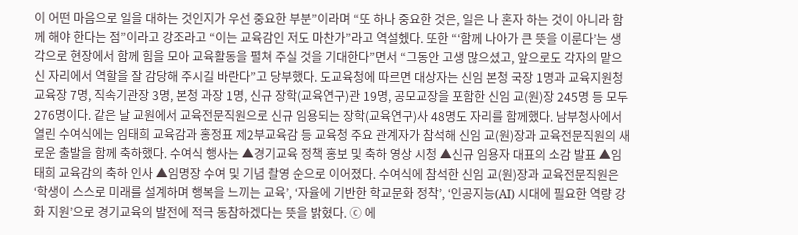이 어떤 마음으로 일을 대하는 것인지가 우선 중요한 부분”이라며 “또 하나 중요한 것은, 일은 나 혼자 하는 것이 아니라 함께 해야 한다는 점”이라고 강조라고 “이는 교육감인 저도 마찬가”라고 역설헸다. 또한 “‘함께 나아가 큰 뜻을 이룬다’는 생각으로 현장에서 함께 힘을 모아 교육활동을 펼쳐 주실 것을 기대한다”면서 “그동안 고생 많으셨고, 앞으로도 각자의 맡으신 자리에서 역할을 잘 감당해 주시길 바란다”고 당부했다. 도교육청에 따르면 대상자는 신임 본청 국장 1명과 교육지원청교육장 7명, 직속기관장 3명, 본청 과장 1명, 신규 장학(교육연구)관 19명, 공모교장을 포함한 신임 교(원)장 245명 등 모두 276명이다. 같은 날 교원에서 교육전문직원으로 신규 임용되는 장학(교육연구)사 48명도 자리를 함께했다. 남부청사에서 열린 수여식에는 임태희 교육감과 홍정표 제2부교육감 등 교육청 주요 관계자가 참석해 신임 교(원)장과 교육전문직원의 새로운 출발을 함께 축하했다. 수여식 행사는 ▲경기교육 정책 홍보 및 축하 영상 시청 ▲신규 임용자 대표의 소감 발표 ▲임태희 교육감의 축하 인사 ▲임명장 수여 및 기념 촬영 순으로 이어졌다. 수여식에 참석한 신임 교(원)장과 교육전문직원은 ‘학생이 스스로 미래를 설계하며 행복을 느끼는 교육’, ‘자율에 기반한 학교문화 정착’, ‘인공지능(AI) 시대에 필요한 역량 강화 지원’으로 경기교육의 발전에 적극 동참하겠다는 뜻을 밝혔다. ⓒ 에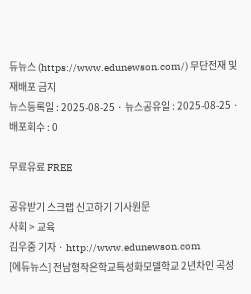듀뉴스 (https://www.edunewson.com/) 무단전재 및 재배포 금지
뉴스등록일 : 2025-08-25 · 뉴스공유일 : 2025-08-25 · 배포회수 : 0

무료유료 FREE

공유받기 스크랩 신고하기 기사원문
사회 > 교육
김우중 기자 · http://www.edunewson.com
[에듀뉴스] 전남형작은학교특성화모델학교 2년차인 곡성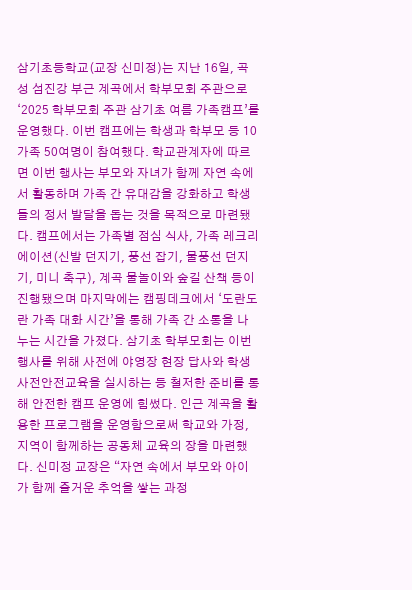삼기초등학교(교장 신미정)는 지난 16일, 곡성 섬진강 부근 계곡에서 학부모회 주관으로 ‘2025 학부모회 주관 삼기초 여름 가족캠프’를 운영했다. 이번 캠프에는 학생과 학부모 등 10가족 50여명이 참여했다. 학교관계자에 따르면 이번 행사는 부모와 자녀가 함께 자연 속에서 활동하며 가족 간 유대감을 강화하고 학생들의 정서 발달을 돕는 것을 목적으로 마련됐다. 캠프에서는 가족별 점심 식사, 가족 레크리에이션(신발 던지기, 풍선 잡기, 물풍선 던지기, 미니 축구), 계곡 물놀이와 숲길 산책 등이 진행됐으며 마지막에는 캠핑데크에서 ‘도란도란 가족 대화 시간’을 통해 가족 간 소통을 나누는 시간을 가졌다. 삼기초 학부모회는 이번 행사를 위해 사전에 야영장 현장 답사와 학생 사전안전교육을 실시하는 등 철저한 준비를 통해 안전한 캠프 운영에 힘썼다. 인근 계곡을 활용한 프로그램을 운영함으로써 학교와 가정, 지역이 함께하는 공동체 교육의 장을 마련했다. 신미정 교장은 “자연 속에서 부모와 아이가 함께 즐거운 추억을 쌓는 과정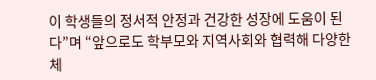이 학생들의 정서적 안정과 건강한 성장에 도움이 된다”며 “앞으로도 학부모와 지역사회와 협력해 다양한 체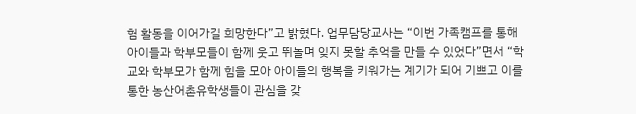험 활동을 이어가길 희망한다”고 밝혔다. 업무담당교사는 “이번 가족캠프를 통해 아이들과 학부모들이 함께 웃고 뛰놀며 잊지 못할 추억을 만들 수 있었다”면서 “학교와 학부모가 함께 힘을 모아 아이들의 행복을 키워가는 계기가 되어 기쁘고 이를 통한 농산어촌유학생들이 관심을 갖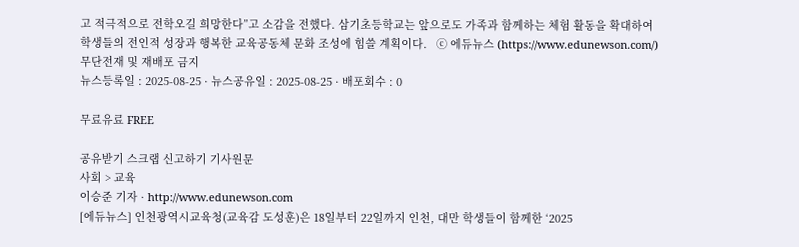고 적극적으로 전학오길 희망한다”고 소감을 전했다. 삼기초등학교는 앞으로도 가족과 함께하는 체험 활동을 확대하여 학생들의 전인적 성장과 행복한 교육공동체 문화 조성에 힘쓸 계획이다.   ⓒ 에듀뉴스 (https://www.edunewson.com/) 무단전재 및 재배포 금지
뉴스등록일 : 2025-08-25 · 뉴스공유일 : 2025-08-25 · 배포회수 : 0

무료유료 FREE

공유받기 스크랩 신고하기 기사원문
사회 > 교육
이승준 기자 · http://www.edunewson.com
[에듀뉴스] 인천광역시교육청(교육감 도성훈)은 18일부터 22일까지 인천, 대만 학생들이 함께한 ‘2025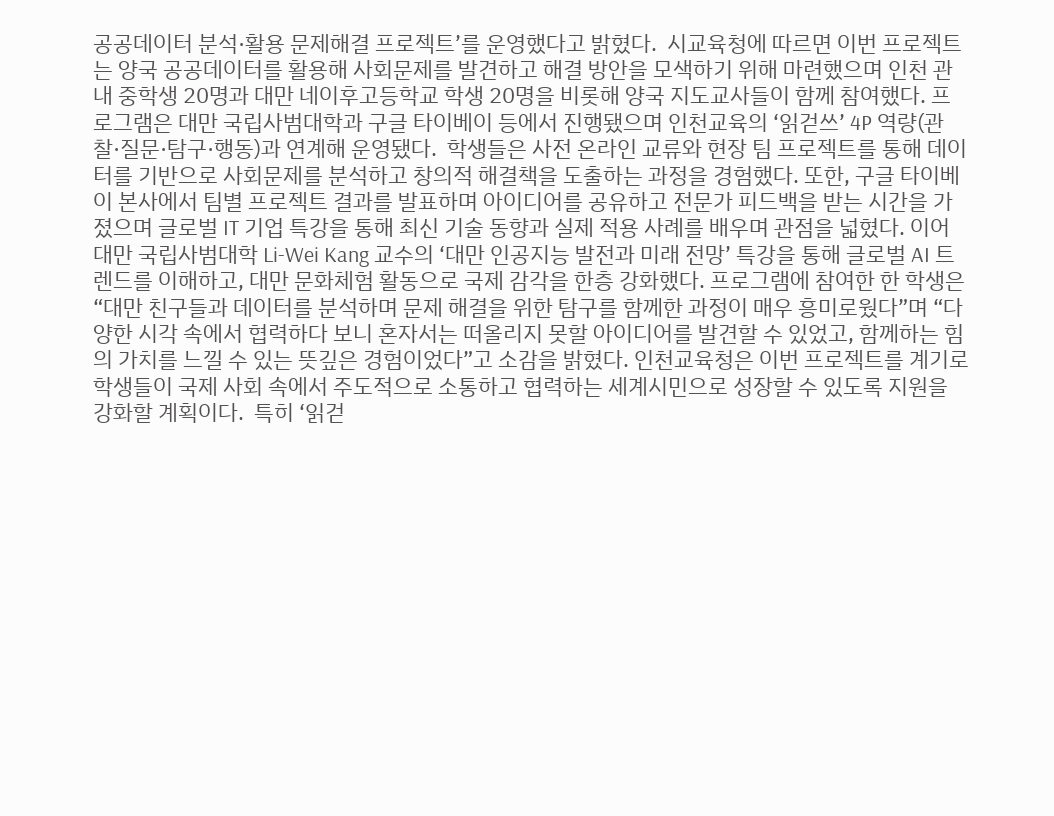공공데이터 분석·활용 문제해결 프로젝트’를 운영했다고 밝혔다.  시교육청에 따르면 이번 프로젝트는 양국 공공데이터를 활용해 사회문제를 발견하고 해결 방안을 모색하기 위해 마련했으며 인천 관내 중학생 20명과 대만 네이후고등학교 학생 20명을 비롯해 양국 지도교사들이 함께 참여했다. 프로그램은 대만 국립사범대학과 구글 타이베이 등에서 진행됐으며 인천교육의 ‘읽걷쓰’ 4P 역량(관찰·질문·탐구·행동)과 연계해 운영됐다.  학생들은 사전 온라인 교류와 현장 팀 프로젝트를 통해 데이터를 기반으로 사회문제를 분석하고 창의적 해결책을 도출하는 과정을 경험했다. 또한, 구글 타이베이 본사에서 팀별 프로젝트 결과를 발표하며 아이디어를 공유하고 전문가 피드백을 받는 시간을 가졌으며 글로벌 IT 기업 특강을 통해 최신 기술 동향과 실제 적용 사례를 배우며 관점을 넓혔다. 이어 대만 국립사범대학 Li-Wei Kang 교수의 ‘대만 인공지능 발전과 미래 전망’ 특강을 통해 글로벌 AI 트렌드를 이해하고, 대만 문화체험 활동으로 국제 감각을 한층 강화했다. 프로그램에 참여한 한 학생은 “대만 친구들과 데이터를 분석하며 문제 해결을 위한 탐구를 함께한 과정이 매우 흥미로웠다”며 “다양한 시각 속에서 협력하다 보니 혼자서는 떠올리지 못할 아이디어를 발견할 수 있었고, 함께하는 힘의 가치를 느낄 수 있는 뜻깊은 경험이었다”고 소감을 밝혔다. 인천교육청은 이번 프로젝트를 계기로 학생들이 국제 사회 속에서 주도적으로 소통하고 협력하는 세계시민으로 성장할 수 있도록 지원을 강화할 계획이다.  특히 ‘읽걷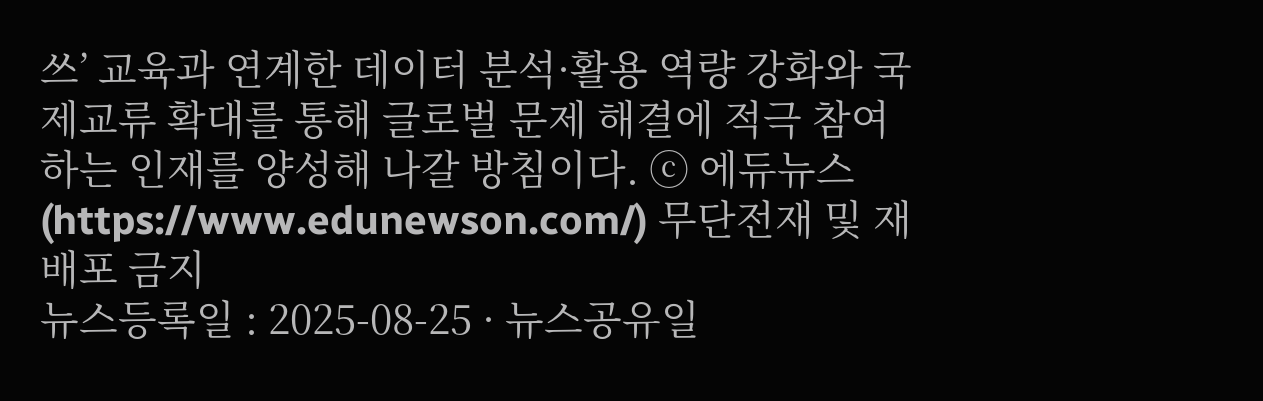쓰’ 교육과 연계한 데이터 분석·활용 역량 강화와 국제교류 확대를 통해 글로벌 문제 해결에 적극 참여하는 인재를 양성해 나갈 방침이다. ⓒ 에듀뉴스 (https://www.edunewson.com/) 무단전재 및 재배포 금지
뉴스등록일 : 2025-08-25 · 뉴스공유일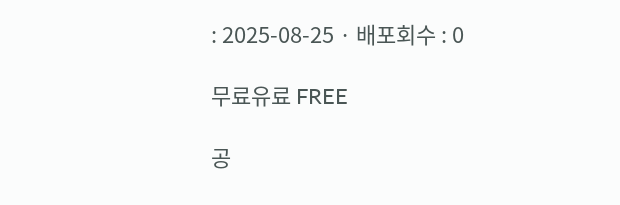: 2025-08-25 · 배포회수 : 0

무료유료 FREE

공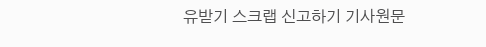유받기 스크랩 신고하기 기사원문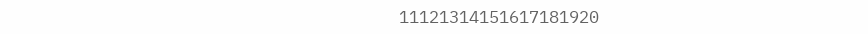11121314151617181920